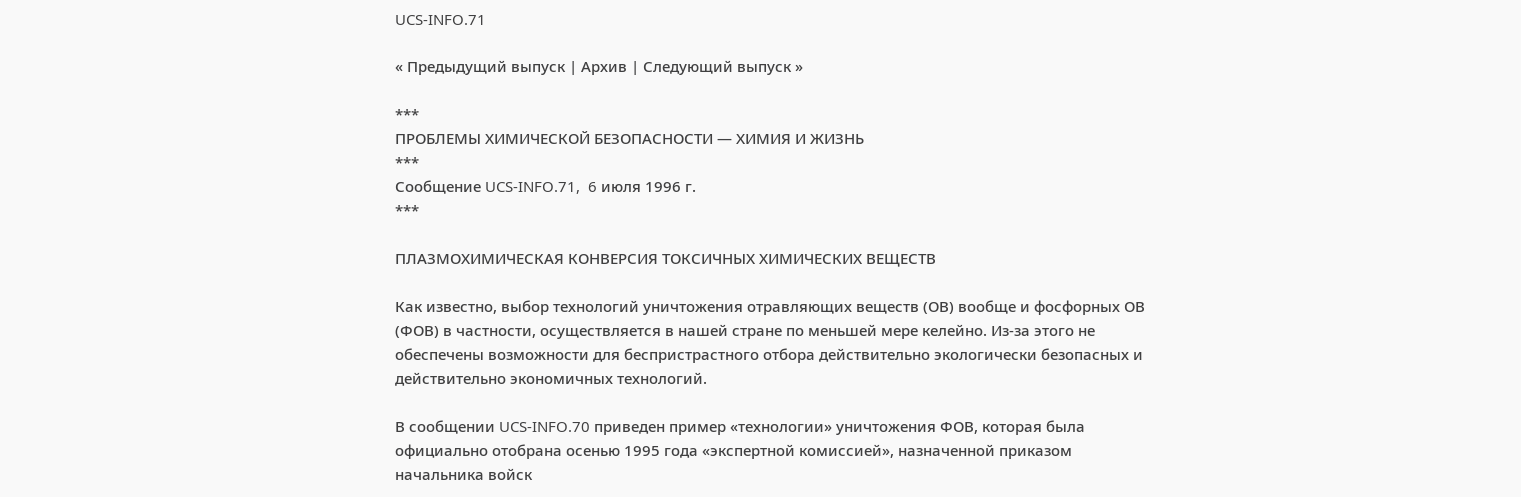UCS-INFO.71

« Предыдущий выпуск | Архив | Следующий выпуск »

***
ПРОБЛЕМЫ ХИМИЧЕСКОЙ БЕЗОПАСНОСТИ — ХИМИЯ И ЖИЗНЬ
***
Сообщение UCS-INFO.71,  6 июля 1996 г.
***

ПЛАЗМОХИМИЧЕСКАЯ КОНВЕРСИЯ ТОКСИЧНЫХ ХИМИЧЕСКИХ ВЕЩЕСТВ

Как известно, выбор технологий уничтожения отравляющих веществ (ОВ) вообще и фосфорных ОВ (ФОВ) в частности, осуществляется в нашей стране по меньшей мере келейно. Из-за этого не обеспечены возможности для беспристрастного отбора действительно экологически безопасных и действительно экономичных технологий.

В сообщении UCS-INFO.70 приведен пример «технологии» уничтожения ФОВ, которая была официально отобрана осенью 1995 года «экспертной комиссией», назначенной приказом начальника войск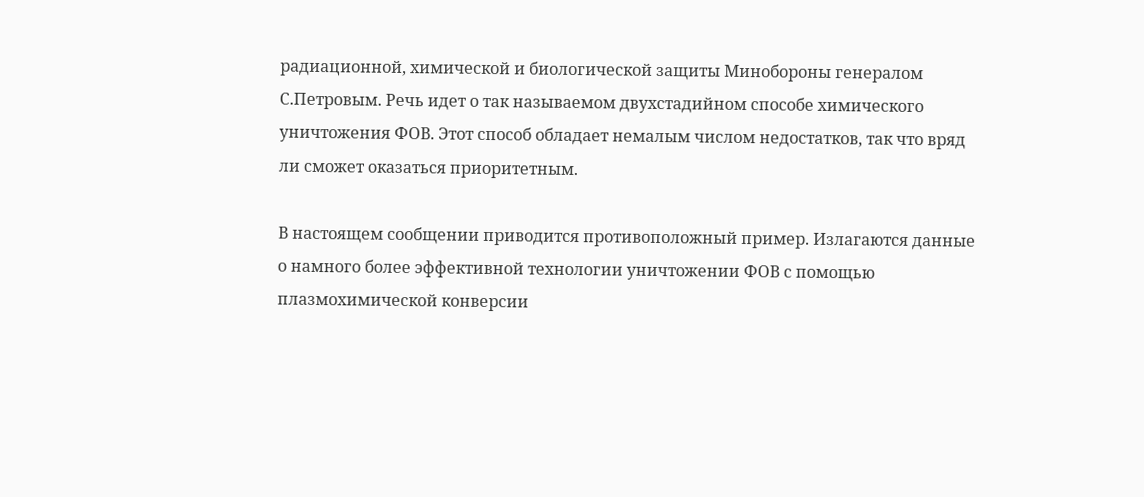радиационной, химической и биологической защиты Минобороны генералом С.Петровым. Речь идет о так называемом двухстадийном способе химического уничтожения ФОВ. Этот способ обладает немалым числом недостатков, так что вряд ли сможет оказаться приоритетным.

В настоящем сообщении приводится противоположный пример. Излагаются данные о намного более эффективной технологии уничтожении ФОВ с помощью плазмохимической конверсии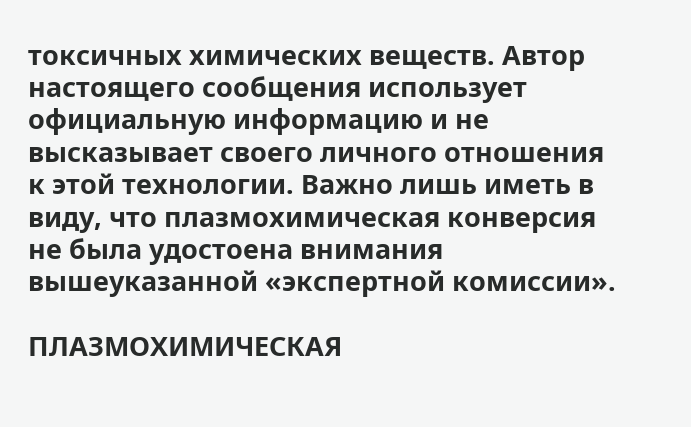токсичных химических веществ. Автор настоящего сообщения использует официальную информацию и не высказывает своего личного отношения к этой технологии. Важно лишь иметь в виду, что плазмохимическая конверсия не была удостоена внимания вышеуказанной «экспертной комиссии».

ПЛАЗМОХИМИЧЕСКАЯ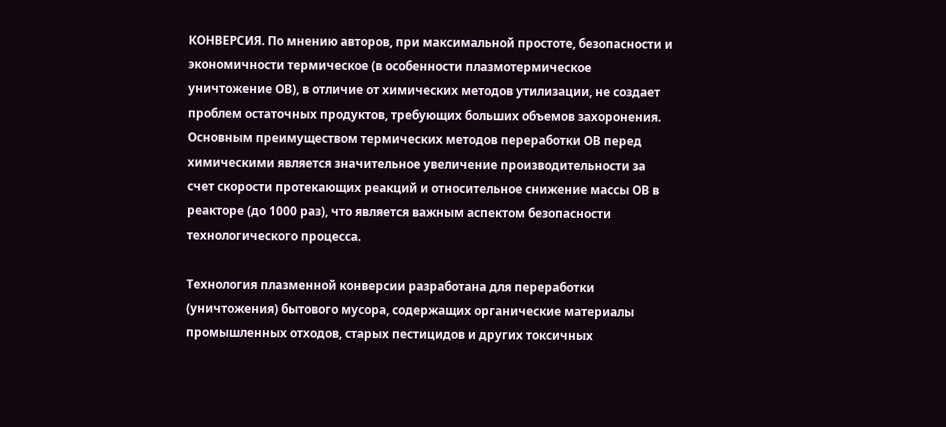КОНВЕРСИЯ. По мнению авторов, при максимальной простоте, безопасности и экономичности термическое (в особенности плазмотермическое уничтожение ОВ), в отличие от химических методов утилизации, не создает проблем остаточных продуктов, требующих больших объемов захоронения. Основным преимуществом термических методов переработки ОВ перед химическими является значительное увеличение производительности за счет скорости протекающих реакций и относительное снижение массы ОВ в реакторе (до 1000 раз), что является важным аспектом безопасности технологического процесса.

Технология плазменной конверсии разработана для переработки (уничтожения) бытового мусора, содержащих органические материалы промышленных отходов, старых пестицидов и других токсичных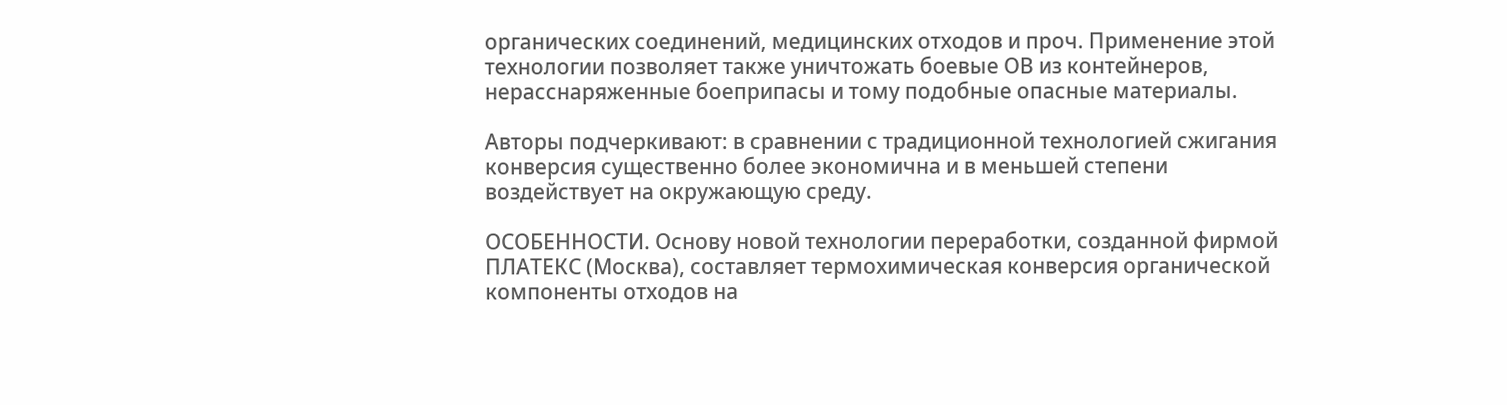органических соединений, медицинских отходов и проч. Применение этой технологии позволяет также уничтожать боевые ОВ из контейнеров, нерасснаряженные боеприпасы и тому подобные опасные материалы.

Авторы подчеркивают: в сравнении с традиционной технологией сжигания конверсия существенно более экономична и в меньшей степени воздействует на окружающую среду.

ОСОБЕННОСТИ. Основу новой технологии переработки, созданной фирмой ПЛАТЕКС (Москва), составляет термохимическая конверсия органической компоненты отходов на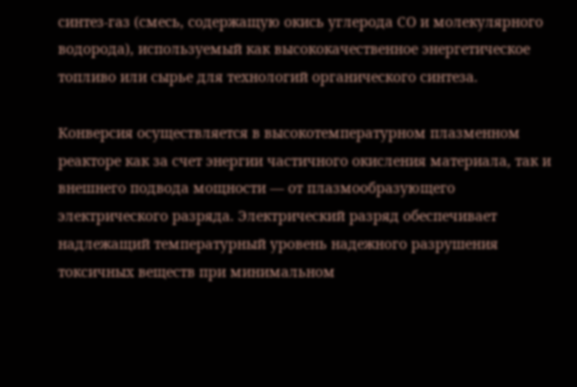синтез-газ (смесь, содержащую окись углерода СО и молекулярного водорода), используемый как высококачественное энергетическое топливо или сырье для технологий органического синтеза.

Конверсия осуществляется в высокотемпературном плазменном реакторе как за счет энергии частичного окисления материала, так и внешнего подвода мощности — от плазмообразующего электрического разряда. Электрический разряд обеспечивает надлежащий температурный уровень надежного разрушения токсичных веществ при минимальном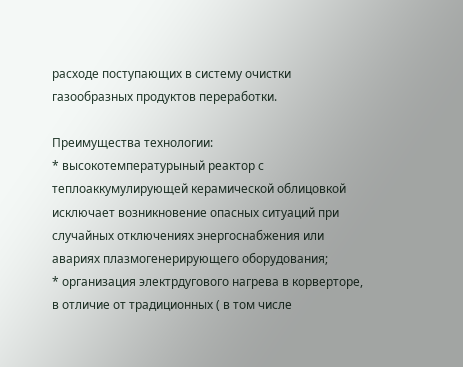расходе поступающих в систему очистки газообразных продуктов переработки.

Преимущества технологии:
* высокотемпературыный реактор с теплоаккумулирующей керамической облицовкой исключает возникновение опасных ситуаций при случайных отключениях энергоснабжения или авариях плазмогенерирующего оборудования;
* организация электрдугового нагрева в корверторе, в отличие от традиционных ( в том числе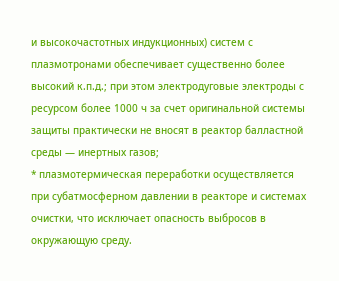и высокочастотных индукционных) систем с плазмотронами обеспечивает существенно более высокий к.п.д.; при этом электродуговые электроды с ресурсом более 1000 ч за счет оригинальной системы защиты практически не вносят в реактор балластной среды — инертных газов;
* плазмотермическая переработки осуществляется при субатмосферном давлении в реакторе и системах очистки, что исключает опасность выбросов в окружающую среду.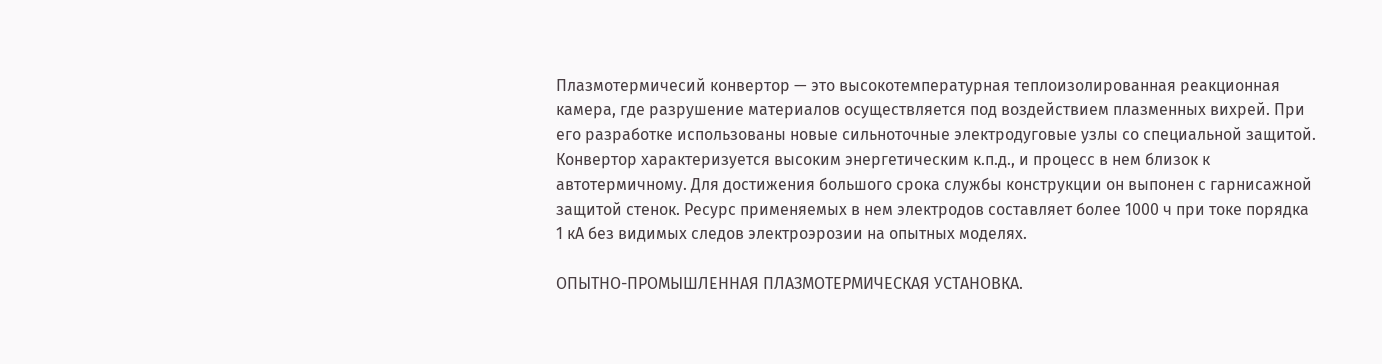Плазмотермичесий конвертор — это высокотемпературная теплоизолированная реакционная камера, где разрушение материалов осуществляется под воздействием плазменных вихрей. При его разработке использованы новые сильноточные электродуговые узлы со специальной защитой. Конвертор характеризуется высоким энергетическим к.п.д., и процесс в нем близок к автотермичному. Для достижения большого срока службы конструкции он выпонен с гарнисажной защитой стенок. Ресурс применяемых в нем электродов составляет более 1000 ч при токе порядка 1 кА без видимых следов электроэрозии на опытных моделях.

ОПЫТНО-ПРОМЫШЛЕННАЯ ПЛАЗМОТЕРМИЧЕСКАЯ УСТАНОВКА.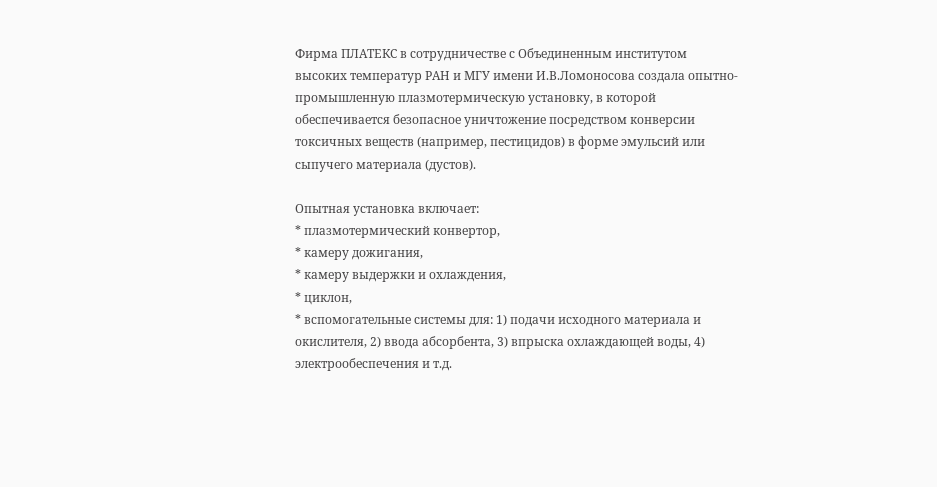Фирма ПЛАТЕКС в сотрудничестве с Объединенным институтом высоких температур РАН и МГУ имени И.В.Ломоносова создала опытно-промышленную плазмотермическую установку, в которой обеспечивается безопасное уничтожение посредством конверсии токсичных веществ (например, пестицидов) в форме эмульсий или сыпучего материала (дустов).

Опытная установка включает:
* плазмотермический конвертор,
* камеру дожигания,
* камеру выдержки и охлаждения,
* циклон,
* вспомогательные системы для: 1) подачи исходного материала и окислителя, 2) ввода абсорбента, 3) впрыска охлаждающей воды, 4) электрообеспечения и т.д.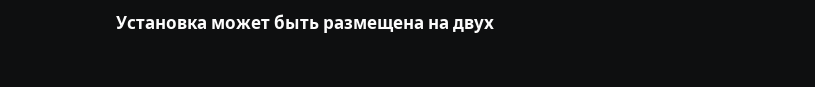Установка может быть размещена на двух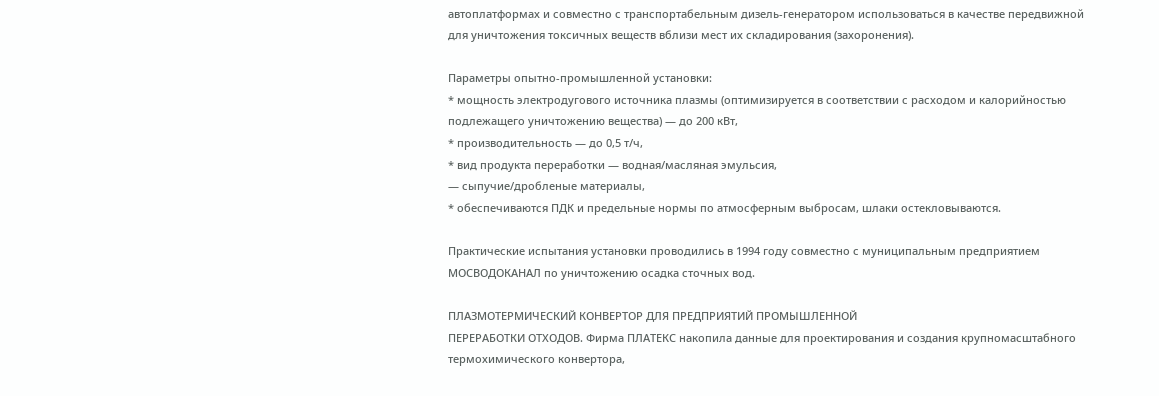автоплатформах и совместно с транспортабельным дизель-генератором использоваться в качестве передвижной для уничтожения токсичных веществ вблизи мест их складирования (захоронения).

Параметры опытно-промышленной установки:
* мощность электродугового источника плазмы (оптимизируется в соответствии с расходом и калорийностью подлежащего уничтожению вещества) — до 200 кВт,
* производительность — до 0,5 т/ч,
* вид продукта переработки — водная/масляная эмульсия,
— сыпучие/дробленые материалы,
* обеспечиваются ПДК и предельные нормы по атмосферным выбросам, шлаки остекловываются.

Практические испытания установки проводились в 1994 году совместно с муниципальным предприятием МОСВОДОКАНАЛ по уничтожению осадка сточных вод.

ПЛАЗМОТЕРМИЧЕСКИЙ КОНВЕРТОР ДЛЯ ПРЕДПРИЯТИЙ ПРОМЫШЛЕННОЙ
ПЕРЕРАБОТКИ ОТХОДОВ. Фирма ПЛАТЕКС накопила данные для проектирования и создания крупномасштабного термохимического конвертора,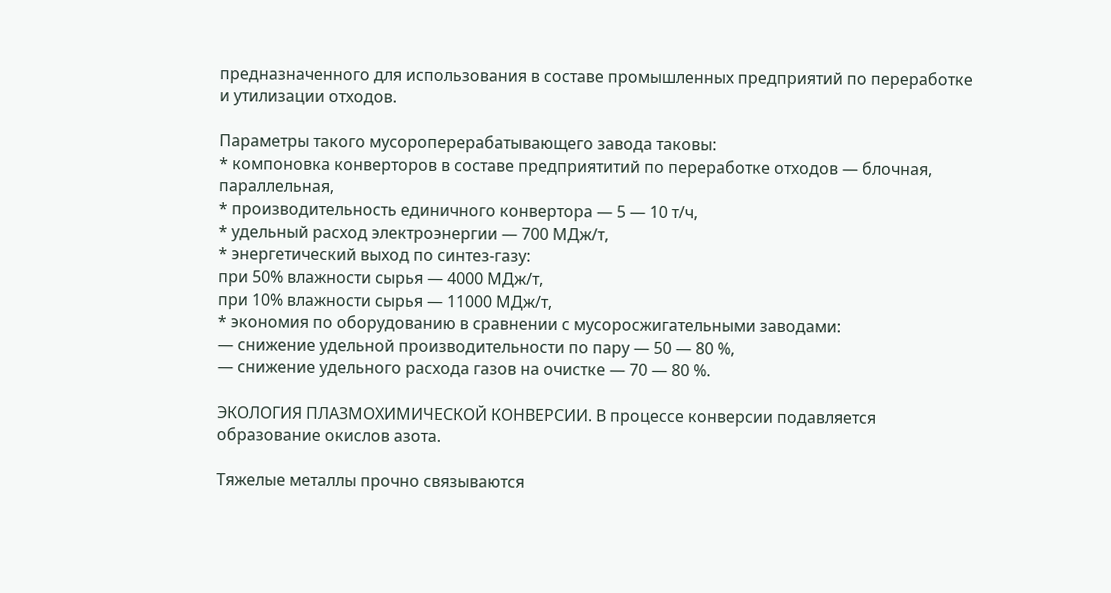предназначенного для использования в составе промышленных предприятий по переработке и утилизации отходов.

Параметры такого мусороперерабатывающего завода таковы:
* компоновка конверторов в составе предприятитий по переработке отходов — блочная, параллельная,
* производительность единичного конвертора — 5 — 10 т/ч,
* удельный расход электроэнергии — 700 МДж/т,
* энергетический выход по синтез-газу:
при 50% влажности сырья — 4000 МДж/т,
при 10% влажности сырья — 11000 МДж/т,
* экономия по оборудованию в сравнении с мусоросжигательными заводами:
— снижение удельной производительности по пару — 50 — 80 %,
— снижение удельного расхода газов на очистке — 70 — 80 %.

ЭКОЛОГИЯ ПЛАЗМОХИМИЧЕСКОЙ КОНВЕРСИИ. В процессе конверсии подавляется образование окислов азота.

Тяжелые металлы прочно связываются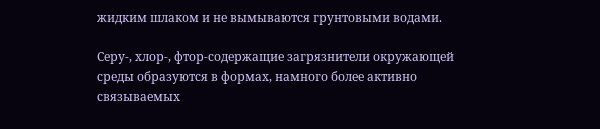жидким шлаком и не вымываются грунтовыми водами.

Серу-, хлор-, фтор-содержащие загрязнители окружающей среды образуются в формах, намного более активно связываемых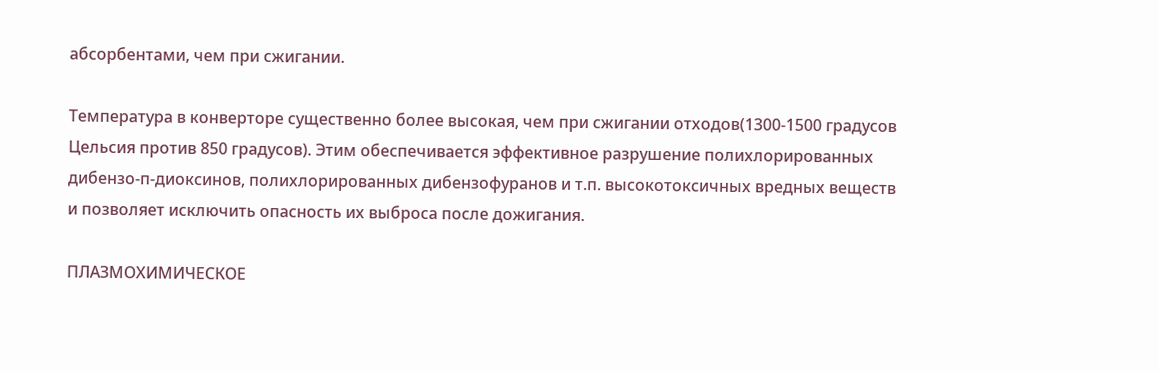абсорбентами, чем при сжигании.

Температура в конверторе существенно более высокая, чем при сжигании отходов(1300-1500 градусов Цельсия против 850 градусов). Этим обеспечивается эффективное разрушение полихлорированных дибензо-п-диоксинов, полихлорированных дибензофуранов и т.п. высокотоксичных вредных веществ и позволяет исключить опасность их выброса после дожигания.

ПЛАЗМОХИМИЧЕСКОЕ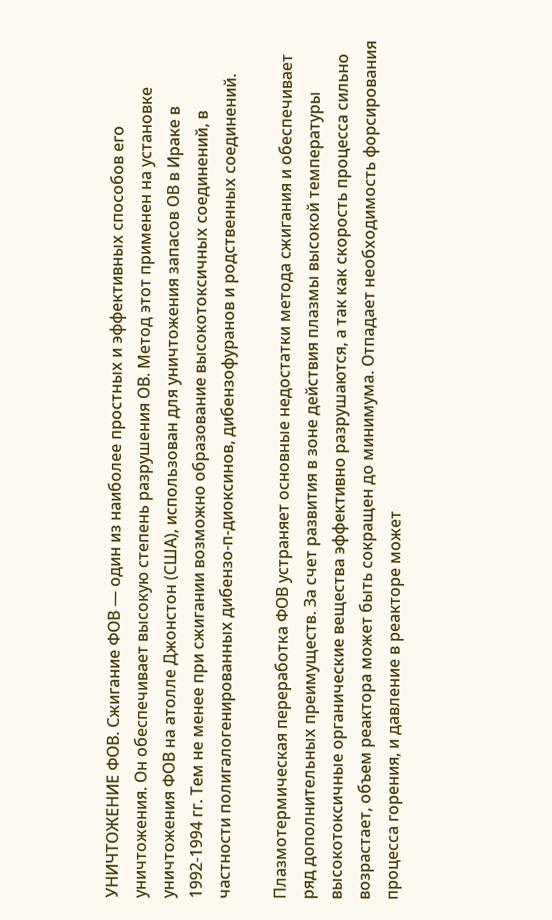УНИЧТОЖЕНИЕ ФОВ. Сжигание ФОВ — один из наиболее простных и эффективных способов его уничтожения. Он обеспечивает высокую степень разрушения ОВ. Метод этот применен на установке уничтожения ФОВ на атолле Джонстон (США), использован для уничтожения запасов ОВ в Ираке в 1992-1994 гг. Тем не менее при сжигании возможно образование высокотоксичных соединений, в частности полигалогенированных дибензо-п-диоксинов, дибензофуранов и родственных соединений.

Плазмотермическая переработка ФОВ устраняет основные недостатки метода сжигания и обеспечивает ряд дополнительных преимуществ. За счет развития в зоне действия плазмы высокой температуры высокотоксичные органические вещества эффективно разрушаются, а так как скорость процесса сильно возрастает, объем реактора может быть сокращен до минимума. Отпадает необходимость форсирования процесса горения, и давление в реакторе может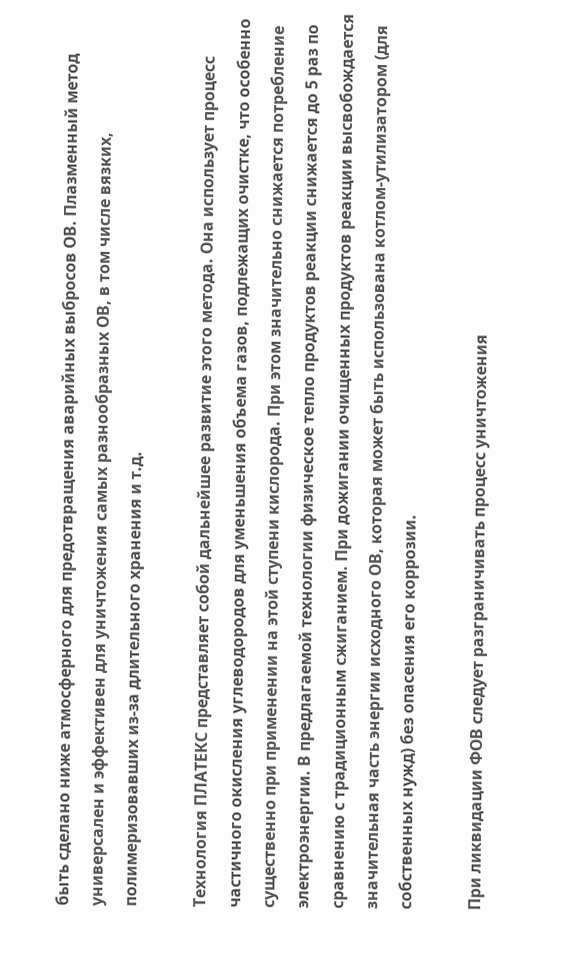быть сделано ниже атмосферного для предотвращения аварийных выбросов ОВ. Плазменный метод универсален и эффективен для уничтожения самых разнообразных ОВ, в том числе вязких, полимеризовавших из-за длительного хранения и т.д.

Технология ПЛАТЕКС представляет собой дальнейшее развитие этого метода. Она использует процесс частичного окисления углеводородов для уменьшения объема газов, подлежащих очистке, что особенно существенно при применении на этой ступени кислорода. При этом значительно снижается потребление электроэнергии. В предлагаемой технологии физическое тепло продуктов реакции снижается до 5 раз по сравнению с традиционным сжиганием. При дожигании очищенных продуктов реакции высвобождается значительная часть энергии исходного ОВ, которая может быть использована котлом-утилизатором (для собственных нужд) без опасения его коррозии.

При ликвидации ФОВ следует разграничивать процесс уничтожения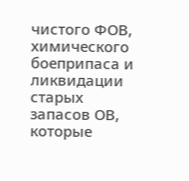чистого ФОВ, химического боеприпаса и ликвидации старых запасов ОВ, которые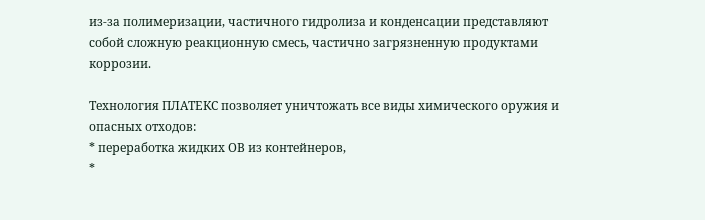из-за полимеризации, частичного гидролиза и конденсации представляют собой сложную реакционную смесь, частично загрязненную продуктами коррозии.

Технология ПЛАТЕКС позволяет уничтожать все виды химического оружия и опасных отходов:
* переработка жидких ОВ из контейнеров,
*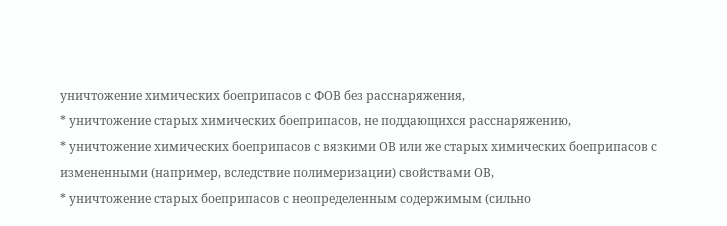уничтожение химических боеприпасов с ФОВ без расснаряжения,
* уничтожение старых химических боеприпасов, не поддающихся расснаряжению,
* уничтожение химических боеприпасов с вязкими ОВ или же старых химических боеприпасов с измененными (например, вследствие полимеризации) свойствами ОВ,
* уничтожение старых боеприпасов с неопределенным содержимым (сильно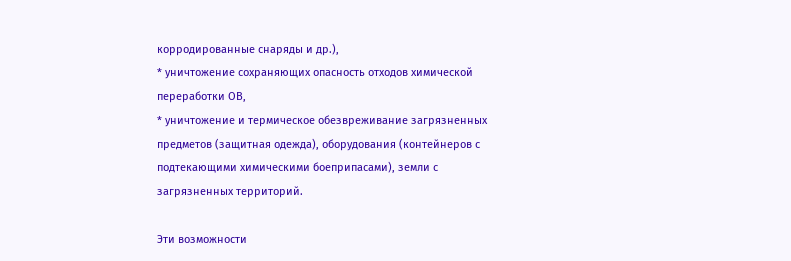корродированные снаряды и др.),
* уничтожение сохраняющих опасность отходов химической переработки ОВ,
* уничтожение и термическое обезвреживание загрязненных предметов (защитная одежда), оборудования (контейнеров с подтекающими химическими боеприпасами), земли с загрязненных территорий.

Эти возможности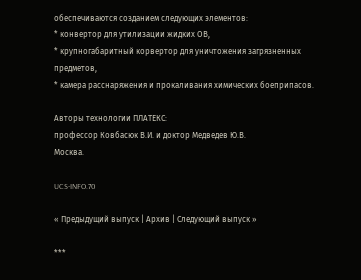обеспечиваются созданием следующих элементов:
* конвертор для утилизации жидких ОВ,
* крупногабаритный корвертор для уничтожения загрязненных предметов,
* камера расснаряжения и прокаливания химических боеприпасов.

Авторы технологии ПЛАТЕКС:
профессор Ковбасюк В.И. и доктор Медведев Ю.В.
Москва.

UCS-INFO.70

« Предыдущий выпуск | Архив | Следующий выпуск »

***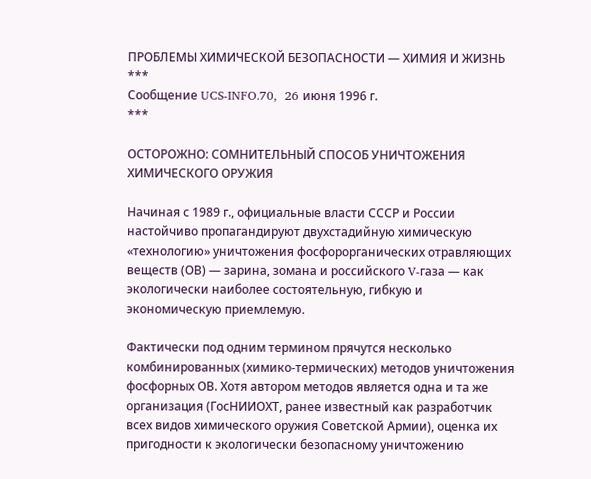ПРОБЛЕМЫ ХИМИЧЕСКОЙ БЕЗОПАСНОСТИ — ХИМИЯ И ЖИЗНЬ
***
Сообщение UCS-INFO.70,  26 июня 1996 г.
***

ОСТОРОЖНО: СОМНИТЕЛЬНЫЙ СПОСОБ УНИЧТОЖЕНИЯ ХИМИЧЕСКОГО ОРУЖИЯ

Начиная с 1989 г., официальные власти СССР и России настойчиво пропагандируют двухстадийную химическую «технологию» уничтожения фосфорорганических отравляющих веществ (ОВ) — зарина, зомана и российского V-газа — как экологически наиболее состоятельную, гибкую и экономическую приемлемую.

Фактически под одним термином прячутся несколько комбинированных (химико-термических) методов уничтожения фосфорных ОВ. Хотя автором методов является одна и та же организация (ГосНИИОХТ, ранее известный как разработчик всех видов химического оружия Советской Армии), оценка их пригодности к экологически безопасному уничтожению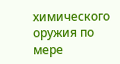химического оружия по мере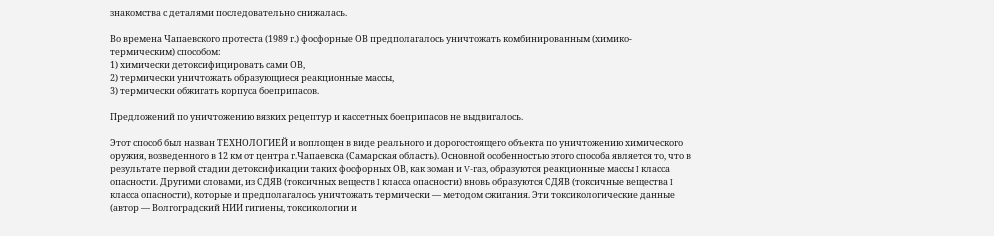знакомства с деталями последовательно снижалась.

Во времена Чапаевского протеста (1989 г.) фосфорные ОВ предполагалось уничтожать комбинированным (химико-термическим) способом:
1) химически детоксифицировать сами ОВ,
2) термически уничтожать образующиеся реакционные массы,
3) термически обжигать корпуса боеприпасов.

Предложений по уничтожению вязких рецептур и кассетных боеприпасов не выдвигалось.

Этот способ был назван ТЕХНОЛОГИЕЙ и воплощен в виде реального и дорогостоящего объекта по уничтожению химического оружия, возведенного в 12 км от центра г.Чапаевска (Самарская область). Основной особенностью этого способа является то, что в результате первой стадии детоксификации таких фосфорных ОВ, как зоман и V-газ, образуются реакционные массы I класса опасности. Другими словами, из СДЯВ (токсичных веществ I класса опасности) вновь образуются СДЯВ (токсичные вещества I класса опасности), которые и предполагалось уничтожать термически — методом сжигания. Эти токсикологические данные (автор — Волгоградский НИИ гигиены, токсикологии и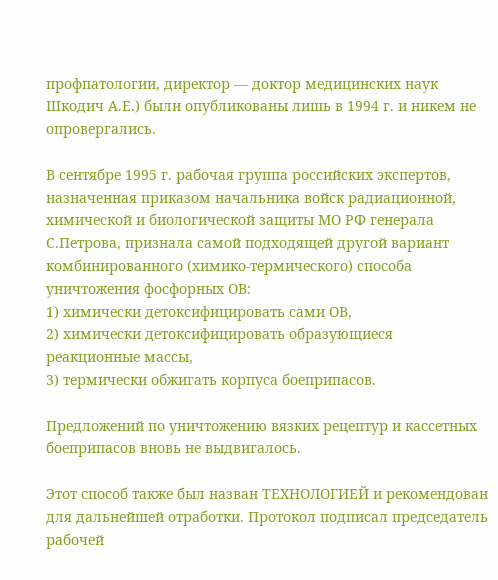профпатологии, директор — доктор медицинских наук Шкодич А.Е.) были опубликованы лишь в 1994 г. и никем не опровергались.

В сентябре 1995 г. рабочая группа российских экспертов, назначенная приказом начальника войск радиационной, химической и биологической защиты МО РФ генерала С.Петрова, признала самой подходящей другой вариант комбинированного (химико-термического) способа уничтожения фосфорных ОВ:
1) химически детоксифицировать сами ОВ,
2) химически детоксифицировать образующиеся реакционные массы,
3) термически обжигать корпуса боеприпасов.

Предложений по уничтожению вязких рецептур и кассетных боеприпасов вновь не выдвигалось.

Этот способ также был назван ТЕХНОЛОГИЕЙ и рекомендован для дальнейшей отработки. Протокол подписал председатель рабочей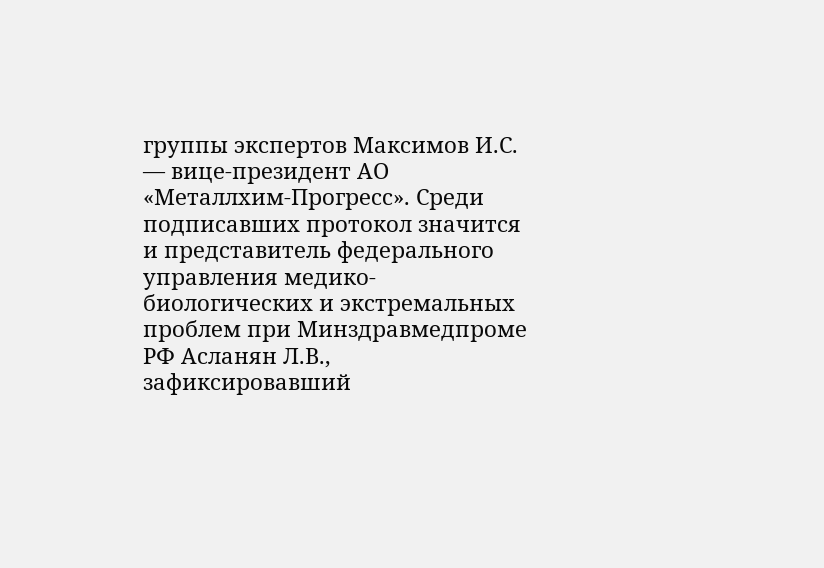группы экспертов Максимов И.С. — вице-президент АО «Металлхим-Прогресс». Среди подписавших протокол значится и представитель федерального управления медико-биологических и экстремальных проблем при Минздравмедпроме РФ Асланян Л.В., зафиксировавший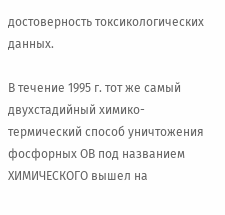достоверность токсикологических данных.

В течение 1995 г. тот же самый двухстадийный химико-термический способ уничтожения фосфорных ОВ под названием ХИМИЧЕСКОГО вышел на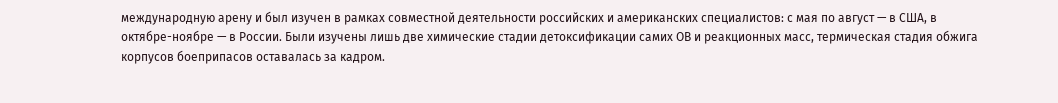международную арену и был изучен в рамках совместной деятельности российских и американских специалистов: с мая по август — в США, в октябре-ноябре — в России. Были изучены лишь две химические стадии детоксификации самих ОВ и реакционных масс, термическая стадия обжига корпусов боеприпасов оставалась за кадром.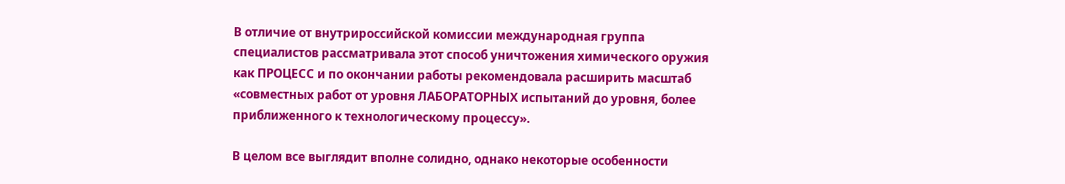В отличие от внутрироссийской комиссии международная группа специалистов рассматривала этот способ уничтожения химического оружия как ПРОЦЕСС и по окончании работы рекомендовала расширить масштаб «совместных работ от уровня ЛАБОРАТОРНЫХ испытаний до уровня, более приближенного к технологическому процессу».

В целом все выглядит вполне солидно, однако некоторые особенности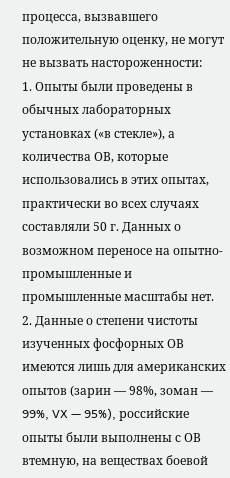процесса, вызвавшего положительную оценку, не могут не вызвать настороженности:
1. Опыты были проведены в обычных лабораторных установках («в стекле»), а количества ОВ, которые использовались в этих опытах, практически во всех случаях составляли 50 г. Данных о возможном переносе на опытно-промышленные и промышленные масштабы нет.
2. Данные о степени чистоты изученных фосфорных ОВ имеются лишь для американских опытов (зарин — 98%, зоман — 99%, VX — 95%), российские опыты были выполнены с ОВ втемную, на веществах боевой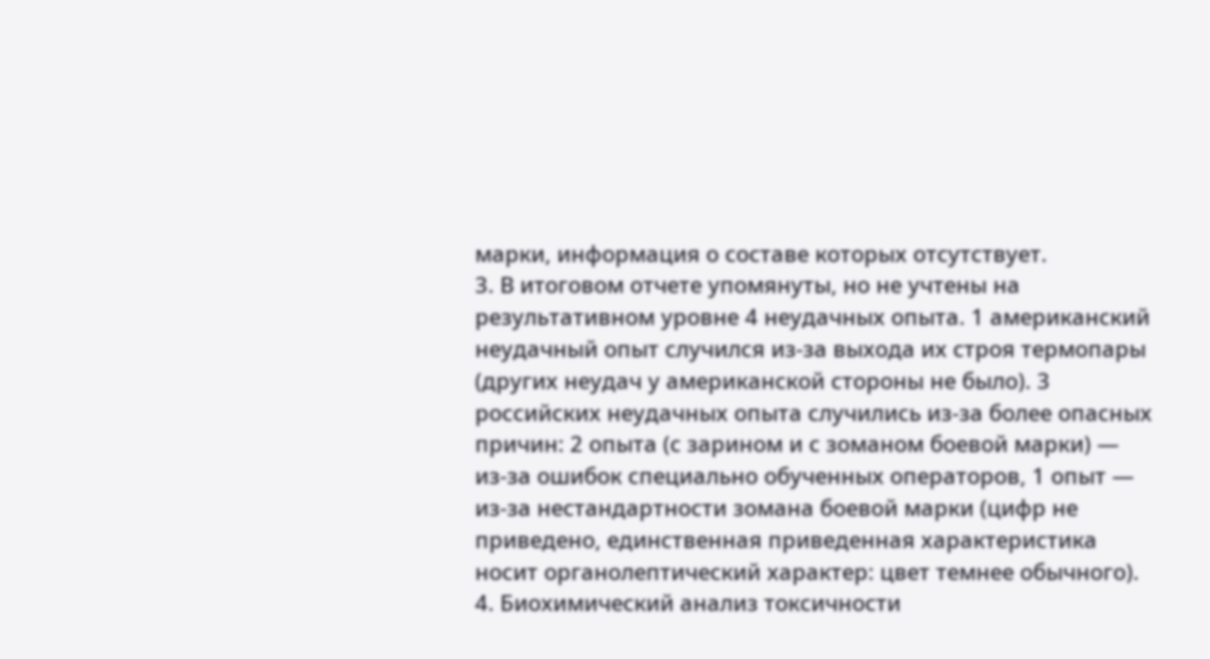марки, информация о составе которых отсутствует.
3. В итоговом отчете упомянуты, но не учтены на результативном уровне 4 неудачных опыта. 1 американский неудачный опыт случился из-за выхода их строя термопары (других неудач у американской стороны не было). 3 российских неудачных опыта случились из-за более опасных причин: 2 опыта (с зарином и с зоманом боевой марки) — из-за ошибок специально обученных операторов, 1 опыт — из-за нестандартности зомана боевой марки (цифр не приведено, единственная приведенная характеристика носит органолептический характер: цвет темнее обычного).
4. Биохимический анализ токсичности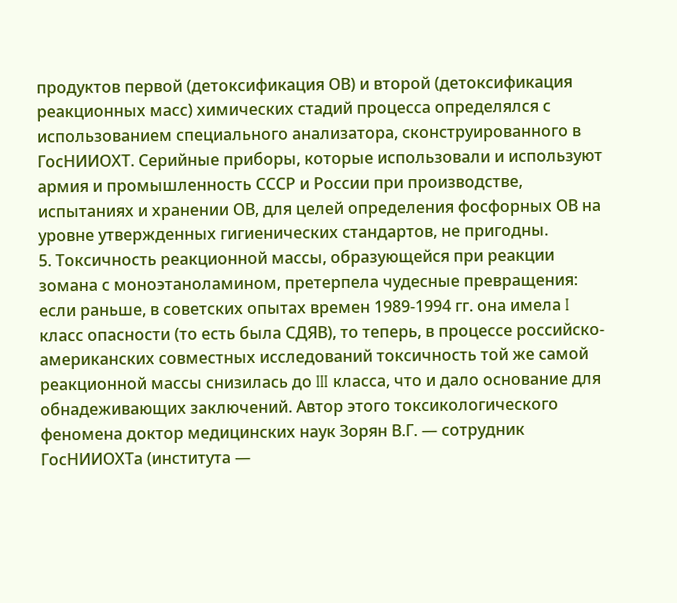продуктов первой (детоксификация ОВ) и второй (детоксификация реакционных масс) химических стадий процесса определялся с использованием специального анализатора, сконструированного в ГосНИИОХТ. Серийные приборы, которые использовали и используют армия и промышленность СССР и России при производстве, испытаниях и хранении ОВ, для целей определения фосфорных ОВ на уровне утвержденных гигиенических стандартов, не пригодны.
5. Токсичность реакционной массы, образующейся при реакции зомана с моноэтаноламином, претерпела чудесные превращения: если раньше, в советских опытах времен 1989-1994 гг. она имела I класс опасности (то есть была СДЯВ), то теперь, в процессе российско-американских совместных исследований токсичность той же самой реакционной массы снизилась до III класса, что и дало основание для обнадеживающих заключений. Автор этого токсикологического феномена доктор медицинских наук Зорян В.Г. — сотрудник ГосНИИОХТа (института —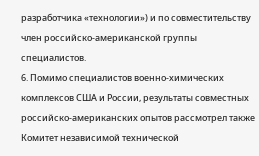разработчика «технологии») и по совместительству член российско-американской группы специалистов.
6. Помимо специалистов военно-химических комплексов США и России, результаты совместных российско-американских опытов рассмотрел также Комитет независимой технической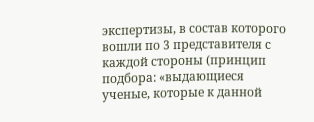экспертизы, в состав которого вошли по 3 представителя с каждой стороны (принцип подбора: «выдающиеся ученые, которые к данной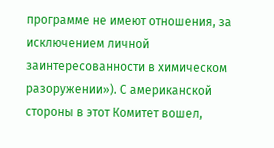программе не имеют отношения, за исключением личной заинтересованности в химическом разоружении»). С американской стороны в этот Комитет вошел,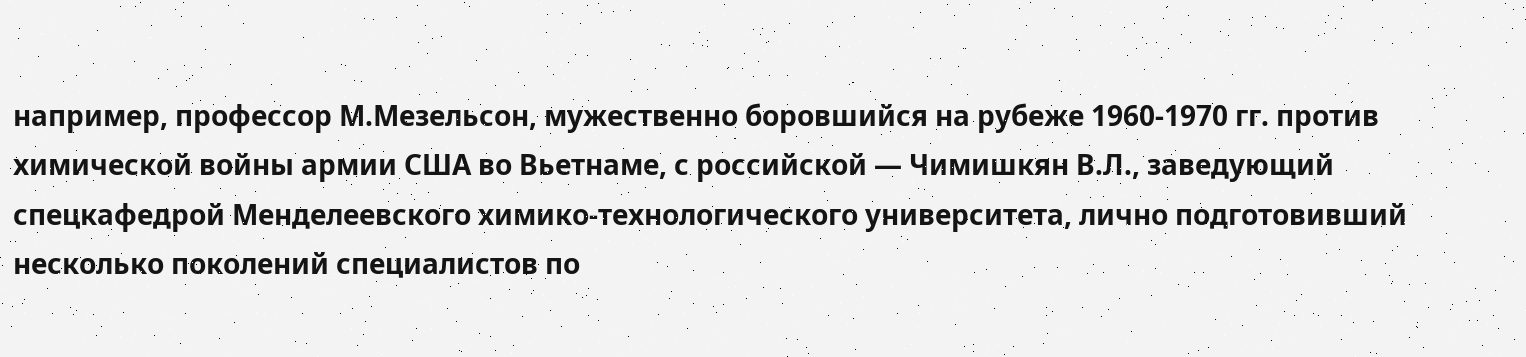например, профессор М.Мезельсон, мужественно боровшийся на рубеже 1960-1970 гг. против химической войны армии США во Вьетнаме, с российской — Чимишкян В.Л., заведующий спецкафедрой Менделеевского химико-технологического университета, лично подготовивший несколько поколений специалистов по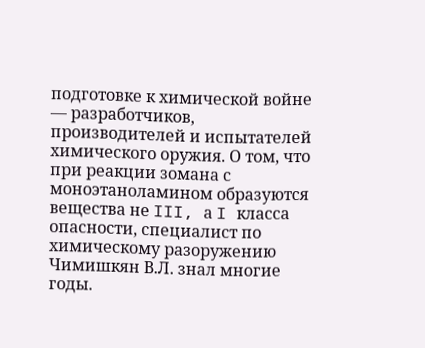подготовке к химической войне — разработчиков, производителей и испытателей химического оружия. О том, что при реакции зомана с моноэтаноламином образуются вещества не III, а I класса опасности, специалист по химическому разоружению Чимишкян В.Л. знал многие годы.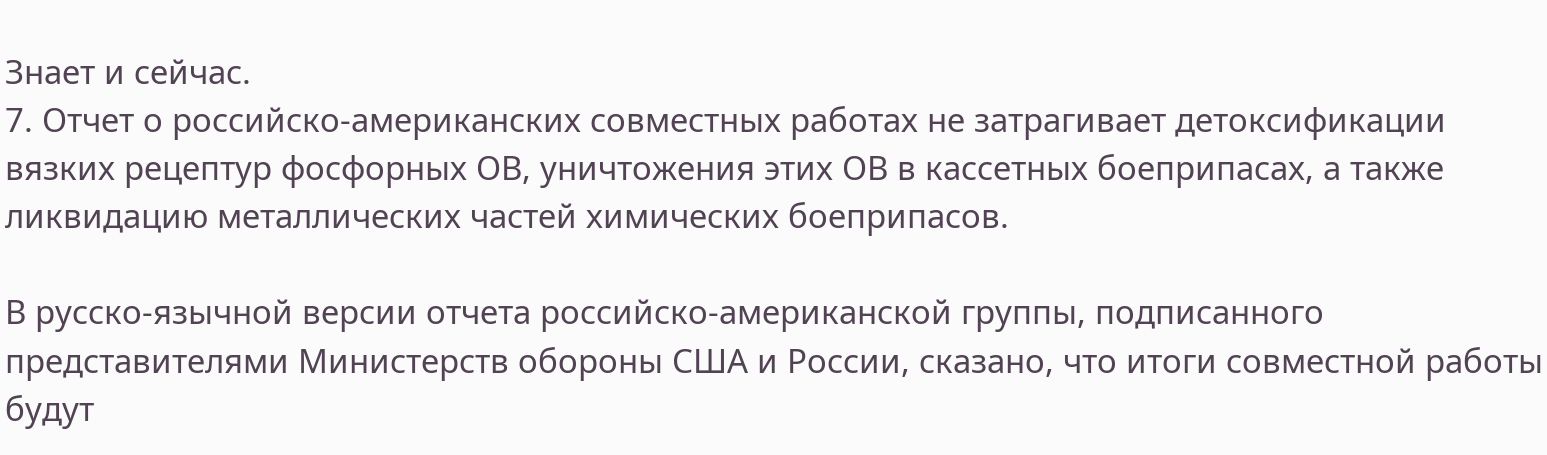Знает и сейчас.
7. Отчет о российско-американских совместных работах не затрагивает детоксификации вязких рецептур фосфорных ОВ, уничтожения этих ОВ в кассетных боеприпасах, а также ликвидацию металлических частей химических боеприпасов.

В русско-язычной версии отчета российско-американской группы, подписанного представителями Министерств обороны США и России, сказано, что итоги совместной работы будут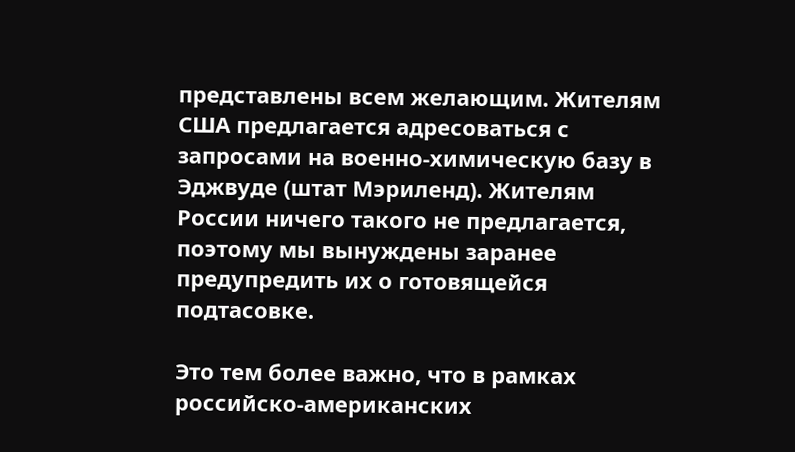представлены всем желающим. Жителям США предлагается адресоваться с запросами на военно-химическую базу в Эджвуде (штат Мэриленд). Жителям России ничего такого не предлагается, поэтому мы вынуждены заранее предупредить их о готовящейся подтасовке.

Это тем более важно, что в рамках российско-американских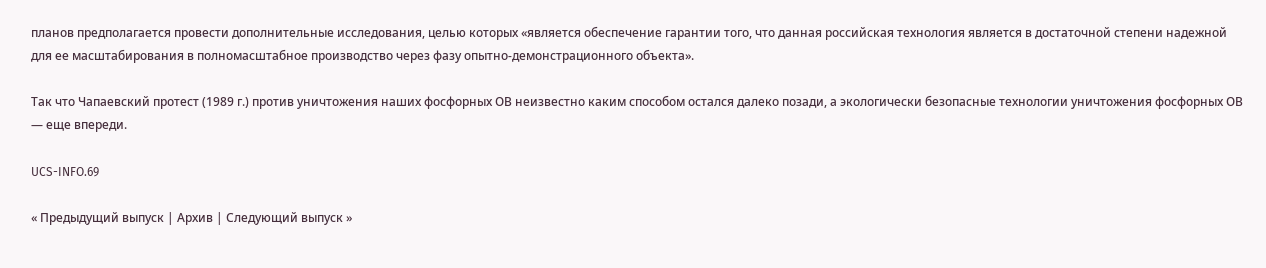планов предполагается провести дополнительные исследования, целью которых «является обеспечение гарантии того, что данная российская технология является в достаточной степени надежной для ее масштабирования в полномасштабное производство через фазу опытно-демонстрационного объекта».

Так что Чапаевский протест (1989 г.) против уничтожения наших фосфорных ОВ неизвестно каким способом остался далеко позади, а экологически безопасные технологии уничтожения фосфорных ОВ — еще впереди.

UCS-INFO.69

« Предыдущий выпуск | Архив | Следующий выпуск »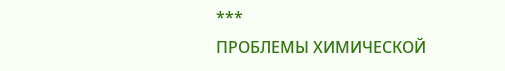***
ПРОБЛЕМЫ ХИМИЧЕСКОЙ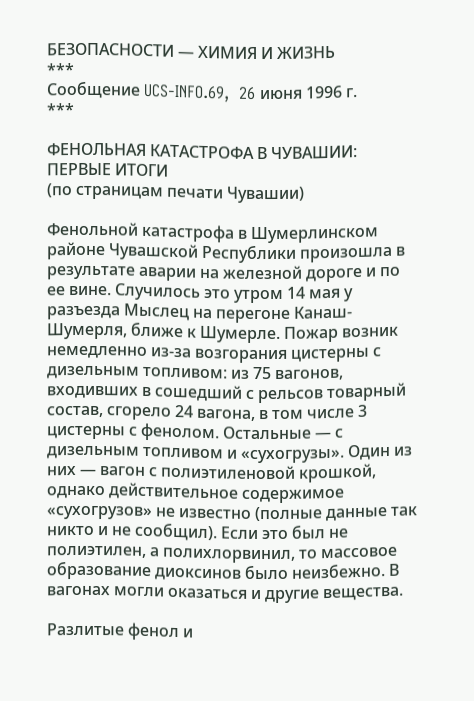БЕЗОПАСНОСТИ — ХИМИЯ И ЖИЗНЬ
***
Сообщение UCS-INFO.69,  26 июня 1996 г.
***

ФЕНОЛЬНАЯ КАТАСТРОФА В ЧУВАШИИ: ПЕРВЫЕ ИТОГИ
(по страницам печати Чувашии)

Фенольной катастрофа в Шумерлинском районе Чувашской Республики произошла в результате аварии на железной дороге и по ее вине. Случилось это утром 14 мая у разъезда Мыслец на перегоне Канаш-Шумерля, ближе к Шумерле. Пожар возник немедленно из-за возгорания цистерны с дизельным топливом: из 75 вагонов, входивших в сошедший с рельсов товарный состав, сгорело 24 вагона, в том числе 3 цистерны с фенолом. Остальные — с дизельным топливом и «сухогрузы». Один из них — вагон с полиэтиленовой крошкой, однако действительное содержимое «сухогрузов» не известно (полные данные так никто и не сообщил). Если это был не полиэтилен, а полихлорвинил, то массовое образование диоксинов было неизбежно. В вагонах могли оказаться и другие вещества.

Разлитые фенол и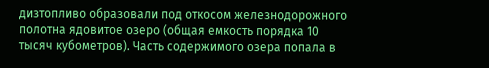дизтопливо образовали под откосом железнодорожного полотна ядовитое озеро (общая емкость порядка 10 тысяч кубометров). Часть содержимого озера попала в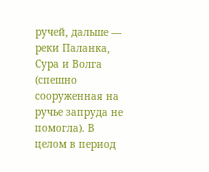ручей, дальше — реки Паланка, Сура и Волга (спешно сооруженная на ручье запруда не помогла). В целом в период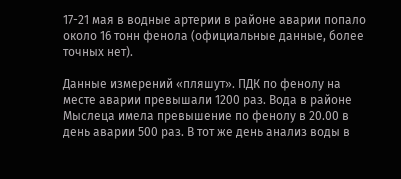17-21 мая в водные артерии в районе аварии попало около 16 тонн фенола (официальные данные, более точных нет).

Данные измерений «пляшут». ПДК по фенолу на месте аварии превышали 1200 раз. Вода в районе Мыслеца имела превышение по фенолу в 20.00 в день аварии 500 раз. В тот же день анализ воды в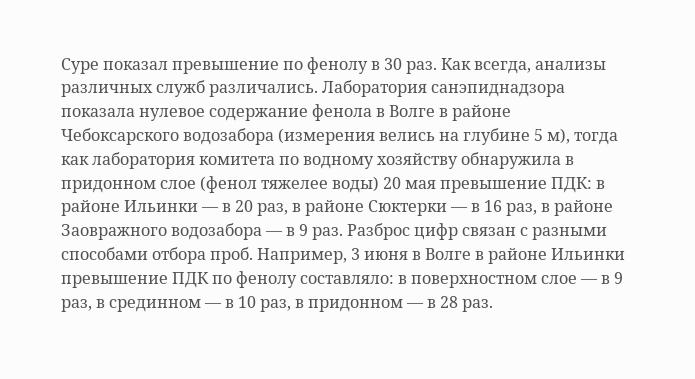Суре показал превышение по фенолу в 30 раз. Как всегда, анализы различных служб различались. Лаборатория санэпиднадзора показала нулевое содержание фенола в Волге в районе Чебоксарского водозабора (измерения велись на глубине 5 м), тогда как лаборатория комитета по водному хозяйству обнаружила в придонном слое (фенол тяжелее воды) 20 мая превышение ПДК: в районе Ильинки — в 20 раз, в районе Сюктерки — в 16 раз, в районе Заовражного водозабора — в 9 раз. Разброс цифр связан с разными способами отбора проб. Например, 3 июня в Волге в районе Ильинки превышение ПДК по фенолу составляло: в поверхностном слое — в 9 раз, в срединном — в 10 раз, в придонном — в 28 раз.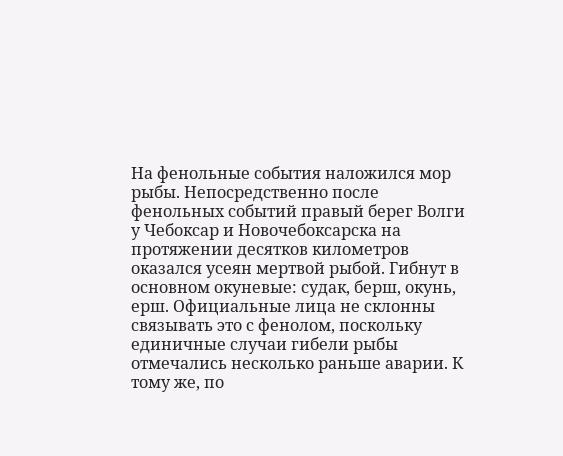На фенольные события наложился мор рыбы. Непосредственно после фенольных событий правый берег Волги у Чебоксар и Новочебоксарска на протяжении десятков километров оказался усеян мертвой рыбой. Гибнут в основном окуневые: судак, берш, окунь, ерш. Официальные лица не склонны связывать это с фенолом, поскольку единичные случаи гибели рыбы отмечались несколько раньше аварии. К тому же, по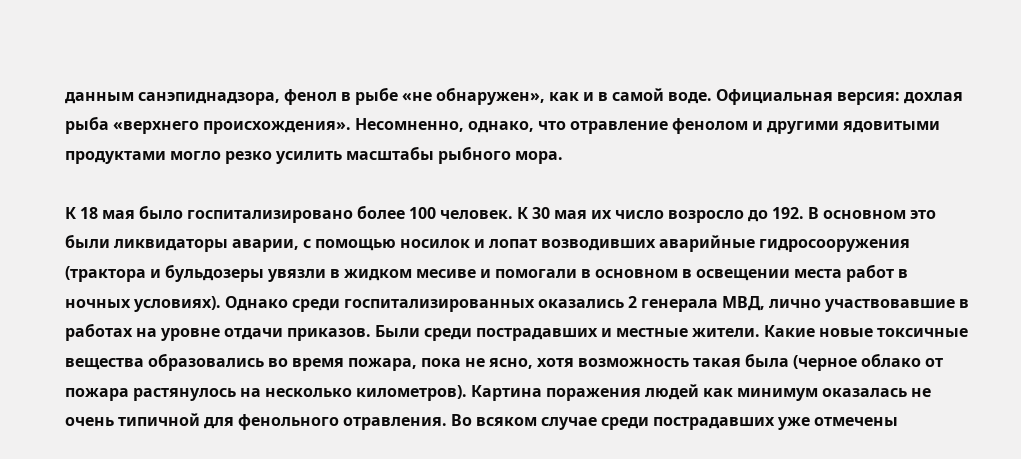данным санэпиднадзора, фенол в рыбе «не обнаружен», как и в самой воде. Официальная версия: дохлая рыба «верхнего происхождения». Несомненно, однако, что отравление фенолом и другими ядовитыми продуктами могло резко усилить масштабы рыбного мора.

К 18 мая было госпитализировано более 100 человек. К 30 мая их число возросло до 192. В основном это были ликвидаторы аварии, с помощью носилок и лопат возводивших аварийные гидросооружения (трактора и бульдозеры увязли в жидком месиве и помогали в основном в освещении места работ в ночных условиях). Однако среди госпитализированных оказались 2 генерала МВД, лично участвовавшие в работах на уровне отдачи приказов. Были среди пострадавших и местные жители. Какие новые токсичные вещества образовались во время пожара, пока не ясно, хотя возможность такая была (черное облако от пожара растянулось на несколько километров). Картина поражения людей как минимум оказалась не очень типичной для фенольного отравления. Во всяком случае среди пострадавших уже отмечены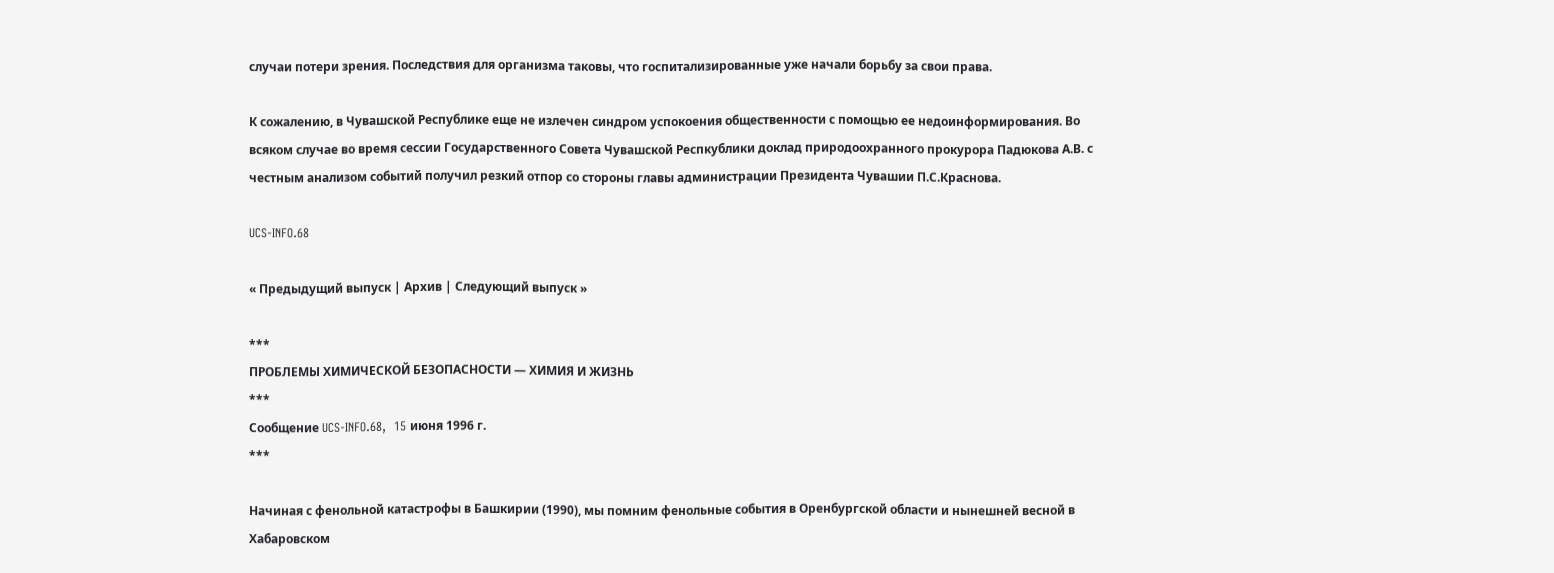случаи потери зрения. Последствия для организма таковы, что госпитализированные уже начали борьбу за свои права.

К сожалению, в Чувашской Республике еще не излечен синдром успокоения общественности с помощью ее недоинформирования. Во всяком случае во время сессии Государственного Совета Чувашской Респкублики доклад природоохранного прокурора Падюкова А.В. с честным анализом событий получил резкий отпор со стороны главы администрации Президента Чувашии П.С.Краснова.

UCS-INFO.68

« Предыдущий выпуск | Архив | Следующий выпуск »

***
ПРОБЛЕМЫ ХИМИЧЕСКОЙ БЕЗОПАСНОСТИ — ХИМИЯ И ЖИЗНЬ
***
Сообщение UCS-INFO.68,  15 июня 1996 г.
***

Начиная с фенольной катастрофы в Башкирии (1990), мы помним фенольные события в Оренбургской области и нынешней весной в Хабаровском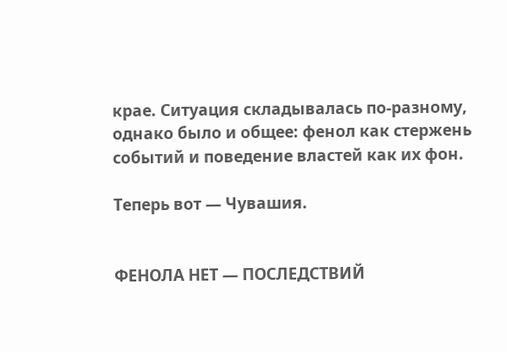крае. Ситуация складывалась по-разному, однако было и общее: фенол как стержень событий и поведение властей как их фон.

Теперь вот — Чувашия.


ФЕНОЛА НЕТ — ПОСЛЕДСТВИЙ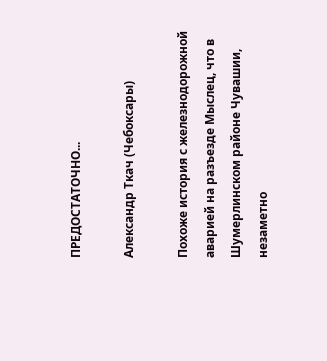ПРЕДОСТАТОЧНО...

Александр Ткач (Чебоксары)

Похоже история с железнодорожной аварией на разъезде Мыслец, что в Шумерлинском районе Чувашии, незаметно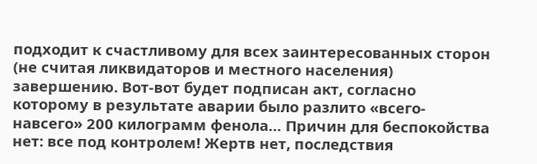подходит к счастливому для всех заинтересованных сторон (не считая ликвидаторов и местного населения) завершению. Вот-вот будет подписан акт, согласно которому в результате аварии было разлито «всего-навсего» 200 килограмм фенола… Причин для беспокойства нет: все под контролем! Жертв нет, последствия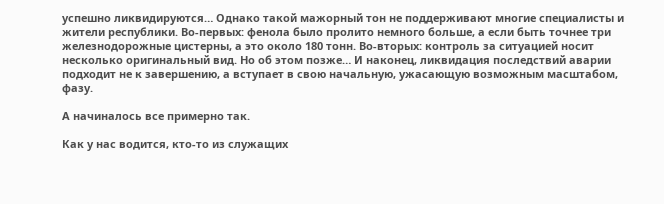успешно ликвидируются… Однако такой мажорный тон не поддерживают многие специалисты и жители республики. Во-первых: фенола было пролито немного больше, а если быть точнее три железнодорожные цистерны, а это около 180 тонн. Во-вторых: контроль за ситуацией носит несколько оригинальный вид. Но об этом позже… И наконец, ликвидация последствий аварии подходит не к завершению, а вступает в свою начальную, ужасающую возможным масштабом, фазу.

А начиналось все примерно так.

Как у нас водится, кто-то из служащих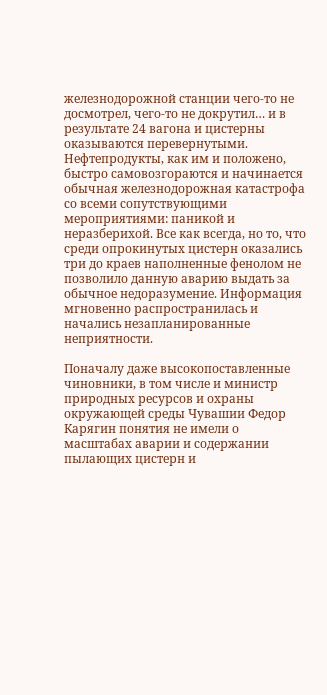железнодорожной станции чего-то не досмотрел, чего-то не докрутил… и в результате 24 вагона и цистерны оказываются перевернутыми. Нефтепродукты, как им и положено, быстро самовозгораются и начинается обычная железнодорожная катастрофа со всеми сопутствующими мероприятиями: паникой и неразберихой. Все как всегда, но то, что среди опрокинутых цистерн оказались три до краев наполненные фенолом не позволило данную аварию выдать за обычное недоразумение. Информация мгновенно распространилась и начались незапланированные неприятности.

Поначалу даже высокопоставленные чиновники, в том числе и министр природных ресурсов и охраны окружающей среды Чувашии Федор Карягин понятия не имели о масштабах аварии и содержании пылающих цистерн и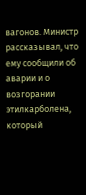вагонов. Министр рассказывал, что ему сообщили об аварии и о возгорании этилкарболена, который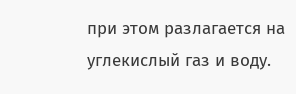при этом разлагается на углекислый газ и воду.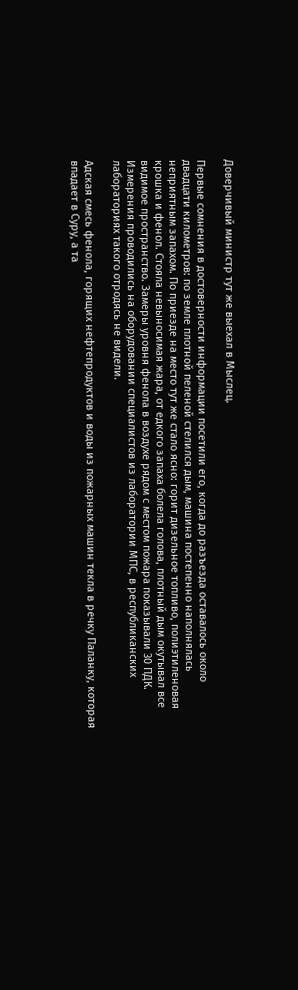Доверчивый министр тут же выехал в Мыслец.

Первые сомнения в достоверности информации посетили его, когда до разъезда оставалось около двадцати километров: по земле плотной пеленой стелился дым, машина постепенно наполнялась неприятным запахом. По приезде на место тут же стало ясно: горит дизельное топливо, полиэтиленовая крошка и фенол. Стояла невыносимая жара, от едкого запаха болела голова, плотный дым окутывал все видимое пространство. Замеры уровня фенола в воздухе рядом с местом пожара показывали 30 ПДК. Измерения проводились на оборудовании специалистов из лаборатории МПС, в республиканских лабораториях такого отродясь не видели.

Адская смесь фенола, горящих нефтепродуктов и воды из пожарных машин текла в речку Паланку, которая впадает в Суру, а та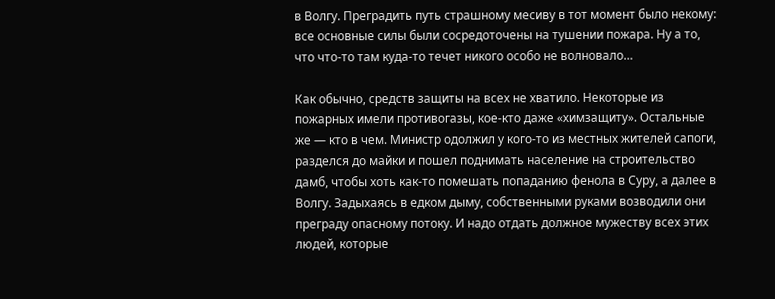в Волгу. Преградить путь страшному месиву в тот момент было некому: все основные силы были сосредоточены на тушении пожара. Ну а то, что что-то там куда-то течет никого особо не волновало…

Как обычно, средств защиты на всех не хватило. Некоторые из пожарных имели противогазы, кое-кто даже «химзащиту». Остальные же — кто в чем. Министр одолжил у кого-то из местных жителей сапоги, разделся до майки и пошел поднимать население на строительство дамб, чтобы хоть как-то помешать попаданию фенола в Суру, а далее в Волгу. Задыхаясь в едком дыму, собственными руками возводили они преграду опасному потоку. И надо отдать должное мужеству всех этих людей, которые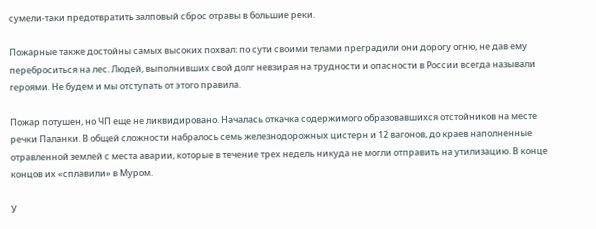сумели-таки предотвратить залповый сброс отравы в большие реки.

Пожарные также достойны самых высоких похвал: по сути своими телами преградили они дорогу огню, не дав ему переброситься на лес. Людей, выполнивших свой долг невзирая на трудности и опасности в России всегда называли героями. Не будем и мы отступать от этого правила.

Пожар потушен, но ЧП еще не ликвидировано. Началась откачка содержимого образовавшихся отстойников на месте речки Паланки. В общей сложности набралось семь железнодорожных цистерн и 12 вагонов, до краев наполненные отравленной землей с места аварии, которые в течение трех недель никуда не могли отправить на утилизацию. В конце концов их «сплавили» в Муром.

У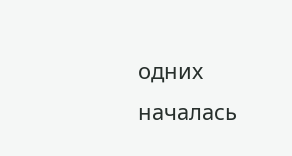одних началась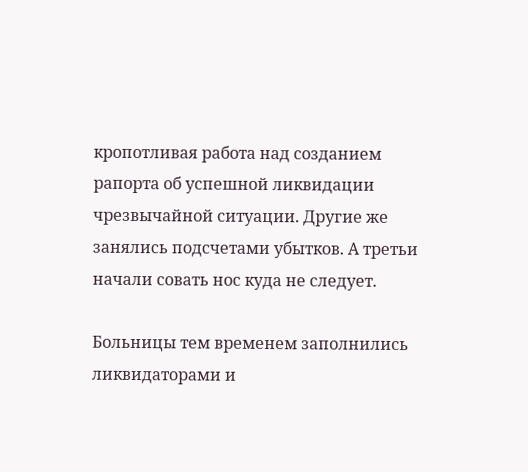кропотливая работа над созданием рапорта об успешной ликвидации чрезвычайной ситуации. Другие же занялись подсчетами убытков. А третьи начали совать нос куда не следует.

Больницы тем временем заполнились ликвидаторами и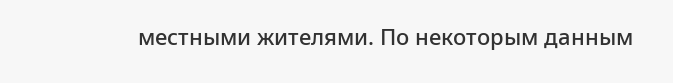местными жителями. По некоторым данным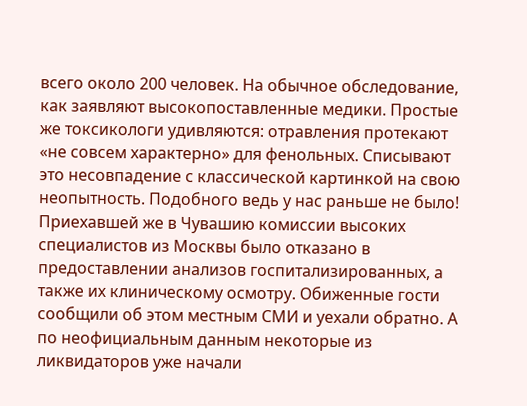всего около 200 человек. На обычное обследование, как заявляют высокопоставленные медики. Простые же токсикологи удивляются: отравления протекают «не совсем характерно» для фенольных. Списывают это несовпадение с классической картинкой на свою неопытность. Подобного ведь у нас раньше не было! Приехавшей же в Чувашию комиссии высоких специалистов из Москвы было отказано в предоставлении анализов госпитализированных, а также их клиническому осмотру. Обиженные гости сообщили об этом местным СМИ и уехали обратно. А по неофициальным данным некоторые из ликвидаторов уже начали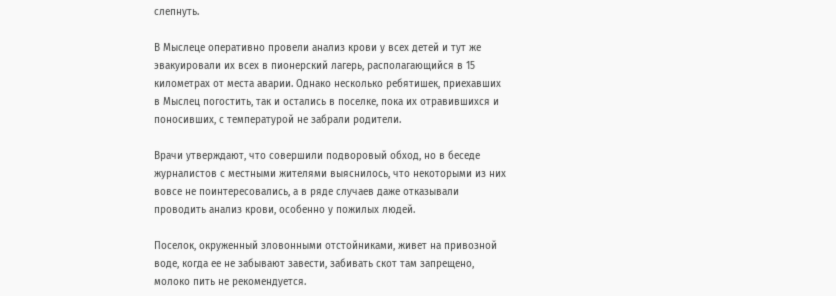слепнуть.

В Мыслеце оперативно провели анализ крови у всех детей и тут же эвакуировали их всех в пионерский лагерь, располагающийся в 15 километрах от места аварии. Однако несколько ребятишек, приехавших в Мыслец погостить, так и остались в поселке, пока их отравившихся и поносивших, с температурой не забрали родители.

Врачи утверждают, что совершили подворовый обход, но в беседе журналистов с местными жителями выяснилось, что некоторыми из них вовсе не поинтересовались, а в ряде случаев даже отказывали проводить анализ крови, особенно у пожилых людей.

Поселок, окруженный зловонными отстойниками, живет на привозной воде, когда ее не забывают завести, забивать скот там запрещено, молоко пить не рекомендуется.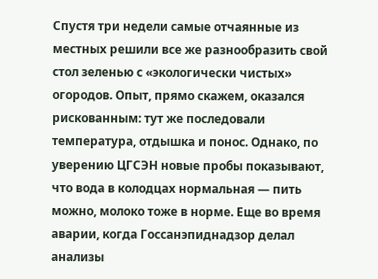Спустя три недели самые отчаянные из местных решили все же разнообразить свой стол зеленью с «экологически чистых» огородов. Опыт, прямо скажем, оказался рискованным: тут же последовали температура, отдышка и понос. Однако, по уверению ЦГСЭН новые пробы показывают, что вода в колодцах нормальная — пить можно, молоко тоже в норме. Еще во время аварии, когда Госсанэпиднадзор делал анализы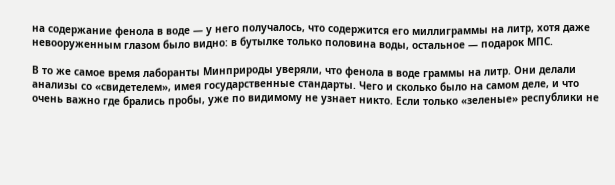на содержание фенола в воде — у него получалось, что содержится его миллиграммы на литр, хотя даже невооруженным глазом было видно: в бутылке только половина воды, остальное — подарок МПС.

В то же самое время лаборанты Минприроды уверяли, что фенола в воде граммы на литр. Они делали анализы со «свидетелем», имея государственные стандарты. Чего и сколько было на самом деле, и что очень важно где брались пробы, уже по видимому не узнает никто. Если только «зеленые» республики не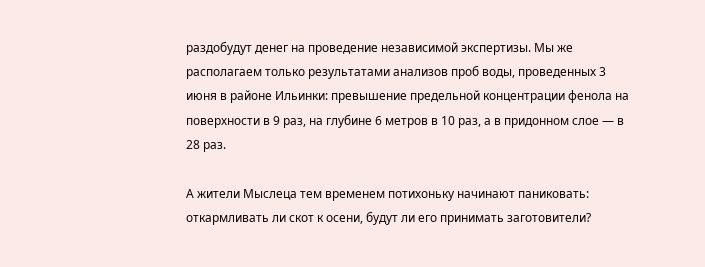раздобудут денег на проведение независимой экспертизы. Мы же располагаем только результатами анализов проб воды, проведенных 3 июня в районе Ильинки: превышение предельной концентрации фенола на поверхности в 9 раз, на глубине 6 метров в 10 раз, а в придонном слое — в 28 раз.

А жители Мыслеца тем временем потихоньку начинают паниковать: откармливать ли скот к осени, будут ли его принимать заготовители?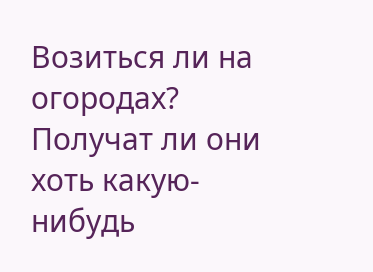Возиться ли на огородах? Получат ли они хоть какую-нибудь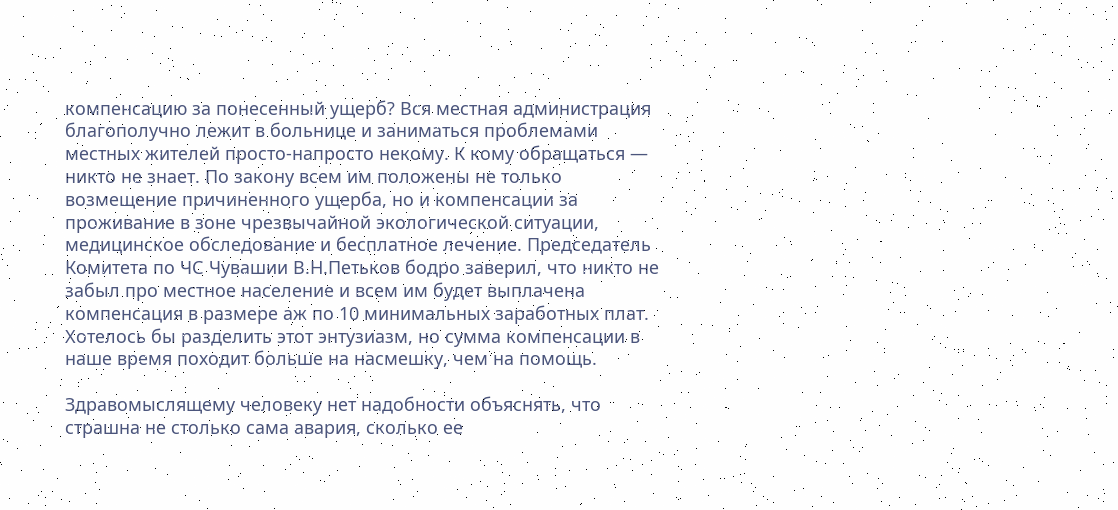компенсацию за понесенный ущерб? Вся местная администрация благополучно лежит в больнице и заниматься проблемами местных жителей просто-напросто некому. К кому обращаться — никто не знает. По закону всем им положены не только возмещение причиненного ущерба, но и компенсации за проживание в зоне чрезвычайной экологической ситуации, медицинское обследование и бесплатное лечение. Председатель Комитета по ЧС Чувашии В.Н.Петьков бодро заверил, что никто не забыл про местное население и всем им будет выплачена компенсация в размере аж по 10 минимальных заработных плат. Хотелось бы разделить этот энтузиазм, но сумма компенсации в наше время походит больше на насмешку, чем на помощь.

Здравомыслящему человеку нет надобности объяснять, что страшна не столько сама авария, сколько ее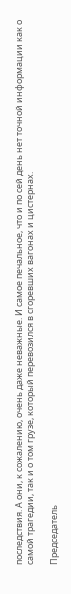последствия. А они, к сожалению, очень даже неважные. И самое печальное, что и по сей день нет точной информации как о самой трагедии, так и о том грузе, который перевозился в сгоревших вагонах и цистернах.

Председатель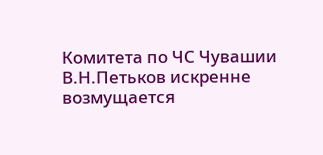Комитета по ЧС Чувашии В.Н.Петьков искренне возмущается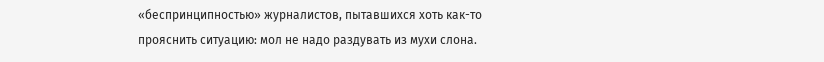«беспринципностью» журналистов, пытавшихся хоть как-то прояснить ситуацию: мол не надо раздувать из мухи слона.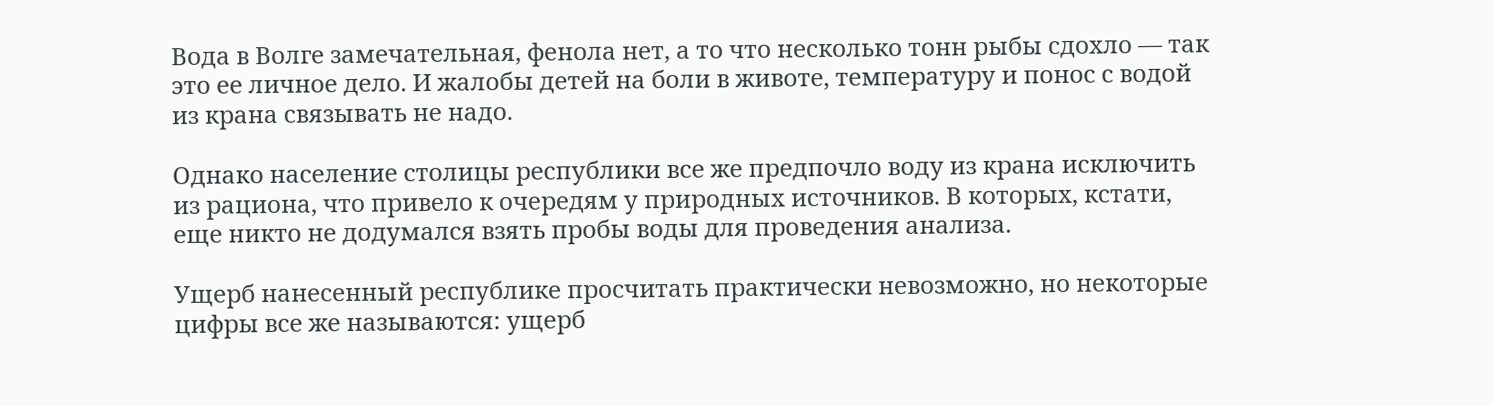Вода в Волге замечательная, фенола нет, а то что несколько тонн рыбы сдохло — так это ее личное дело. И жалобы детей на боли в животе, температуру и понос с водой из крана связывать не надо.

Однако население столицы республики все же предпочло воду из крана исключить из рациона, что привело к очередям у природных источников. В которых, кстати, еще никто не додумался взять пробы воды для проведения анализа.

Ущерб нанесенный республике просчитать практически невозможно, но некоторые цифры все же называются: ущерб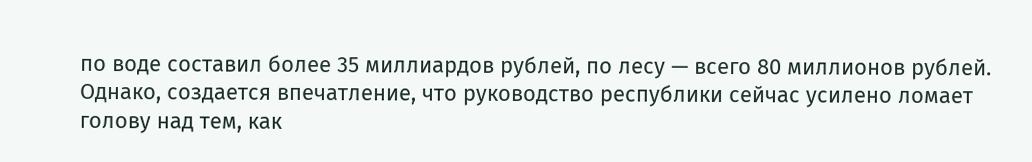по воде составил более 35 миллиардов рублей, по лесу — всего 80 миллионов рублей. Однако, создается впечатление, что руководство республики сейчас усилено ломает голову над тем, как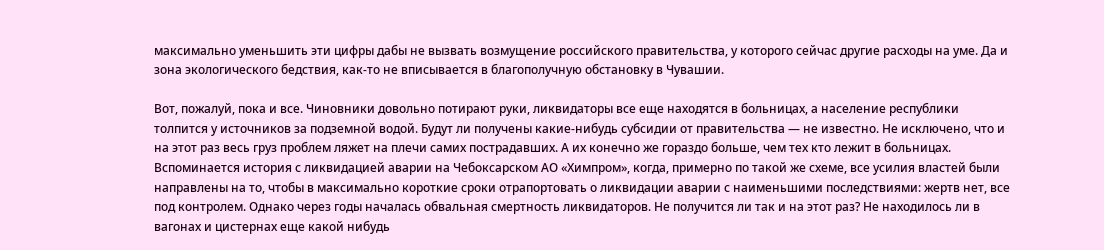максимально уменьшить эти цифры дабы не вызвать возмущение российского правительства, у которого сейчас другие расходы на уме. Да и зона экологического бедствия, как-то не вписывается в благополучную обстановку в Чувашии.

Вот, пожалуй, пока и все. Чиновники довольно потирают руки, ликвидаторы все еще находятся в больницах, а население республики толпится у источников за подземной водой. Будут ли получены какие-нибудь субсидии от правительства — не известно. Не исключено, что и на этот раз весь груз проблем ляжет на плечи самих пострадавших. А их конечно же гораздо больше, чем тех кто лежит в больницах. Вспоминается история с ликвидацией аварии на Чебоксарском АО «Химпром», когда, примерно по такой же схеме, все усилия властей были направлены на то, чтобы в максимально короткие сроки отрапортовать о ликвидации аварии с наименьшими последствиями: жертв нет, все под контролем. Однако через годы началась обвальная смертность ликвидаторов. Не получится ли так и на этот раз? Не находилось ли в вагонах и цистернах еще какой нибудь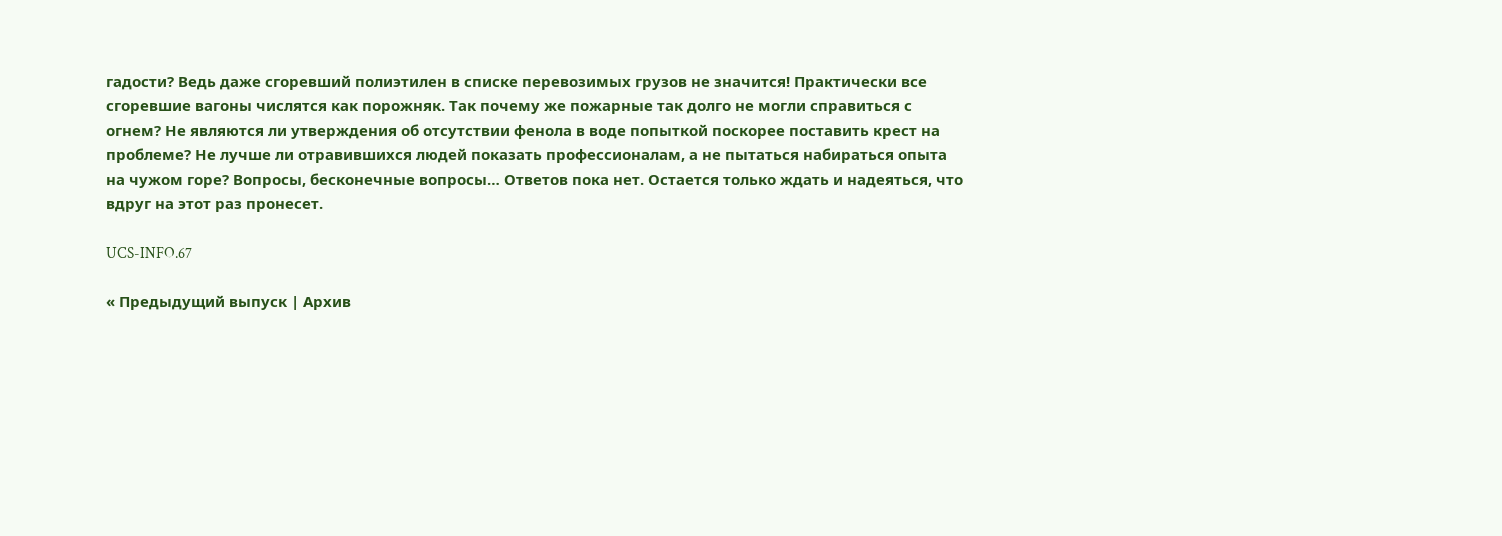гадости? Ведь даже сгоревший полиэтилен в списке перевозимых грузов не значится! Практически все сгоревшие вагоны числятся как порожняк. Так почему же пожарные так долго не могли справиться с огнем? Не являются ли утверждения об отсутствии фенола в воде попыткой поскорее поставить крест на проблеме? Не лучше ли отравившихся людей показать профессионалам, а не пытаться набираться опыта на чужом горе? Вопросы, бесконечные вопросы… Ответов пока нет. Остается только ждать и надеяться, что вдруг на этот раз пронесет.

UCS-INFO.67

« Предыдущий выпуск | Архив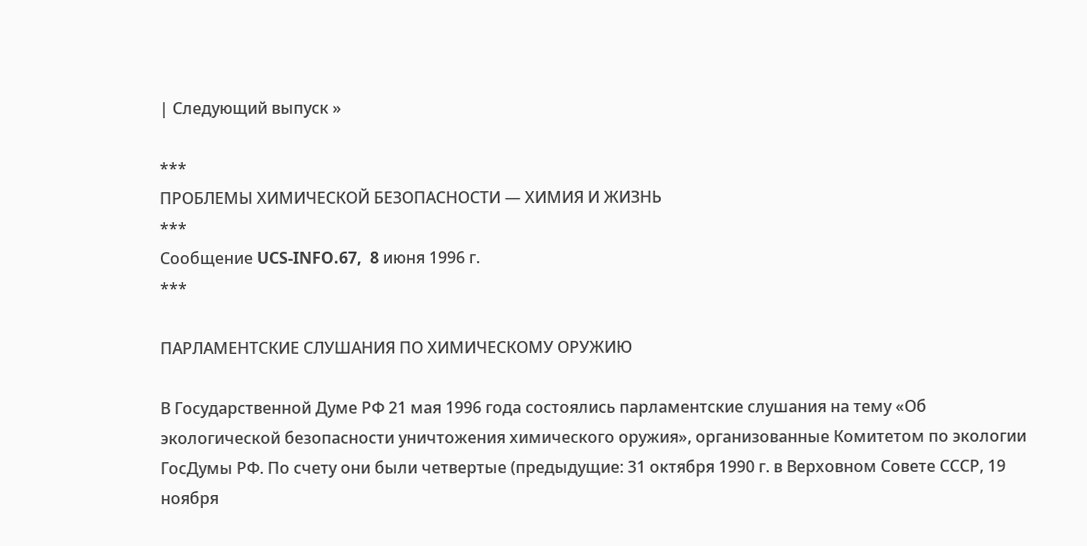| Следующий выпуск »

***
ПРОБЛЕМЫ ХИМИЧЕСКОЙ БЕЗОПАСНОСТИ — ХИМИЯ И ЖИЗНЬ
***
Сообщение UCS-INFO.67,  8 июня 1996 г.
***

ПАРЛАМЕНТСКИЕ СЛУШАНИЯ ПО ХИМИЧЕСКОМУ ОРУЖИЮ

В Государственной Думе РФ 21 мая 1996 года состоялись парламентские слушания на тему «Об экологической безопасности уничтожения химического оружия», организованные Комитетом по экологии ГосДумы РФ. По счету они были четвертые (предыдущие: 31 октября 1990 г. в Верховном Совете СССР, 19 ноября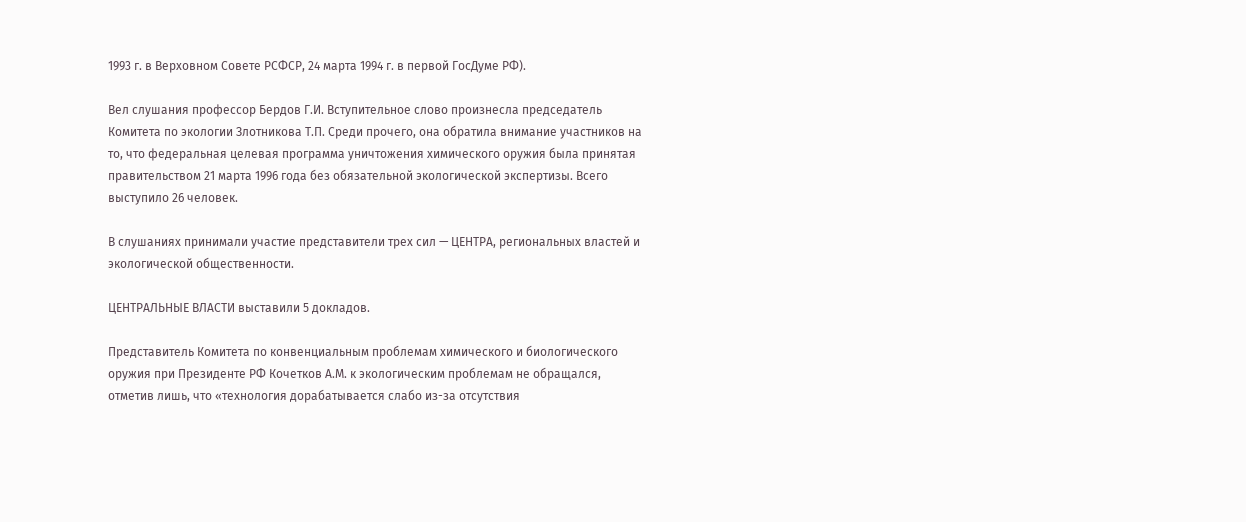1993 г. в Верховном Совете РСФСР, 24 марта 1994 г. в первой ГосДуме РФ).

Вел слушания профессор Бердов Г.И. Вступительное слово произнесла председатель Комитета по экологии Злотникова Т.П. Среди прочего, она обратила внимание участников на то, что федеральная целевая программа уничтожения химического оружия была принятая правительством 21 марта 1996 года без обязательной экологической экспертизы. Всего выступило 26 человек.

В слушаниях принимали участие представители трех сил — ЦЕНТРА, региональных властей и экологической общественности.

ЦЕНТРАЛЬНЫЕ ВЛАСТИ выставили 5 докладов.

Представитель Комитета по конвенциальным проблемам химического и биологического оружия при Президенте РФ Кочетков А.М. к экологическим проблемам не обращался, отметив лишь, что «технология дорабатывается слабо из-за отсутствия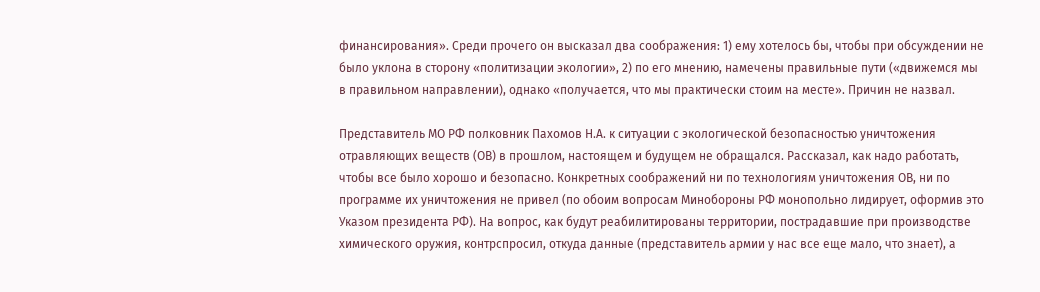финансирования». Среди прочего он высказал два соображения: 1) ему хотелось бы, чтобы при обсуждении не было уклона в сторону «политизации экологии», 2) по его мнению, намечены правильные пути («движемся мы в правильном направлении), однако «получается, что мы практически стоим на месте». Причин не назвал.

Представитель МО РФ полковник Пахомов Н.А. к ситуации с экологической безопасностью уничтожения отравляющих веществ (ОВ) в прошлом, настоящем и будущем не обращался. Рассказал, как надо работать, чтобы все было хорошо и безопасно. Конкретных соображений ни по технологиям уничтожения ОВ, ни по программе их уничтожения не привел (по обоим вопросам Минобороны РФ монопольно лидирует, оформив это Указом президента РФ). На вопрос, как будут реабилитированы территории, пострадавшие при производстве химического оружия, контрспросил, откуда данные (представитель армии у нас все еще мало, что знает), а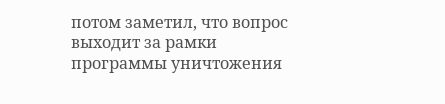потом заметил, что вопрос выходит за рамки программы уничтожения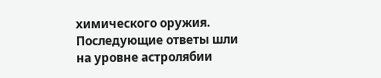химического оружия. Последующие ответы шли на уровне астролябии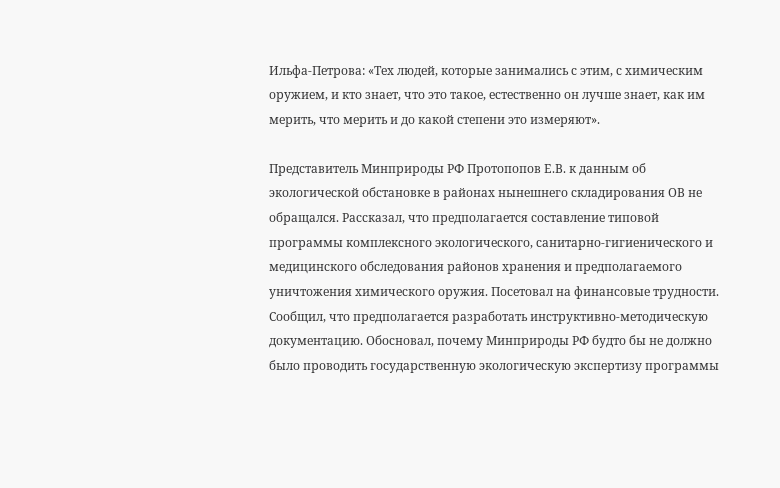Ильфа-Петрова: «Тех людей, которые занимались с этим, с химическим оружием, и кто знает, что это такое, естественно он лучше знает, как им мерить, что мерить и до какой степени это измеряют».

Представитель Минприроды РФ Протопопов Е.В. к данным об экологической обстановке в районах нынешнего складирования ОВ не обращался. Рассказал, что предполагается составление типовой программы комплексного экологического, санитарно-гигиенического и медицинского обследования районов хранения и предполагаемого уничтожения химического оружия. Посетовал на финансовые трудности. Сообщил, что предполагается разработать инструктивно-методическую документацию. Обосновал, почему Минприроды РФ будто бы не должно было проводить государственную экологическую экспертизу программы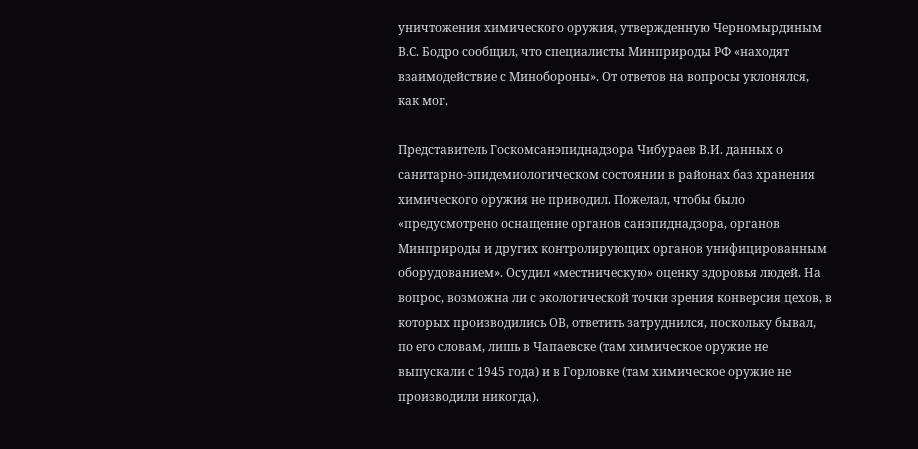уничтожения химического оружия, утвержденную Черномырдиным В.С. Бодро сообщил, что специалисты Минприроды РФ «находят взаимодействие с Минобороны». От ответов на вопросы уклонялся, как мог.

Представитель Госкомсанэпиднадзора Чибураев В.И. данных о санитарно-эпидемиологическом состоянии в районах баз хранения химического оружия не приводил. Пожелал, чтобы было «предусмотрено оснащение органов санэпиднадзора, органов Минприроды и других контролирующих органов унифицированным оборудованием». Осудил «местническую» оценку здоровья людей. На вопрос, возможна ли с экологической точки зрения конверсия цехов, в которых производились ОВ, ответить затруднился, поскольку бывал, по его словам, лишь в Чапаевске (там химическое оружие не выпускали с 1945 года) и в Горловке (там химическое оружие не производили никогда).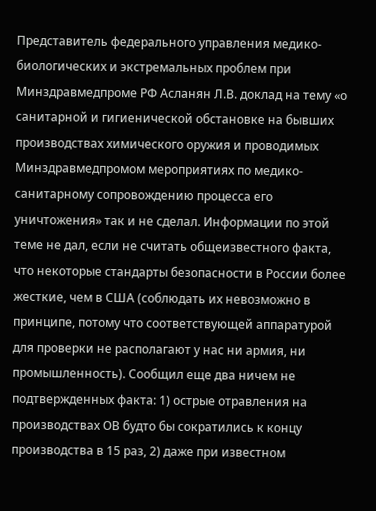Представитель федерального управления медико-биологических и экстремальных проблем при Минздравмедпроме РФ Асланян Л.В. доклад на тему «о санитарной и гигиенической обстановке на бывших производствах химического оружия и проводимых Минздравмедпромом мероприятиях по медико-санитарному сопровождению процесса его уничтожения» так и не сделал. Информации по этой теме не дал, если не считать общеизвестного факта, что некоторые стандарты безопасности в России более жесткие, чем в США (соблюдать их невозможно в принципе, потому что соответствующей аппаратурой для проверки не располагают у нас ни армия, ни промышленность). Сообщил еще два ничем не подтвержденных факта: 1) острые отравления на производствах ОВ будто бы сократились к концу производства в 15 раз, 2) даже при известном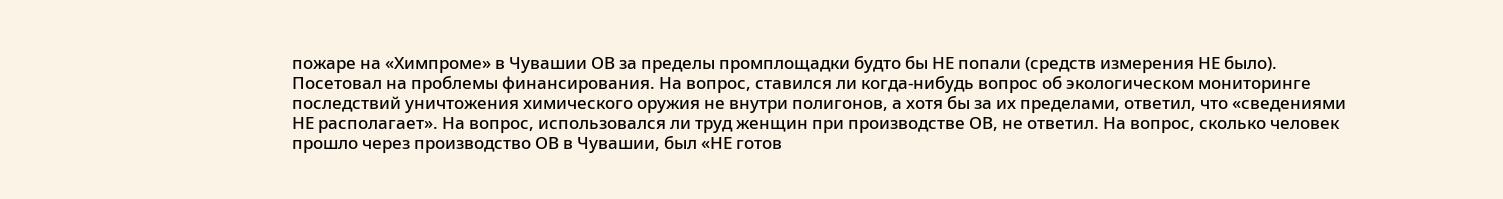пожаре на «Химпроме» в Чувашии ОВ за пределы промплощадки будто бы НЕ попали (средств измерения НЕ было). Посетовал на проблемы финансирования. На вопрос, ставился ли когда-нибудь вопрос об экологическом мониторинге последствий уничтожения химического оружия не внутри полигонов, а хотя бы за их пределами, ответил, что «сведениями НЕ располагает». На вопрос, использовался ли труд женщин при производстве ОВ, не ответил. На вопрос, сколько человек прошло через производство ОВ в Чувашии, был «НЕ готов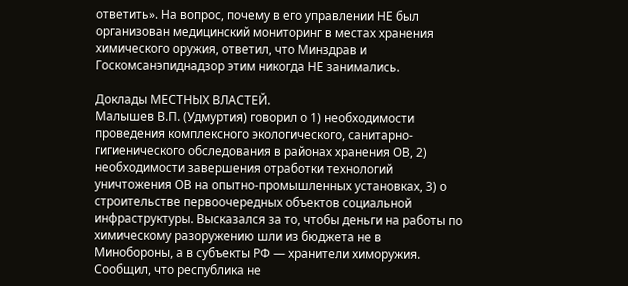ответить». На вопрос, почему в его управлении НЕ был организован медицинский мониторинг в местах хранения химического оружия, ответил, что Минздрав и Госкомсанэпиднадзор этим никогда НЕ занимались.

Доклады МЕСТНЫХ ВЛАСТЕЙ.
Малышев В.П. (Удмуртия) говорил о 1) необходимости проведения комплексного экологического, санитарно-гигиенического обследования в районах хранения ОВ, 2) необходимости завершения отработки технологий уничтожения ОВ на опытно-промышленных установках, 3) о строительстве первоочередных объектов социальной инфраструктуры. Высказался за то, чтобы деньги на работы по химическому разоружению шли из бюджета не в Минобороны, а в субъекты РФ — хранители химоружия. Сообщил, что республика не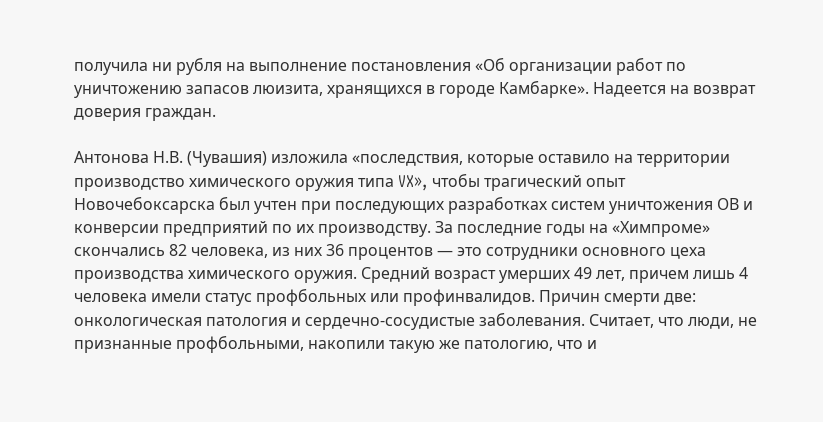получила ни рубля на выполнение постановления «Об организации работ по уничтожению запасов люизита, хранящихся в городе Камбарке». Надеется на возврат доверия граждан.

Антонова Н.В. (Чувашия) изложила «последствия, которые оставило на территории производство химического оружия типа VX», чтобы трагический опыт Новочебоксарска был учтен при последующих разработках систем уничтожения ОВ и конверсии предприятий по их производству. За последние годы на «Химпроме» скончались 82 человека, из них 36 процентов — это сотрудники основного цеха производства химического оружия. Средний возраст умерших 49 лет, причем лишь 4 человека имели статус профбольных или профинвалидов. Причин смерти две: онкологическая патология и сердечно-сосудистые заболевания. Считает, что люди, не признанные профбольными, накопили такую же патологию, что и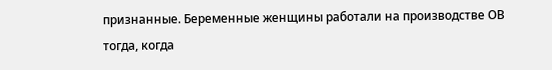признанные. Беременные женщины работали на производстве ОВ тогда, когда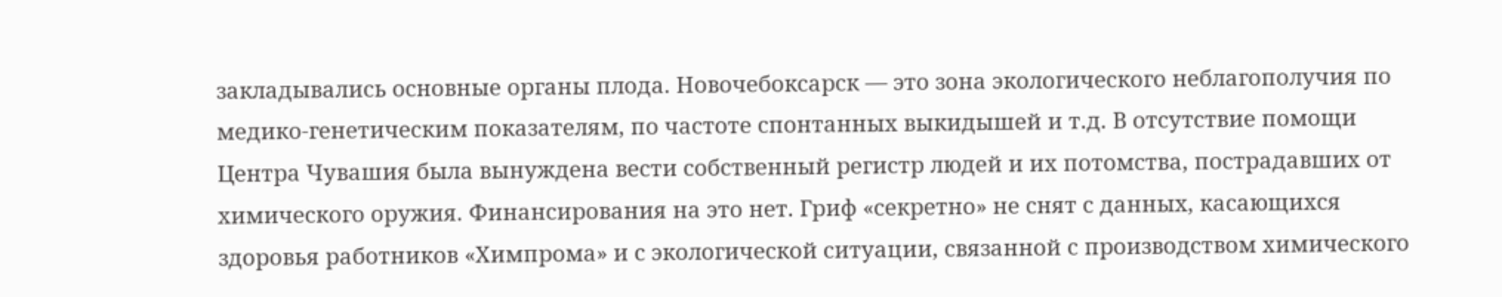закладывались основные органы плода. Новочебоксарск — это зона экологического неблагополучия по медико-генетическим показателям, по частоте спонтанных выкидышей и т.д. В отсутствие помощи Центра Чувашия была вынуждена вести собственный регистр людей и их потомства, пострадавших от химического оружия. Финансирования на это нет. Гриф «секретно» не снят с данных, касающихся здоровья работников «Химпрома» и с экологической ситуации, связанной с производством химического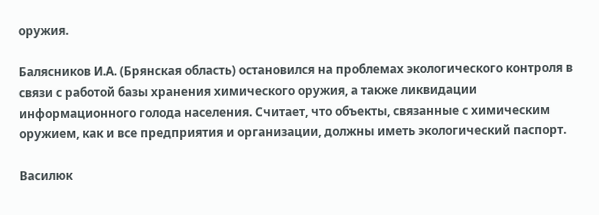оружия.

Балясников И.А. (Брянская область) остановился на проблемах экологического контроля в связи с работой базы хранения химического оружия, а также ликвидации информационного голода населения. Считает, что объекты, связанные с химическим оружием, как и все предприятия и организации, должны иметь экологический паспорт.

Василюк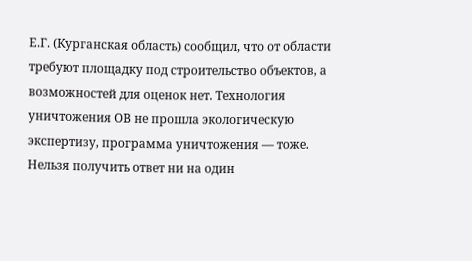Е.Г. (Курганская область) сообщил, что от области требуют площадку под строительство объектов, а возможностей для оценок нет. Технология уничтожения ОВ не прошла экологическую экспертизу, программа уничтожения — тоже. Нельзя получить ответ ни на один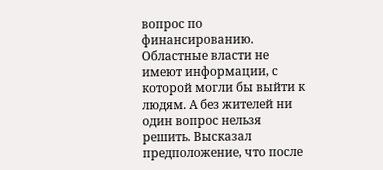вопрос по финансированию. Областные власти не имеют информации, с которой могли бы выйти к людям. А без жителей ни один вопрос нельзя решить. Высказал предположение, что после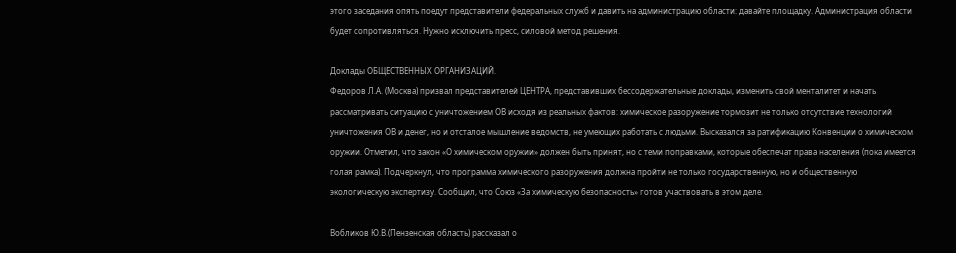этого заседания опять поедут представители федеральных служб и давить на администрацию области: давайте площадку. Администрация области будет сопротивляться. Нужно исключить пресс, силовой метод решения.

Доклады ОБЩЕСТВЕННЫХ ОРГАНИЗАЦИЙ.
Федоров Л.А. (Москва) призвал представителей ЦЕНТРА, представивших бессодержательные доклады, изменить свой менталитет и начать рассматривать ситуацию с уничтожением ОВ исходя из реальных фактов: химическое разоружение тормозит не только отсутствие технологий уничтожения ОВ и денег, но и отсталое мышление ведомств, не умеющих работать с людьми. Высказался за ратификацию Конвенции о химическом оружии. Отметил, что закон «О химическом оружии» должен быть принят, но с теми поправками, которые обеспечат права населения (пока имеется голая рамка). Подчеркнул, что программа химического разоружения должна пройти не только государственную, но и общественную экологическую экспертизу. Сообщил, что Союз «За химическую безопасность» готов участвовать в этом деле.

Вобликов Ю.В.(Пензенская область) рассказал о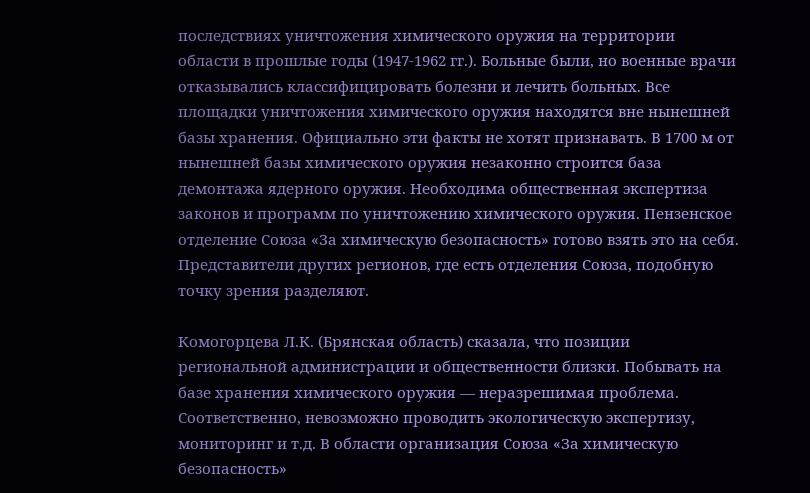последствиях уничтожения химического оружия на территории области в прошлые годы (1947-1962 гг.). Больные были, но военные врачи отказывались классифицировать болезни и лечить больных. Все площадки уничтожения химического оружия находятся вне нынешней базы хранения. Официально эти факты не хотят признавать. В 1700 м от нынешней базы химического оружия незаконно строится база демонтажа ядерного оружия. Необходима общественная экспертиза законов и программ по уничтожению химического оружия. Пензенское отделение Союза «За химическую безопасность» готово взять это на себя. Представители других регионов, где есть отделения Союза, подобную точку зрения разделяют.

Комогорцева Л.К. (Брянская область) сказала, что позиции региональной администрации и общественности близки. Побывать на базе хранения химического оружия — неразрешимая проблема. Соответственно, невозможно проводить экологическую экспертизу, мониторинг и т.д. В области организация Союза «За химическую безопасность»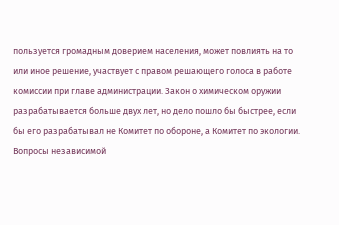пользуется громадным доверием населения, может повлиять на то или иное решение, участвует с правом решающего голоса в работе комиссии при главе администрации. Закон о химическом оружии разрабатывается больше двух лет, но дело пошло бы быстрее, если бы его разрабатывал не Комитет по обороне, а Комитет по экологии. Вопросы независимой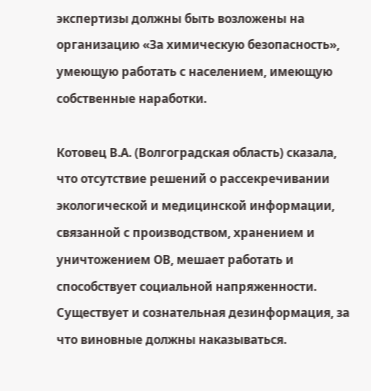экспертизы должны быть возложены на организацию «За химическую безопасность», умеющую работать с населением, имеющую собственные наработки.

Котовец В.А. (Волгоградская область) сказала, что отсутствие решений о рассекречивании экологической и медицинской информации, связанной с производством, хранением и уничтожением ОВ, мешает работать и способствует социальной напряженности. Существует и сознательная дезинформация, за что виновные должны наказываться.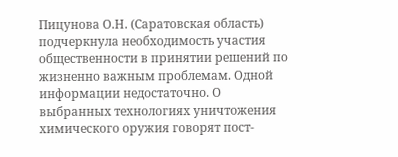Пицунова О.Н. (Саратовская область) подчеркнула необходимость участия общественности в принятии решений по жизненно важным проблемам. Одной информации недостаточно. О выбранных технологиях уничтожения химического оружия говорят пост-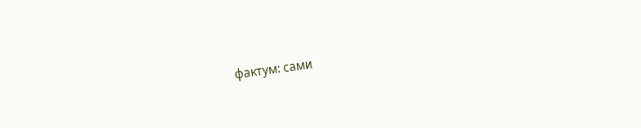фактум: сами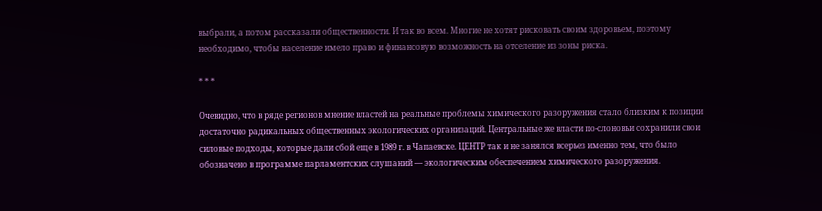выбрали, а потом рассказали общественности. И так во всем. Многие не хотят рисковать своим здоровьем, поэтому необходимо, чтобы население имело право и финансовую возможность на отселение из зоны риска.

* * *

Очевидно, что в ряде регионов мнение властей на реальные проблемы химического разоружения стало близким к позиции достаточно радикальных общественных экологических организаций. Центральные же власти по-слоновьи сохранили свои силовые подходы, которые дали сбой еще в 1989 г. в Чапаевске. ЦЕНТР так и не занялся всерьез именно тем, что было обозначено в программе парламентских слушаний — экологическим обеспечением химического разоружения.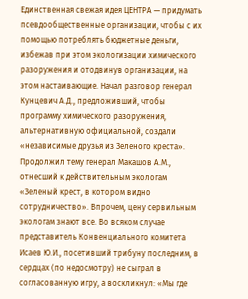Единственная свежая идея ЦЕНТРА — придумать псевдообщественные организации, чтобы с их помощью потреблять бюджетные деньги, избежав при этом экологизации химического разоружения и отодвинув организации, на этом настаивающие. Начал разговор генерал Кунцевич А.Д., предложивший, чтобы программу химического разоружения, альтернативную официальной, создали «независимые друзья из Зеленого креста». Продолжил тему генерал Макашов А.М., отнесший к действительным экологам «Зеленый крест, в котором видно сотрудничество». Впрочем, цену сервильным экологам знают все. Во всяком случае представитель Конвенциального комитета Исаев Ю.И., посетивший трибуну последним, в сердцах (по недосмотру) не сыграл в согласованную игру, а воскликнул: «Мы где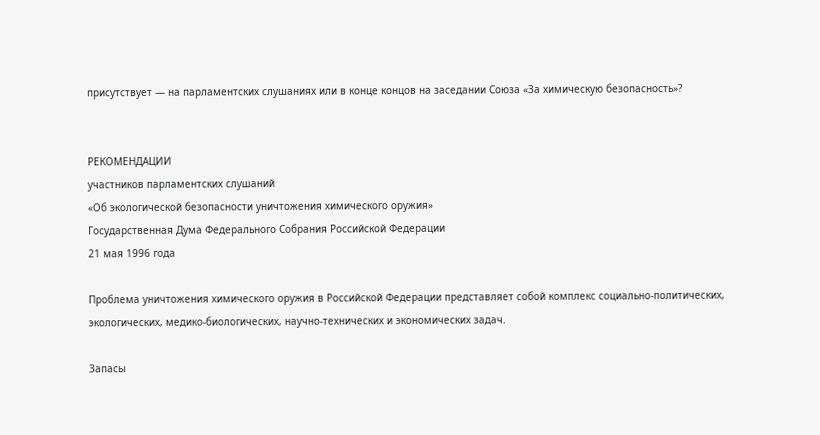присутствует — на парламентских слушаниях или в конце концов на заседании Союза «За химическую безопасность»?


РЕКОМЕНДАЦИИ
участников парламентских слушаний
«Об экологической безопасности уничтожения химического оружия»
Государственная Дума Федерального Собрания Российской Федерации
21 мая 1996 года

Проблема уничтожения химического оружия в Российской Федерации представляет собой комплекс социально-политических, экологических, медико-биологических, научно-технических и экономических задач.

Запасы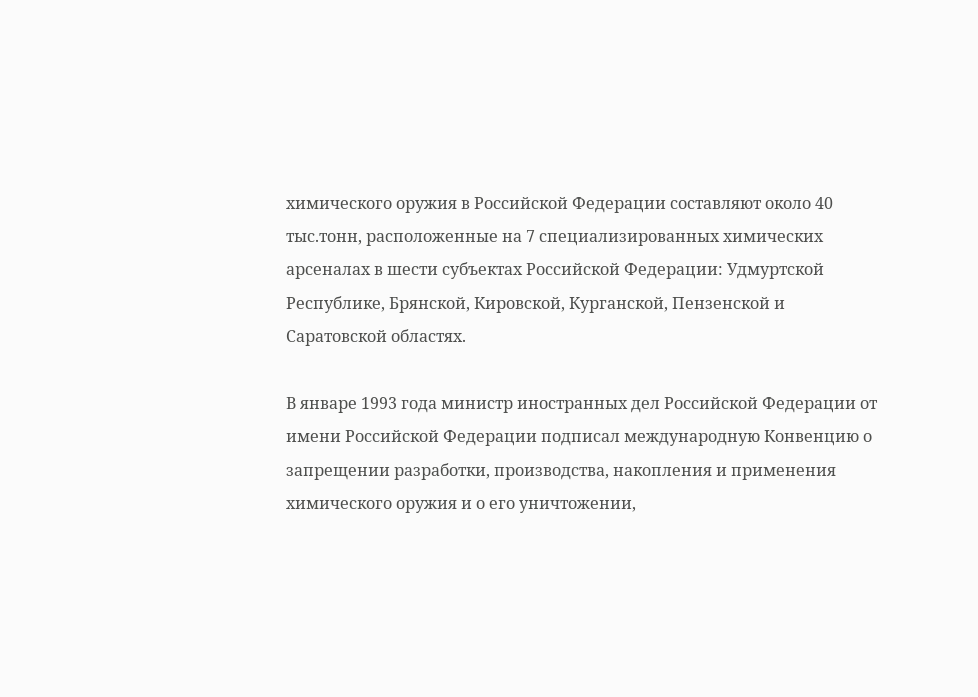химического оружия в Российской Федерации составляют около 40 тыс.тонн, расположенные на 7 специализированных химических арсеналах в шести субъектах Российской Федерации: Удмуртской Республике, Брянской, Кировской, Курганской, Пензенской и Саратовской областях.

В январе 1993 года министр иностранных дел Российской Федерации от имени Российской Федерации подписал международную Конвенцию о запрещении разработки, производства, накопления и применения химического оружия и о его уничтожении,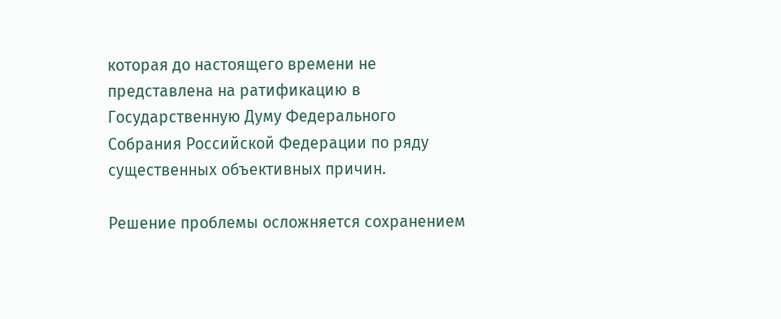которая до настоящего времени не представлена на ратификацию в Государственную Думу Федерального Собрания Российской Федерации по ряду существенных объективных причин.

Решение проблемы осложняется сохранением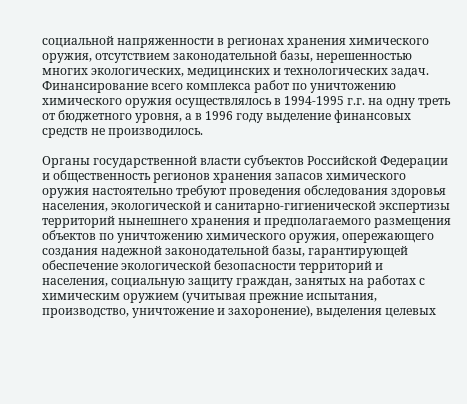социальной напряженности в регионах хранения химического оружия, отсутствием законодательной базы, нерешенностью многих экологических, медицинских и технологических задач. Финансирование всего комплекса работ по уничтожению химического оружия осуществлялось в 1994-1995 г.г. на одну треть от бюджетного уровня, а в 1996 году выделение финансовых средств не производилось.

Органы государственной власти субъектов Российской Федерации и общественность регионов хранения запасов химического оружия настоятельно требуют проведения обследования здоровья населения, экологической и санитарно-гигиенической экспертизы территорий нынешнего хранения и предполагаемого размещения объектов по уничтожению химического оружия, опережающего создания надежной законодательной базы, гарантирующей обеспечение экологической безопасности территорий и населения, социальную защиту граждан, занятых на работах с химическим оружием (учитывая прежние испытания, производство, уничтожение и захоронение), выделения целевых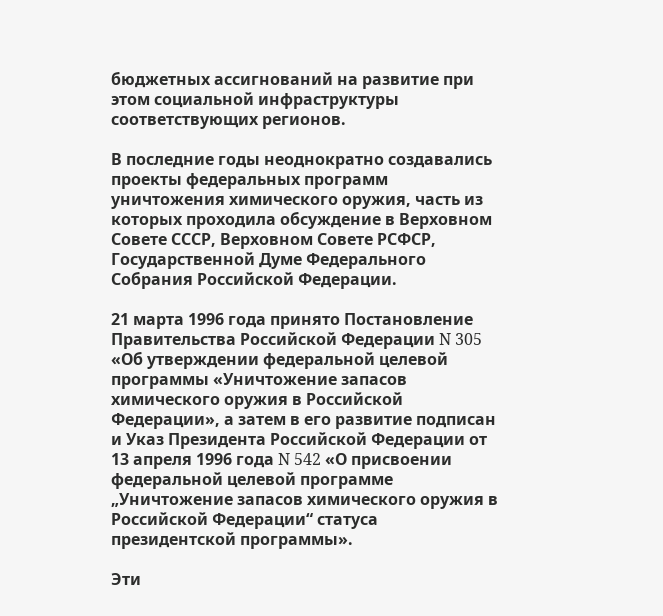бюджетных ассигнований на развитие при этом социальной инфраструктуры соответствующих регионов.

В последние годы неоднократно создавались проекты федеральных программ уничтожения химического оружия, часть из которых проходила обсуждение в Верховном Совете СССР, Верховном Совете РСФСР, Государственной Думе Федерального Собрания Российской Федерации.

21 марта 1996 года принято Постановление Правительства Российской Федерации N 305 «Об утверждении федеральной целевой программы «Уничтожение запасов химического оружия в Российской Федерации», а затем в его развитие подписан и Указ Президента Российской Федерации от 13 апреля 1996 года N 542 «О присвоении федеральной целевой программе „Уничтожение запасов химического оружия в Российской Федерации“ статуса президентской программы».

Эти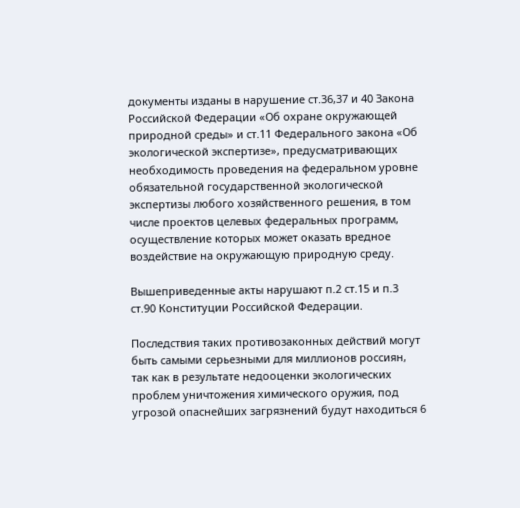документы изданы в нарушение ст.36,37 и 40 Закона Российской Федерации «Об охране окружающей природной среды» и ст.11 Федерального закона «Об экологической экспертизе», предусматривающих необходимость проведения на федеральном уровне обязательной государственной экологической экспертизы любого хозяйственного решения, в том числе проектов целевых федеральных программ, осуществление которых может оказать вредное воздействие на окружающую природную среду.

Вышеприведенные акты нарушают п.2 ст.15 и п.3 ст.90 Конституции Российской Федерации.

Последствия таких противозаконных действий могут быть самыми серьезными для миллионов россиян, так как в результате недооценки экологических проблем уничтожения химического оружия, под угрозой опаснейших загрязнений будут находиться 6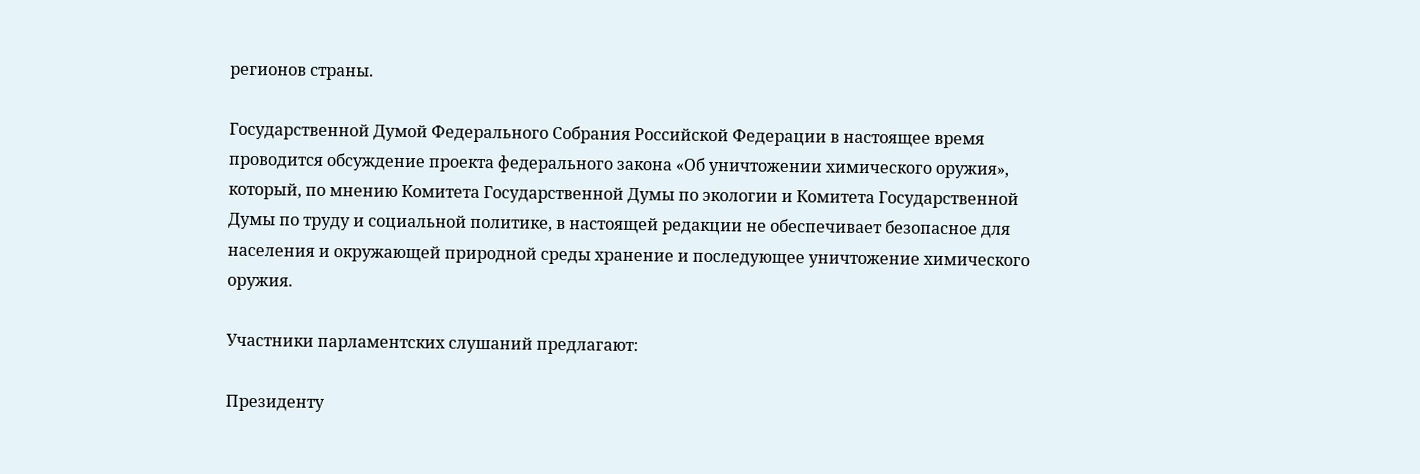регионов страны.

Государственной Думой Федерального Собрания Российской Федерации в настоящее время проводится обсуждение проекта федерального закона «Об уничтожении химического оружия», который, по мнению Комитета Государственной Думы по экологии и Комитета Государственной Думы по труду и социальной политике, в настоящей редакции не обеспечивает безопасное для населения и окружающей природной среды хранение и последующее уничтожение химического оружия.

Участники парламентских слушаний предлагают:

Президенту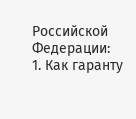Российской Федерации:
1. Как гаранту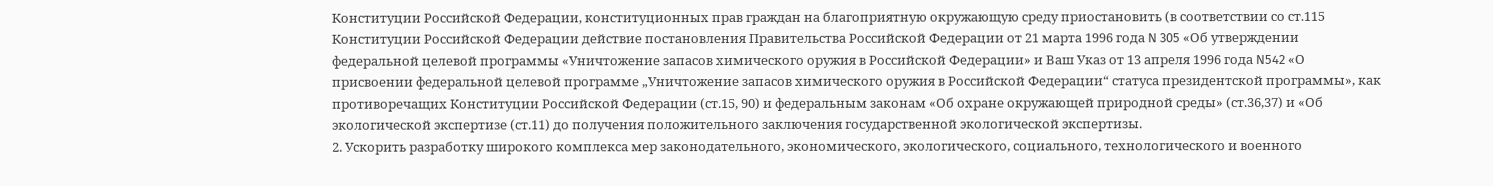Конституции Российской Федерации, конституционных прав граждан на благоприятную окружающую среду приостановить (в соответствии со ст.115 Конституции Российской Федерации действие постановления Правительства Российской Федерации от 21 марта 1996 года N 305 «Об утверждении федеральной целевой программы «Уничтожение запасов химического оружия в Российской Федерации» и Ваш Указ от 13 апреля 1996 года N542 «О присвоении федеральной целевой программе „Уничтожение запасов химического оружия в Российской Федерации“ статуса президентской программы», как противоречащих Конституции Российской Федерации (ст.15, 90) и федеральным законам «Об охране окружающей природной среды» (ст.36,37) и «Об экологической экспертизе (ст.11) до получения положительного заключения государственной экологической экспертизы.
2. Ускорить разработку широкого комплекса мер законодательного, экономического, экологического, социального, технологического и военного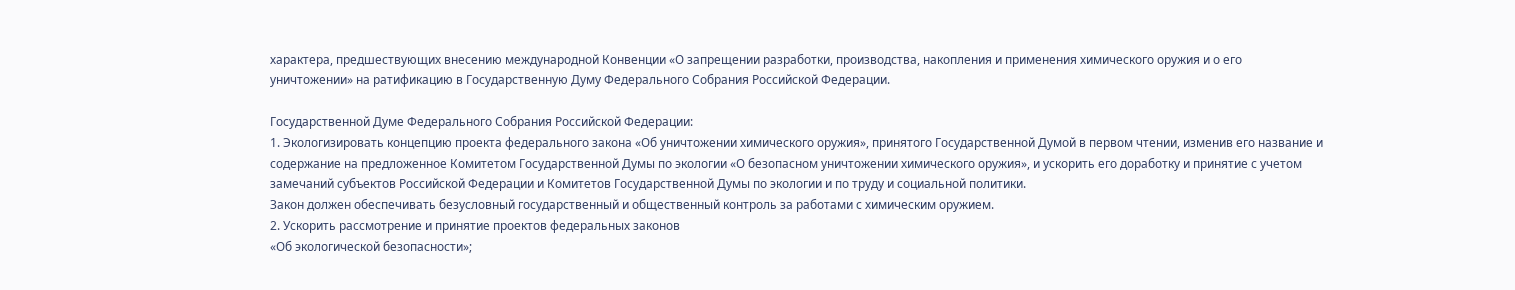характера, предшествующих внесению международной Конвенции «О запрещении разработки, производства, накопления и применения химического оружия и о его уничтожении» на ратификацию в Государственную Думу Федерального Собрания Российской Федерации.

Государственной Думе Федерального Собрания Российской Федерации:
1. Экологизировать концепцию проекта федерального закона «Об уничтожении химического оружия», принятого Государственной Думой в первом чтении, изменив его название и содержание на предложенное Комитетом Государственной Думы по экологии «О безопасном уничтожении химического оружия», и ускорить его доработку и принятие с учетом замечаний субъектов Российской Федерации и Комитетов Государственной Думы по экологии и по труду и социальной политики.
Закон должен обеспечивать безусловный государственный и общественный контроль за работами с химическим оружием.
2. Ускорить рассмотрение и принятие проектов федеральных законов
«Об экологической безопасности»;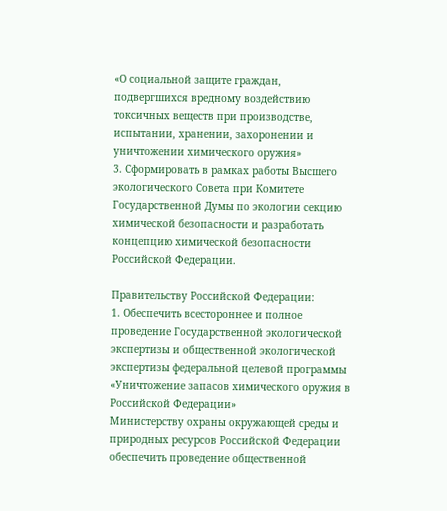«О социальной защите граждан, подвергшихся вредному воздействию токсичных веществ при производстве, испытании, хранении, захоронении и уничтожении химического оружия»
3. Сформировать в рамках работы Высшего экологического Совета при Комитете Государственной Думы по экологии секцию химической безопасности и разработать концепцию химической безопасности Российской Федерации.

Правительству Российской Федерации:
1. Обеспечить всестороннее и полное проведение Государственной экологической экспертизы и общественной экологической экспертизы федеральной целевой программы «Уничтожение запасов химического оружия в Российской Федерации»
Министерству охраны окружающей среды и природных ресурсов Российской Федерации обеспечить проведение общественной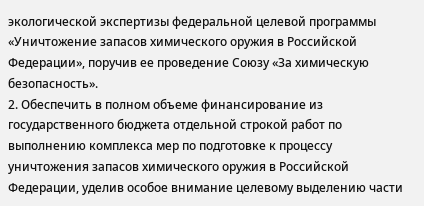экологической экспертизы федеральной целевой программы «Уничтожение запасов химического оружия в Российской Федерации», поручив ее проведение Союзу «За химическую безопасность».
2. Обеспечить в полном объеме финансирование из государственного бюджета отдельной строкой работ по выполнению комплекса мер по подготовке к процессу уничтожения запасов химического оружия в Российской Федерации, уделив особое внимание целевому выделению части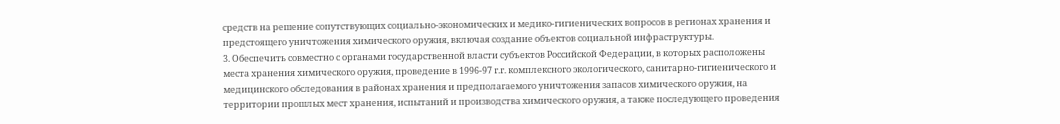средств на решение сопутствующих социально-экономических и медико-гигиенических вопросов в регионах хранения и предстоящего уничтожения химического оружия, включая создание объектов социальной инфраструктуры.
3. Обеспечить совместно с органами государственной власти субъектов Российской Федерации, в которых расположены места хранения химического оружия, проведение в 1996-97 г.г. комплексного экологического, санитарно-гигиенического и медицинского обследования в районах хранения и предполагаемого уничтожения запасов химического оружия, на территории прошлых мест хранения, испытаний и производства химического оружия, а также последующего проведения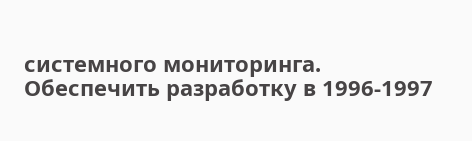системного мониторинга.
Обеспечить разработку в 1996-1997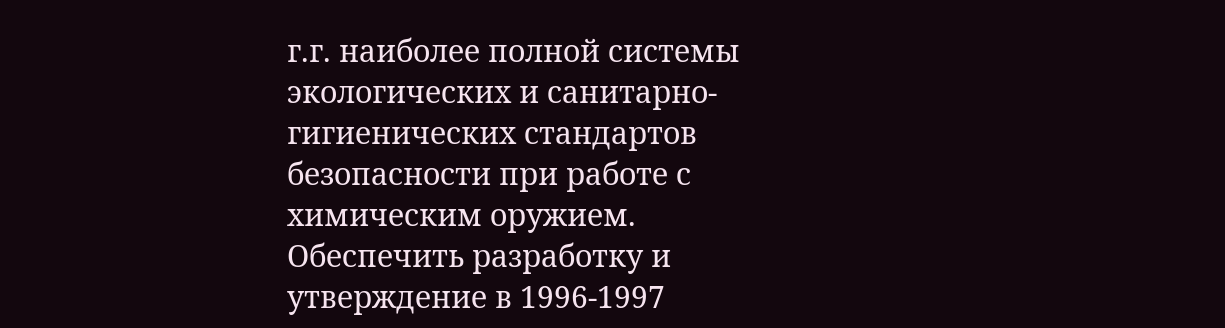г.г. наиболее полной системы экологических и санитарно-гигиенических стандартов безопасности при работе с химическим оружием.
Обеспечить разработку и утверждение в 1996-1997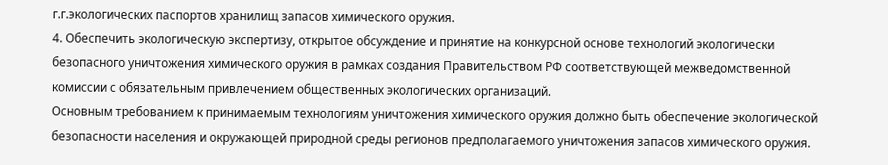г.г.экологических паспортов хранилищ запасов химического оружия.
4. Обеспечить экологическую экспертизу, открытое обсуждение и принятие на конкурсной основе технологий экологически безопасного уничтожения химического оружия в рамках создания Правительством РФ соответствующей межведомственной комиссии с обязательным привлечением общественных экологических организаций.
Основным требованием к принимаемым технологиям уничтожения химического оружия должно быть обеспечение экологической безопасности населения и окружающей природной среды регионов предполагаемого уничтожения запасов химического оружия.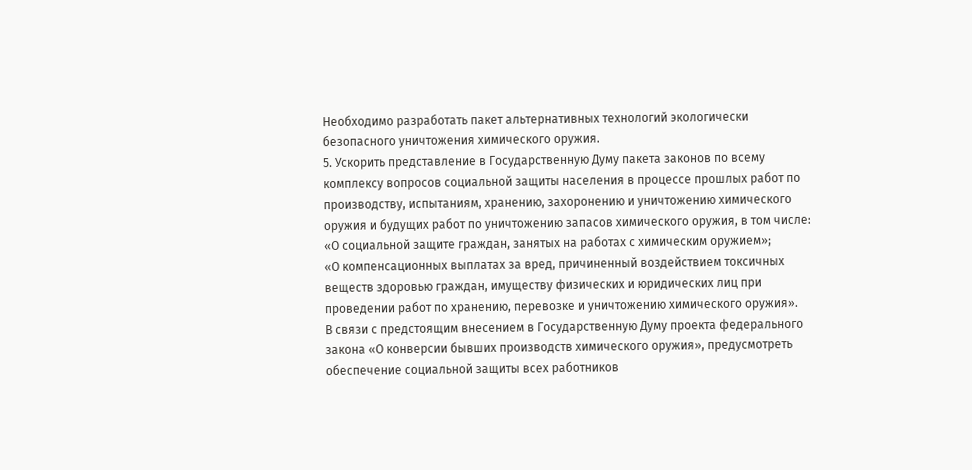Необходимо разработать пакет альтернативных технологий экологически безопасного уничтожения химического оружия.
5. Ускорить представление в Государственную Думу пакета законов по всему комплексу вопросов социальной защиты населения в процессе прошлых работ по производству, испытаниям, хранению, захоронению и уничтожению химического оружия и будущих работ по уничтожению запасов химического оружия, в том числе:
«О социальной защите граждан, занятых на работах с химическим оружием»;
«О компенсационных выплатах за вред, причиненный воздействием токсичных веществ здоровью граждан, имуществу физических и юридических лиц при проведении работ по хранению, перевозке и уничтожению химического оружия».
В связи с предстоящим внесением в Государственную Думу проекта федерального закона «О конверсии бывших производств химического оружия», предусмотреть обеспечение социальной защиты всех работников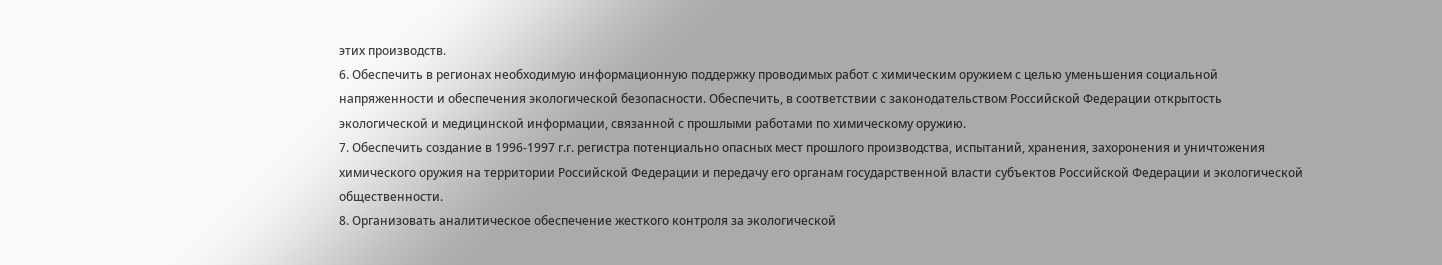этих производств.
6. Обеспечить в регионах необходимую информационную поддержку проводимых работ с химическим оружием с целью уменьшения социальной напряженности и обеспечения экологической безопасности. Обеспечить, в соответствии с законодательством Российской Федерации открытость экологической и медицинской информации, связанной с прошлыми работами по химическому оружию.
7. Обеспечить создание в 1996-1997 г.г. регистра потенциально опасных мест прошлого производства, испытаний, хранения, захоронения и уничтожения химического оружия на территории Российской Федерации и передачу его органам государственной власти субъектов Российской Федерации и экологической общественности.
8. Организовать аналитическое обеспечение жесткого контроля за экологической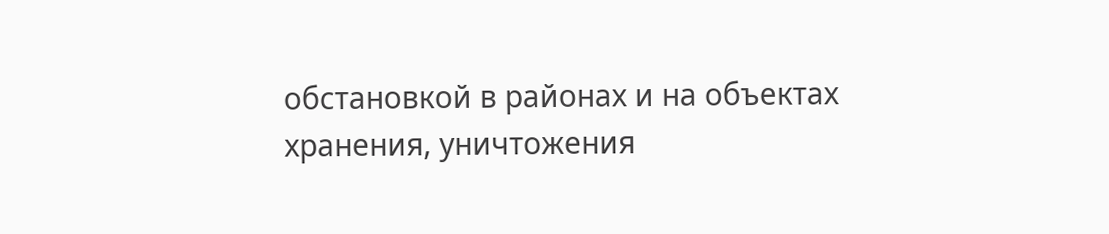обстановкой в районах и на объектах хранения, уничтожения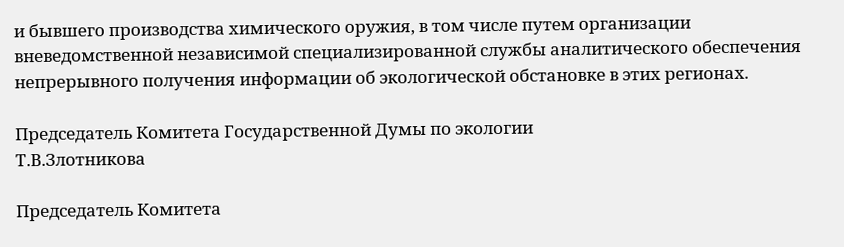и бывшего производства химического оружия, в том числе путем организации вневедомственной независимой специализированной службы аналитического обеспечения непрерывного получения информации об экологической обстановке в этих регионах.

Председатель Комитета Государственной Думы по экологии
Т.В.Злотникова

Председатель Комитета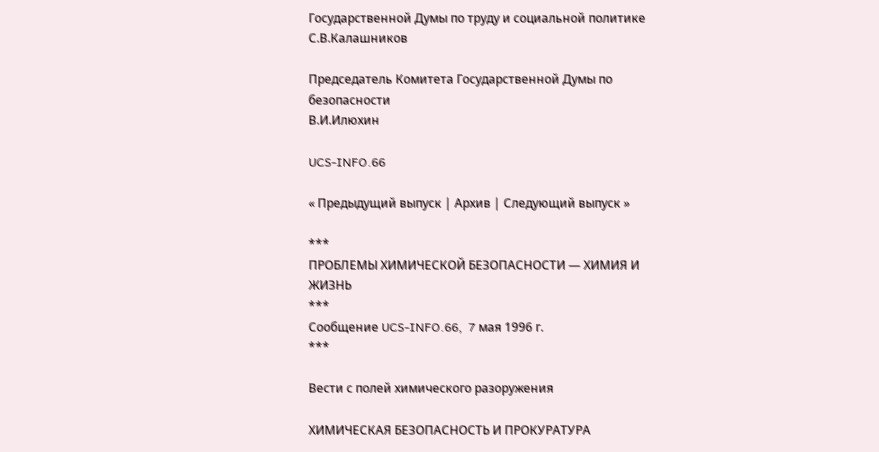Государственной Думы по труду и социальной политике
С.В.Калашников

Председатель Комитета Государственной Думы по безопасности
В.И.Илюхин

UCS-INFO.66

« Предыдущий выпуск | Архив | Следующий выпуск »

***
ПРОБЛЕМЫ ХИМИЧЕСКОЙ БЕЗОПАСНОСТИ — ХИМИЯ И ЖИЗНЬ
***
Сообщение UCS-INFO.66,  7 мая 1996 г.
***

Вести с полей химического разоружения

ХИМИЧЕСКАЯ БЕЗОПАСНОСТЬ И ПРОКУРАТУРА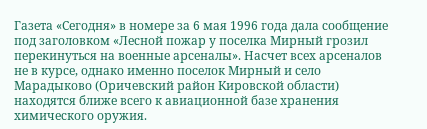Газета «Сегодня» в номере за 6 мая 1996 года дала сообщение под заголовком «Лесной пожар у поселка Мирный грозил перекинуться на военные арсеналы». Насчет всех арсеналов не в курсе, однако именно поселок Мирный и село Марадыково (Оричевский район Кировской области) находятся ближе всего к авиационной базе хранения химического оружия.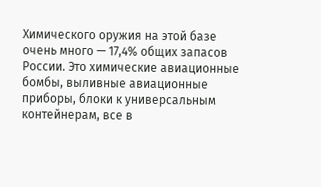Химического оружия на этой базе очень много — 17,4% общих запасов России. Это химические авиационные бомбы, выливные авиационные приборы, блоки к универсальным контейнерам, все в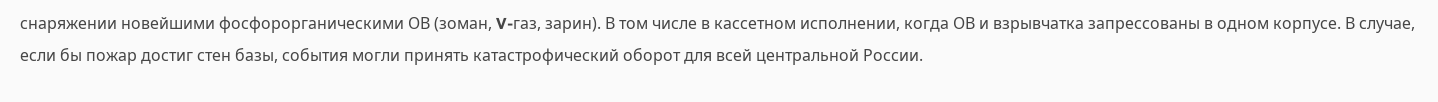снаряжении новейшими фосфорорганическими ОВ (зоман, V-газ, зарин). В том числе в кассетном исполнении, когда ОВ и взрывчатка запрессованы в одном корпусе. В случае, если бы пожар достиг стен базы, события могли принять катастрофический оборот для всей центральной России.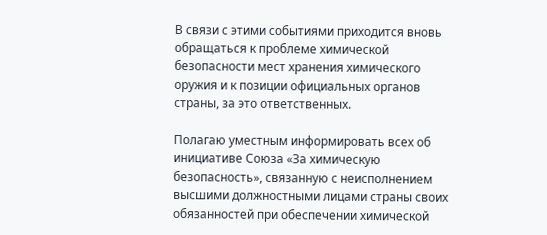В связи с этими событиями приходится вновь обращаться к проблеме химической безопасности мест хранения химического оружия и к позиции официальных органов страны, за это ответственных.

Полагаю уместным информировать всех об инициативе Союза «За химическую безопасность», связанную с неисполнением высшими должностными лицами страны своих обязанностей при обеспечении химической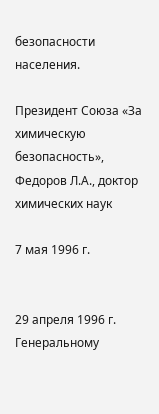безопасности населения.

Президент Союза «За химическую безопасность»,
Федоров Л.А., доктор химических наук

7 мая 1996 г.


29 апреля 1996 г.                                                               Генеральному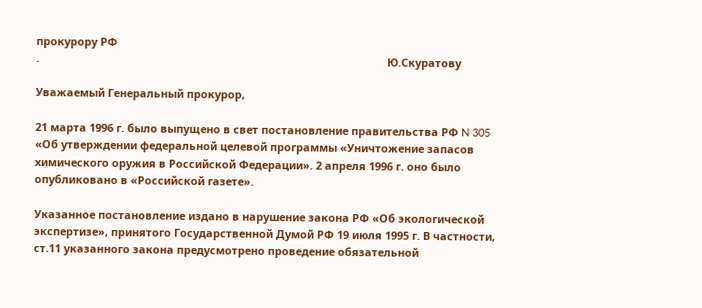прокурору РФ
.                                                                                                                    Ю.Скуратову

Уважаемый Генеральный прокурор,

21 марта 1996 г. было выпущено в свет постановление правительства РФ N 305 «Об утверждении федеральной целевой программы «Уничтожение запасов химического оружия в Российской Федерации». 2 апреля 1996 г. оно было опубликовано в «Российской газете».

Указанное постановление издано в нарушение закона РФ «Об экологической экспертизе», принятого Государственной Думой РФ 19 июля 1995 г. В частности, ст.11 указанного закона предусмотрено проведение обязательной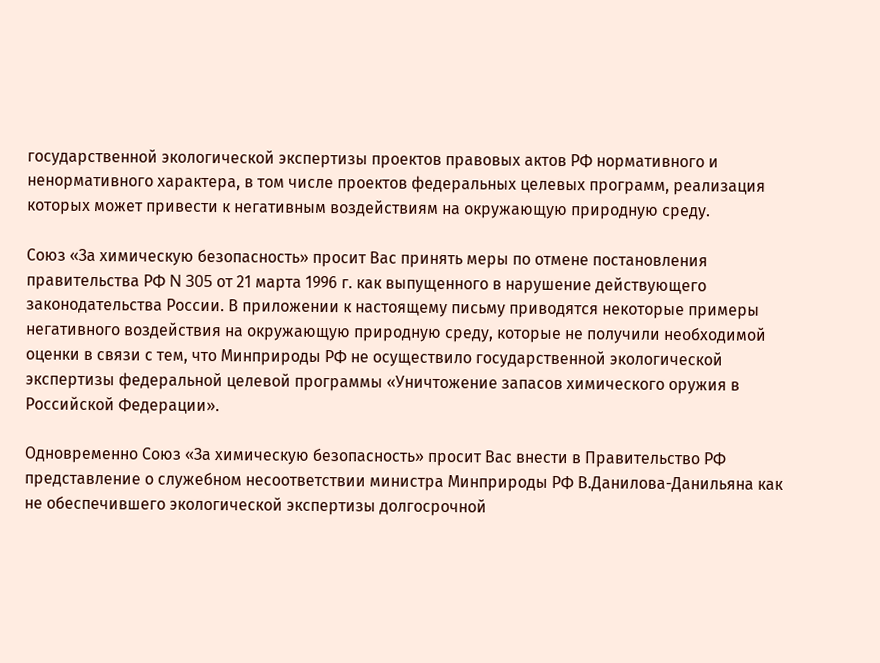государственной экологической экспертизы проектов правовых актов РФ нормативного и ненормативного характера, в том числе проектов федеральных целевых программ, реализация которых может привести к негативным воздействиям на окружающую природную среду.

Союз «За химическую безопасность» просит Вас принять меры по отмене постановления правительства РФ N 305 от 21 марта 1996 г. как выпущенного в нарушение действующего законодательства России. В приложении к настоящему письму приводятся некоторые примеры негативного воздействия на окружающую природную среду, которые не получили необходимой оценки в связи с тем, что Минприроды РФ не осуществило государственной экологической экспертизы федеральной целевой программы «Уничтожение запасов химического оружия в Российской Федерации».

Одновременно Союз «За химическую безопасность» просит Вас внести в Правительство РФ представление о служебном несоответствии министра Минприроды РФ В.Данилова-Данильяна как не обеспечившего экологической экспертизы долгосрочной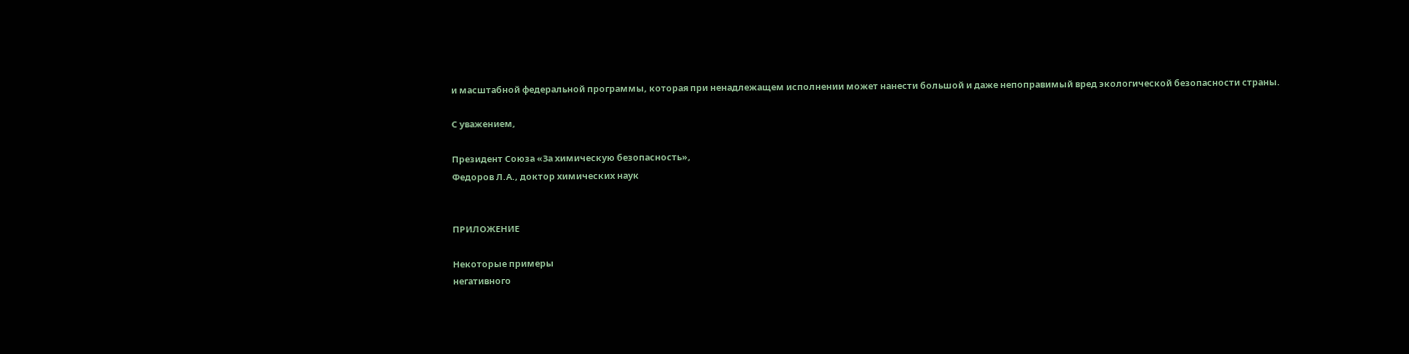и масштабной федеральной программы, которая при ненадлежащем исполнении может нанести большой и даже непоправимый вред экологической безопасности страны.

С уважением,

Президент Союза «За химическую безопасность»,
Федоров Л.А., доктор химических наук


ПРИЛОЖЕНИЕ

Некоторые примеры
негативного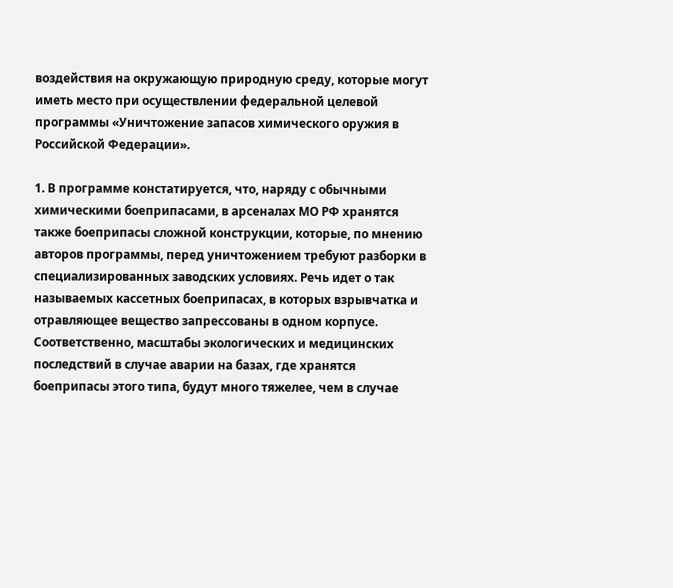воздействия на окружающую природную среду, которые могут иметь место при осуществлении федеральной целевой программы «Уничтожение запасов химического оружия в Российской Федерации».

1. В программе констатируется, что, наряду с обычными химическими боеприпасами, в арсеналах МО РФ хранятся также боеприпасы сложной конструкции, которые, по мнению авторов программы, перед уничтожением требуют разборки в специализированных заводских условиях. Речь идет о так называемых кассетных боеприпасах, в которых взрывчатка и отравляющее вещество запрессованы в одном корпусе. Соответственно, масштабы экологических и медицинских последствий в случае аварии на базах, где хранятся боеприпасы этого типа, будут много тяжелее, чем в случае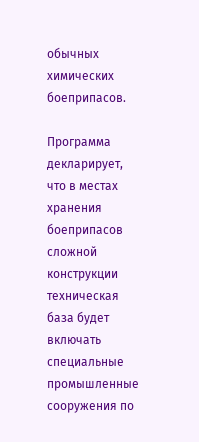обычных химических боеприпасов.

Программа декларирует, что в местах хранения боеприпасов сложной конструкции техническая база будет включать специальные промышленные сооружения по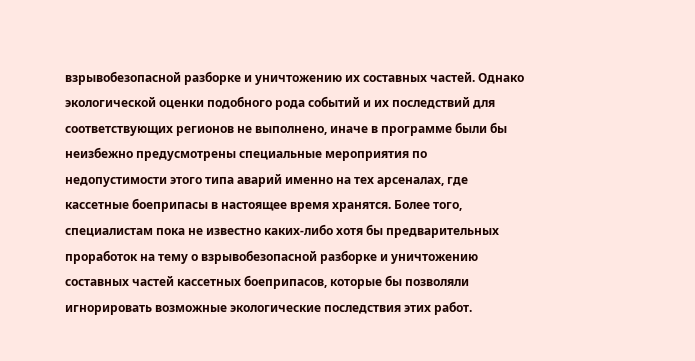взрывобезопасной разборке и уничтожению их составных частей. Однако экологической оценки подобного рода событий и их последствий для соответствующих регионов не выполнено, иначе в программе были бы неизбежно предусмотрены специальные мероприятия по недопустимости этого типа аварий именно на тех арсеналах, где кассетные боеприпасы в настоящее время хранятся. Более того, специалистам пока не известно каких-либо хотя бы предварительных проработок на тему о взрывобезопасной разборке и уничтожению составных частей кассетных боеприпасов, которые бы позволяли игнорировать возможные экологические последствия этих работ.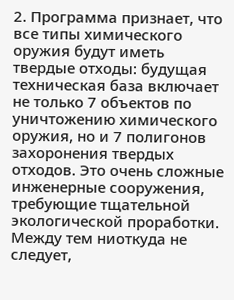2. Программа признает, что все типы химического оружия будут иметь твердые отходы: будущая техническая база включает не только 7 объектов по уничтожению химического оружия, но и 7 полигонов захоронения твердых отходов. Это очень сложные инженерные сооружения, требующие тщательной экологической проработки. Между тем ниоткуда не следует,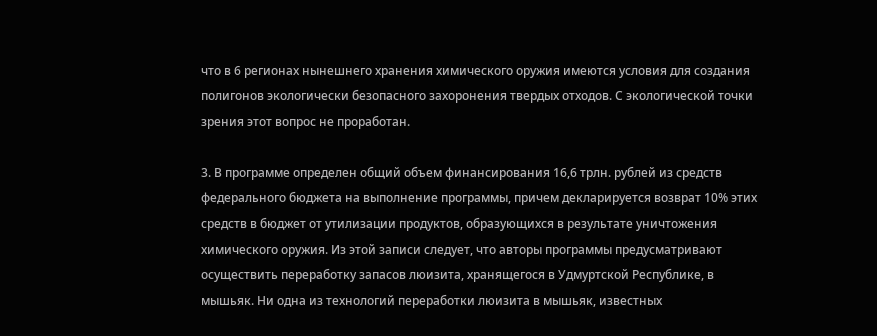что в 6 регионах нынешнего хранения химического оружия имеются условия для создания полигонов экологически безопасного захоронения твердых отходов. С экологической точки зрения этот вопрос не проработан.

3. В программе определен общий объем финансирования 16,6 трлн. рублей из средств федерального бюджета на выполнение программы, причем декларируется возврат 10% этих средств в бюджет от утилизации продуктов, образующихся в результате уничтожения химического оружия. Из этой записи следует, что авторы программы предусматривают осуществить переработку запасов люизита, хранящегося в Удмуртской Республике, в мышьяк. Ни одна из технологий переработки люизита в мышьяк, известных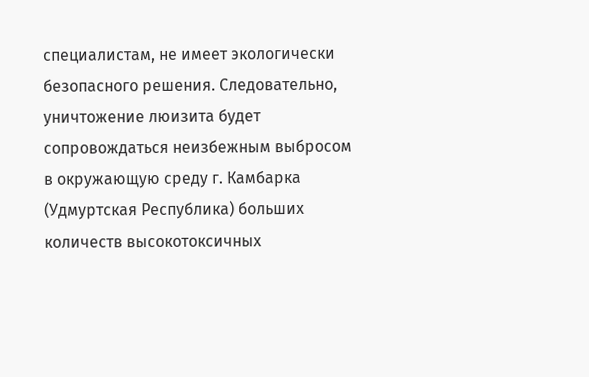специалистам, не имеет экологически безопасного решения. Следовательно, уничтожение люизита будет сопровождаться неизбежным выбросом в окружающую среду г. Камбарка (Удмуртская Республика) больших количеств высокотоксичных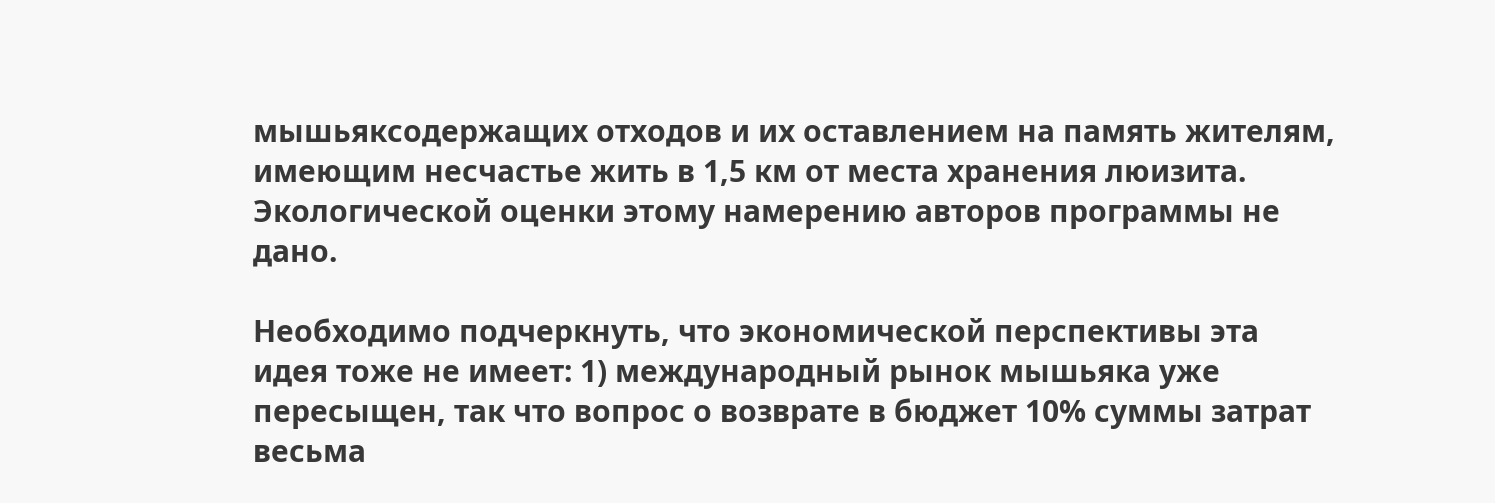мышьяксодержащих отходов и их оставлением на память жителям, имеющим несчастье жить в 1,5 км от места хранения люизита. Экологической оценки этому намерению авторов программы не дано.

Необходимо подчеркнуть, что экономической перспективы эта идея тоже не имеет: 1) международный рынок мышьяка уже пересыщен, так что вопрос о возврате в бюджет 10% суммы затрат весьма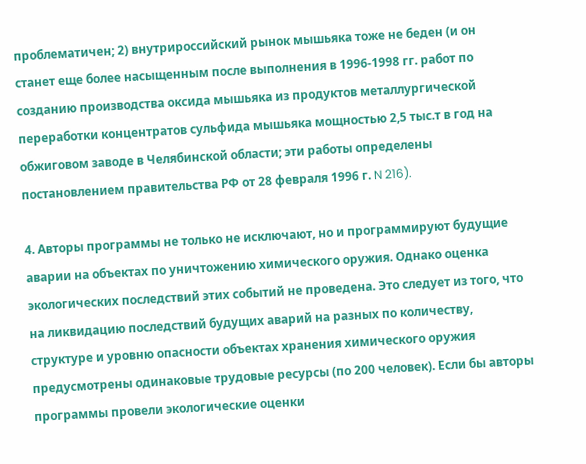проблематичен; 2) внутрироссийский рынок мышьяка тоже не беден (и он станет еще более насыщенным после выполнения в 1996-1998 гг. работ по созданию производства оксида мышьяка из продуктов металлургической переработки концентратов сульфида мышьяка мощностью 2,5 тыс.т в год на обжиговом заводе в Челябинской области; эти работы определены постановлением правительства РФ от 28 февраля 1996 г. N 216).

4. Авторы программы не только не исключают, но и программируют будущие аварии на объектах по уничтожению химического оружия. Однако оценка экологических последствий этих событий не проведена. Это следует из того, что на ликвидацию последствий будущих аварий на разных по количеству, структуре и уровню опасности объектах хранения химического оружия предусмотрены одинаковые трудовые ресурсы (по 200 человек). Если бы авторы программы провели экологические оценки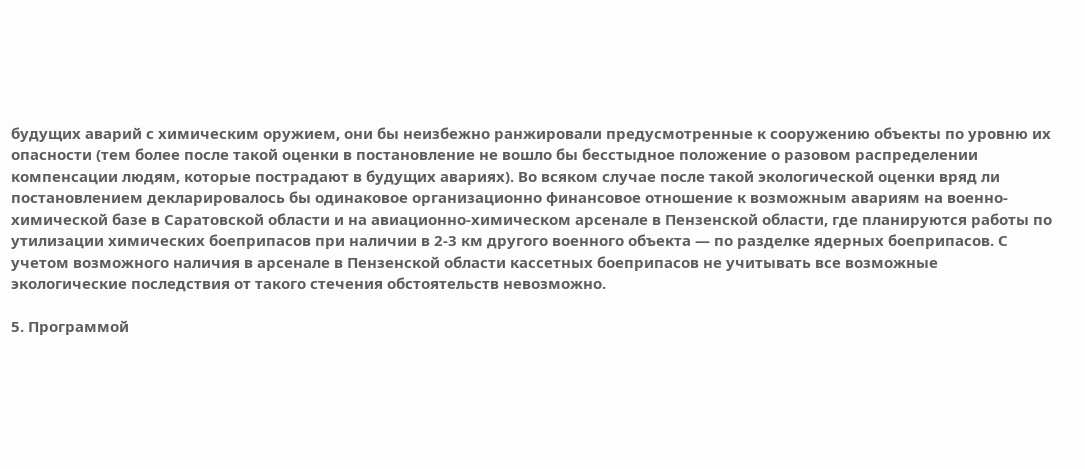будущих аварий с химическим оружием, они бы неизбежно ранжировали предусмотренные к сооружению объекты по уровню их опасности (тем более после такой оценки в постановление не вошло бы бесстыдное положение о разовом распределении компенсации людям, которые пострадают в будущих авариях). Во всяком случае после такой экологической оценки вряд ли постановлением декларировалось бы одинаковое организационно финансовое отношение к возможным авариям на военно-химической базе в Саратовской области и на авиационно-химическом арсенале в Пензенской области, где планируются работы по утилизации химических боеприпасов при наличии в 2-3 км другого военного объекта — по разделке ядерных боеприпасов. С учетом возможного наличия в арсенале в Пензенской области кассетных боеприпасов не учитывать все возможные экологические последствия от такого стечения обстоятельств невозможно.

5. Программой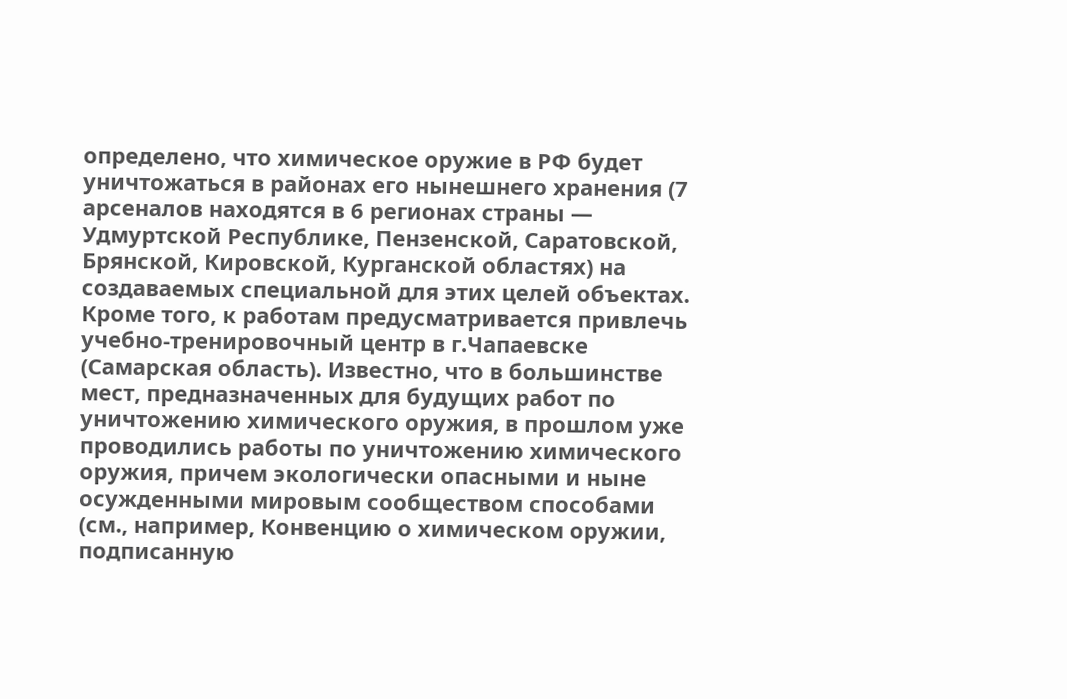определено, что химическое оружие в РФ будет уничтожаться в районах его нынешнего хранения (7 арсеналов находятся в 6 регионах страны — Удмуртской Республике, Пензенской, Саратовской, Брянской, Кировской, Курганской областях) на создаваемых специальной для этих целей объектах. Кроме того, к работам предусматривается привлечь учебно-тренировочный центр в г.Чапаевске (Самарская область). Известно, что в большинстве мест, предназначенных для будущих работ по уничтожению химического оружия, в прошлом уже проводились работы по уничтожению химического оружия, причем экологически опасными и ныне осужденными мировым сообществом способами (см., например, Конвенцию о химическом оружии, подписанную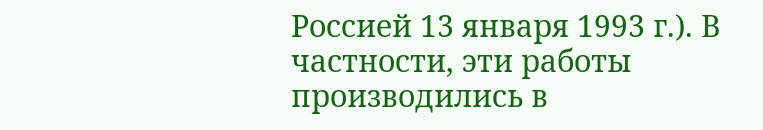Россией 13 января 1993 г.). В частности, эти работы производились в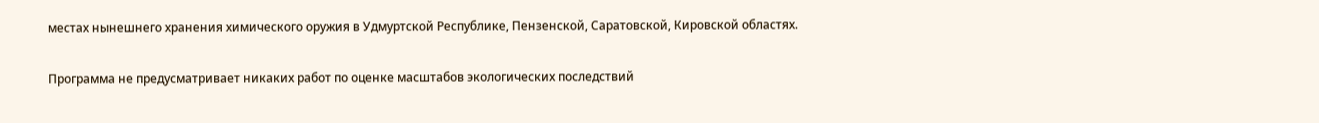местах нынешнего хранения химического оружия в Удмуртской Республике, Пензенской, Саратовской, Кировской областях.

Программа не предусматривает никаких работ по оценке масштабов экологических последствий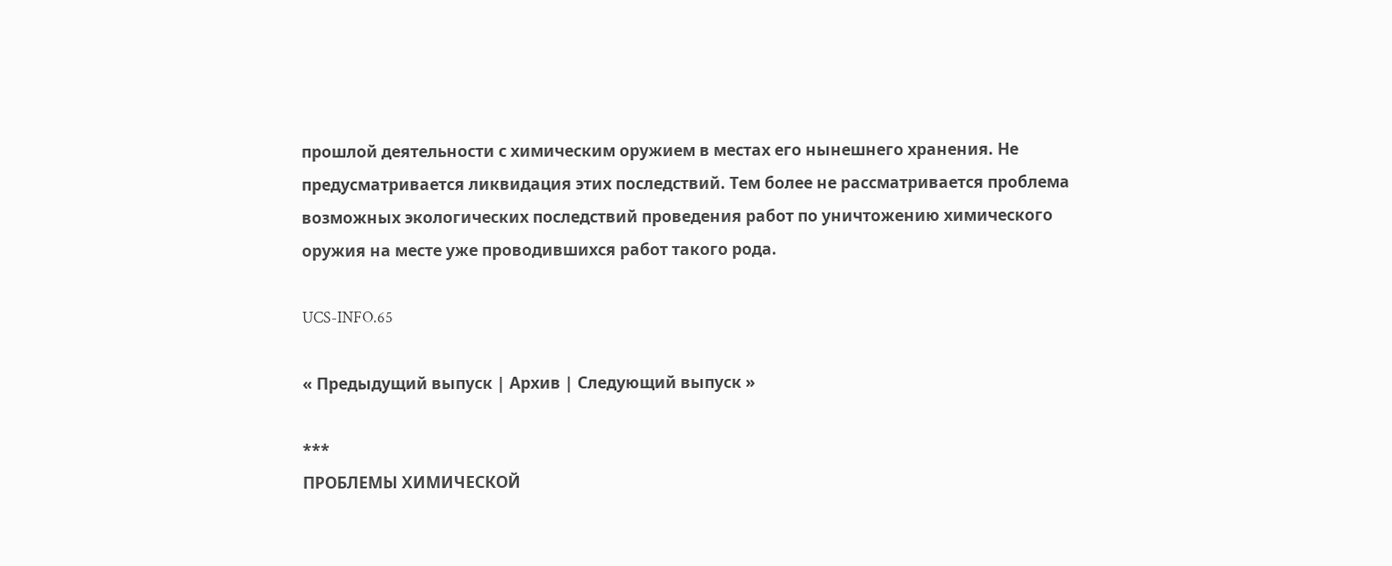прошлой деятельности с химическим оружием в местах его нынешнего хранения. Не предусматривается ликвидация этих последствий. Тем более не рассматривается проблема возможных экологических последствий проведения работ по уничтожению химического оружия на месте уже проводившихся работ такого рода.

UCS-INFO.65

« Предыдущий выпуск | Архив | Следующий выпуск »

***
ПРОБЛЕМЫ ХИМИЧЕСКОЙ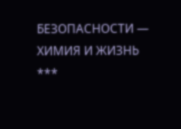БЕЗОПАСНОСТИ — ХИМИЯ И ЖИЗНЬ
***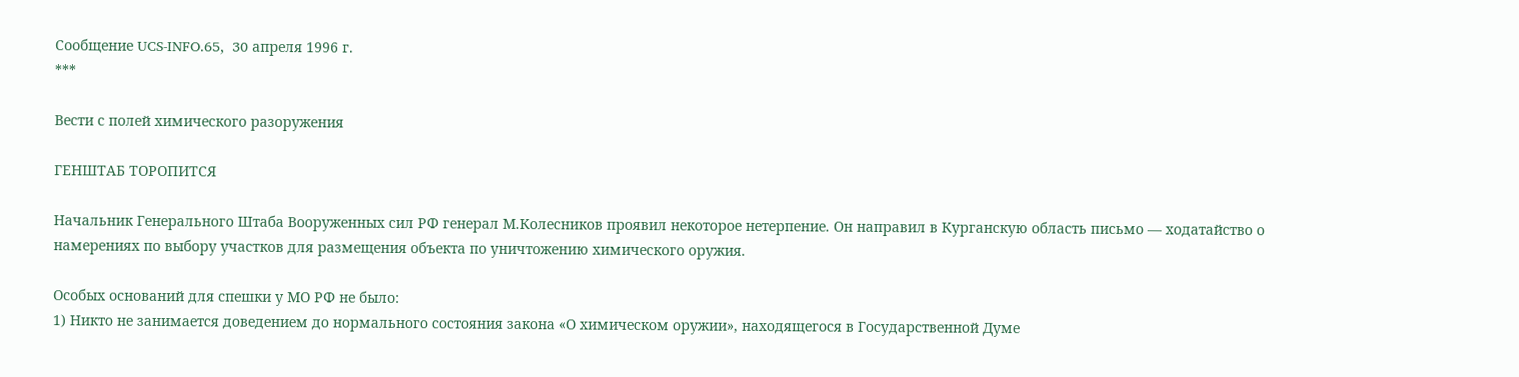Сообщение UCS-INFO.65,  30 апреля 1996 г.
***

Вести с полей химического разоружения

ГЕНШТАБ ТОРОПИТСЯ

Начальник Генерального Штаба Вооруженных сил РФ генерал М.Колесников проявил некоторое нетерпение. Он направил в Курганскую область письмо — ходатайство о намерениях по выбору участков для размещения объекта по уничтожению химического оружия.

Особых оснований для спешки у МО РФ не было:
1) Никто не занимается доведением до нормального состояния закона «О химическом оружии», находящегося в Государственной Думе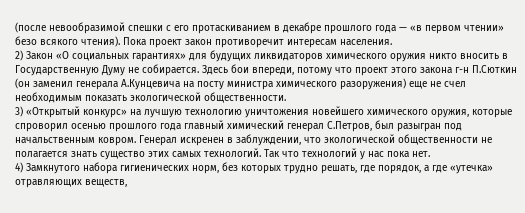(после невообразимой спешки с его протаскиванием в декабре прошлого года — «в первом чтении» безо всякого чтения). Пока проект закон противоречит интересам населения.
2) Закон «О социальных гарантиях» для будущих ликвидаторов химического оружия никто вносить в Государственную Думу не собирается. Здесь бои впереди, потому что проект этого закона г-н П.Сюткин (он заменил генерала А.Кунцевича на посту министра химического разоружения) еще не счел необходимым показать экологической общественности.
3) «Открытый конкурс» на лучшую технологию уничтожения новейшего химического оружия, которые спроворил осенью прошлого года главный химический генерал С.Петров, был разыгран под начальственным ковром. Генерал искренен в заблуждении, что экологической общественности не полагается знать существо этих самых технологий. Так что технологий у нас пока нет.
4) Замкнутого набора гигиенических норм, без которых трудно решать, где порядок, а где «утечка» отравляющих веществ,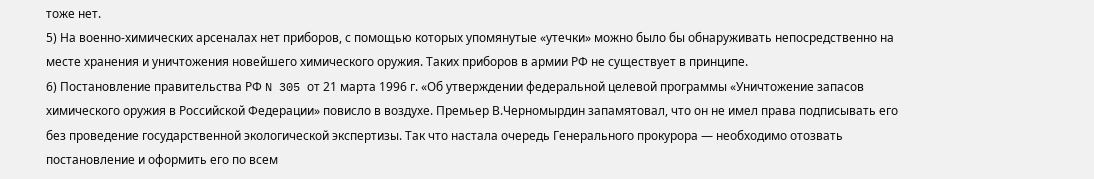тоже нет.
5) На военно-химических арсеналах нет приборов, с помощью которых упомянутые «утечки» можно было бы обнаруживать непосредственно на месте хранения и уничтожения новейшего химического оружия. Таких приборов в армии РФ не существует в принципе.
6) Постановление правительства РФ N 305 от 21 марта 1996 г. «Об утверждении федеральной целевой программы «Уничтожение запасов химического оружия в Российской Федерации» повисло в воздухе. Премьер В.Черномырдин запамятовал, что он не имел права подписывать его без проведение государственной экологической экспертизы. Так что настала очередь Генерального прокурора — необходимо отозвать постановление и оформить его по всем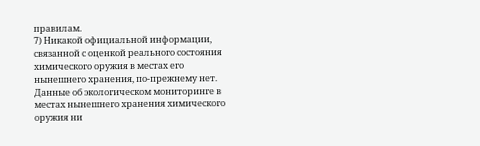правилам.
7) Никакой официальной информации, связанной с оценкой реального состояния химического оружия в местах его нынешнего хранения, по-прежнему нет. Данные об экологическом мониторинге в местах нынешнего хранения химического оружия ни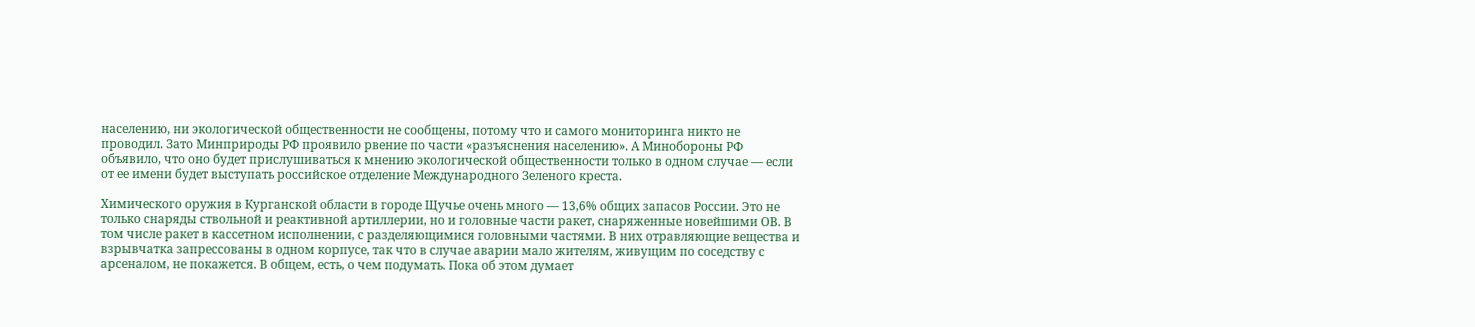населению, ни экологической общественности не сообщены, потому что и самого мониторинга никто не проводил. Зато Минприроды РФ проявило рвение по части «разъяснения населению». А Минобороны РФ объявило, что оно будет прислушиваться к мнению экологической общественности только в одном случае — если от ее имени будет выступать российское отделение Международного Зеленого креста.

Химического оружия в Курганской области в городе Щучье очень много — 13,6% общих запасов России. Это не только снаряды ствольной и реактивной артиллерии, но и головные части ракет, снаряженные новейшими ОВ. В том числе ракет в кассетном исполнении, с разделяющимися головными частями. В них отравляющие вещества и взрывчатка запрессованы в одном корпусе, так что в случае аварии мало жителям, живущим по соседству с арсеналом, не покажется. В общем, есть, о чем подумать. Пока об этом думает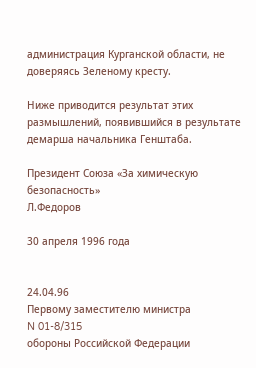администрация Курганской области, не доверяясь Зеленому кресту.

Ниже приводится результат этих размышлений, появившийся в результате демарша начальника Генштаба.

Президент Союза «За химическую безопасность»
Л.Федоров

30 апреля 1996 года


24.04.96                                                                  Первому заместителю министра
N 01-8/315                                                              обороны Российской Федерации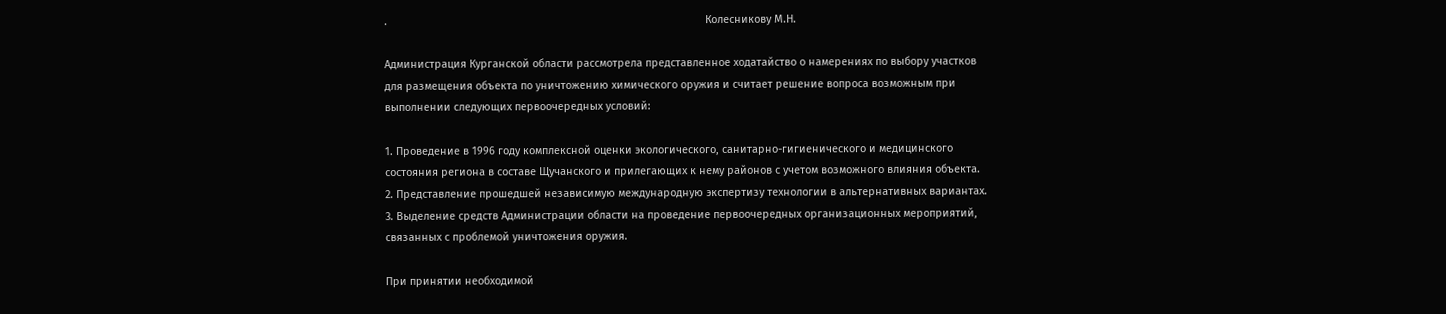.                                                                                                          Колесникову М.Н.

Админиcтрация Курганской области рассмотрела представленное ходатайство о намерениях по выбору участков для размещения объекта по уничтожению химического оружия и считает решение вопроса возможным при выполнении следующих первоочередных условий:

1. Проведение в 1996 году комплексной оценки экологического, санитарно-гигиенического и медицинского состояния региона в составе Щучанского и прилегающих к нему районов с учетом возможного влияния объекта.
2. Представление прошедшей независимую международную экспертизу технологии в альтернативных вариантах.
3. Выделение средств Администрации области на проведение первоочередных организационных мероприятий, связанных с проблемой уничтожения оружия.

При принятии необходимой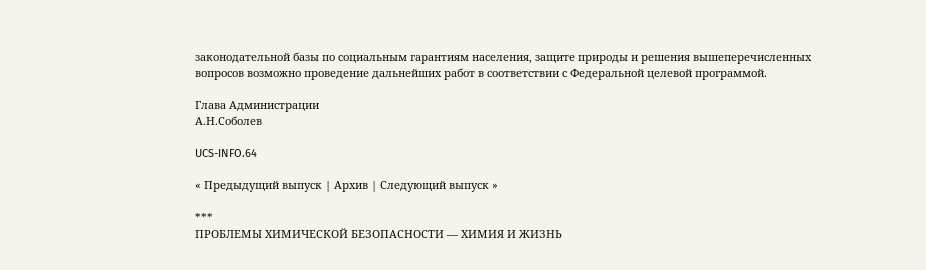законодательной базы по социальным гарантиям населения, защите природы и решения вышеперечисленных вопросов возможно проведение дальнейших работ в соответствии с Федеральной целевой программой.

Глава Администрации
А.Н.Соболев

UCS-INFO.64

« Предыдущий выпуск | Архив | Следующий выпуск »

***
ПРОБЛЕМЫ ХИМИЧЕСКОЙ БЕЗОПАСНОСТИ — ХИМИЯ И ЖИЗНЬ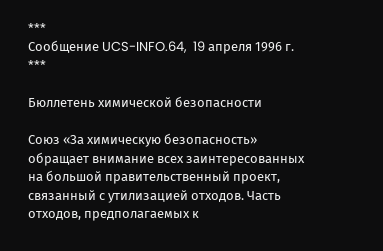***
Сообщение UCS-INFO.64,  19 апреля 1996 г.
***

Бюллетень химической безопасности

Союз «За химическую безопасность» обращает внимание всех заинтересованных на большой правительственный проект, связанный с утилизацией отходов. Часть отходов, предполагаемых к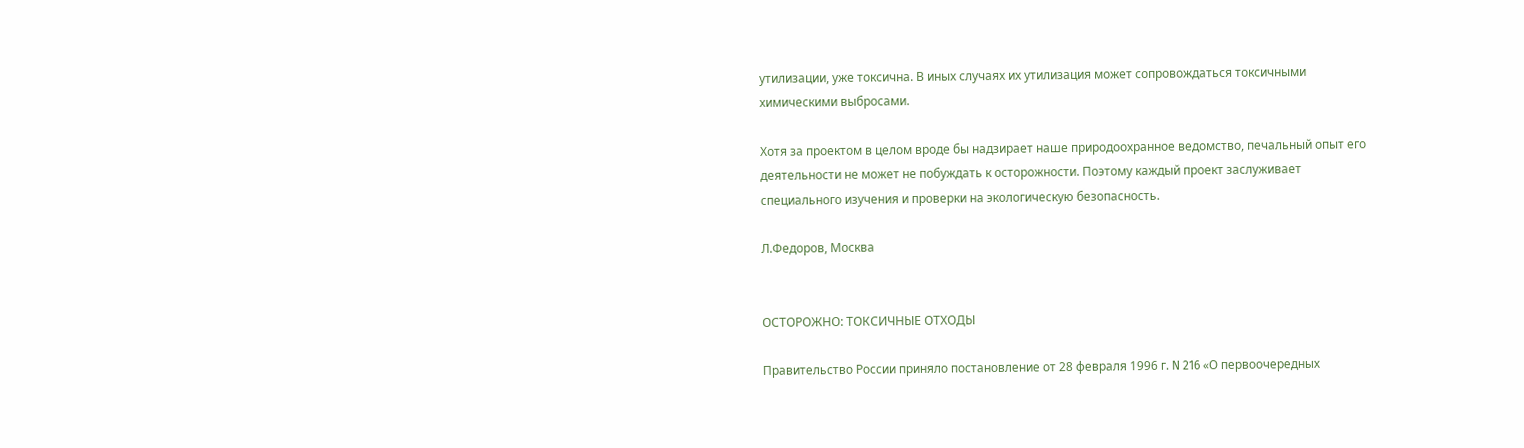утилизации, уже токсична. В иных случаях их утилизация может сопровождаться токсичными химическими выбросами.

Хотя за проектом в целом вроде бы надзирает наше природоохранное ведомство, печальный опыт его деятельности не может не побуждать к осторожности. Поэтому каждый проект заслуживает специального изучения и проверки на экологическую безопасность.

Л.Федоров, Москва


ОСТОРОЖНО: ТОКСИЧНЫЕ ОТХОДЫ

Правительство России приняло постановление от 28 февраля 1996 г. N 216 «О первоочередных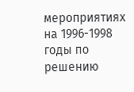мероприятиях на 1996-1998 годы по решению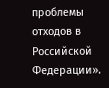проблемы отходов в Российской Федерации».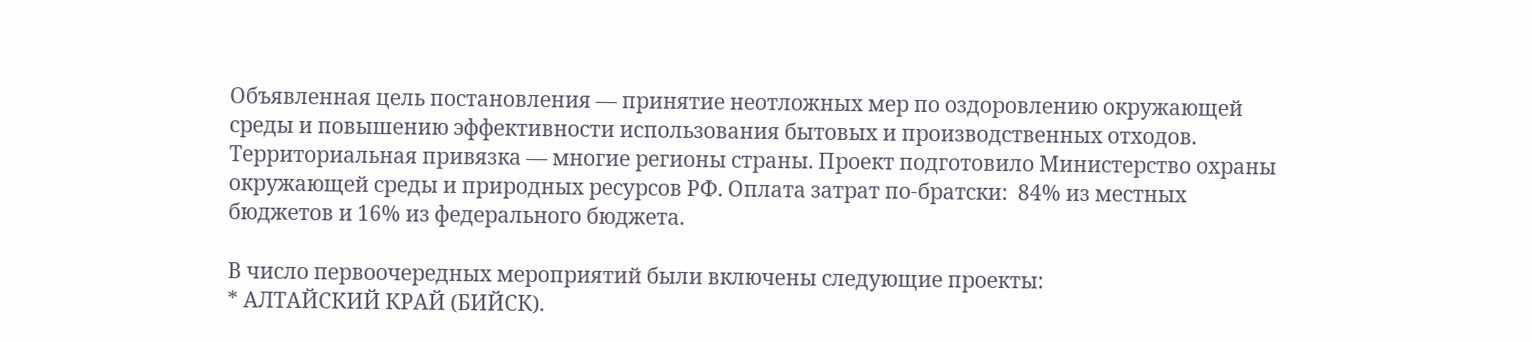Объявленная цель постановления — принятие неотложных мер по оздоровлению окружающей среды и повышению эффективности использования бытовых и производственных отходов. Территориальная привязка — многие регионы страны. Проект подготовило Министерство охраны окружающей среды и природных ресурсов РФ. Оплата затрат по-братски:  84% из местных бюджетов и 16% из федерального бюджета.

В число первоочередных мероприятий были включены следующие проекты:
* АЛТАЙСКИЙ КРАЙ (БИЙСК).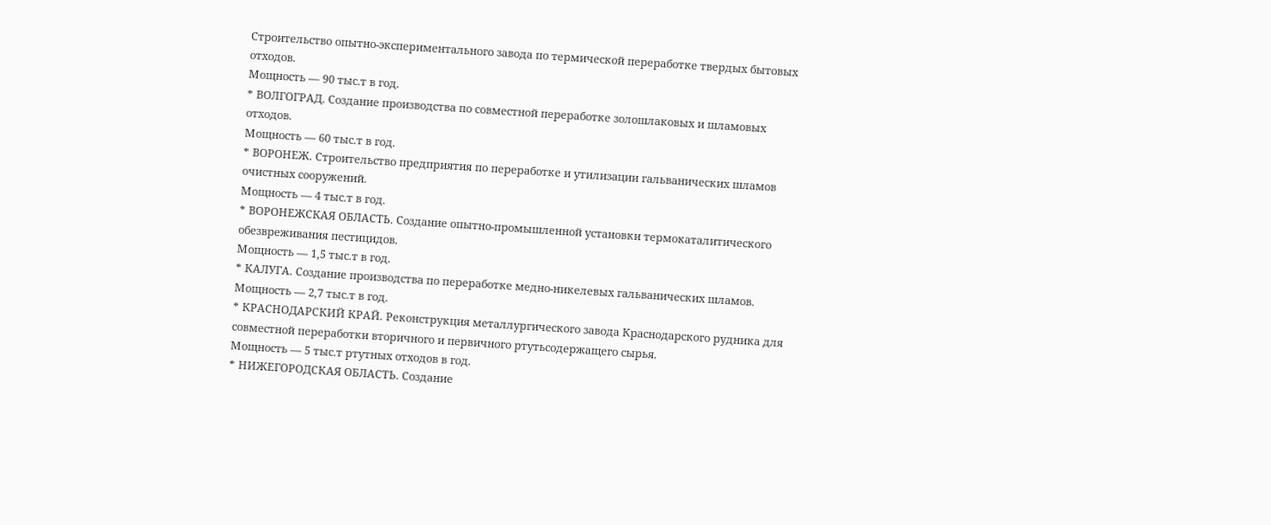Строительство опытно-экспериментального завода по термической переработке твердых бытовых отходов.
Мощность — 90 тыс.т в год.
* ВОЛГОГРАД. Создание производства по совместной переработке золошлаковых и шламовых отходов.
Мощность — 60 тыс.т в год.
* ВОРОНЕЖ. Строительство предприятия по переработке и утилизации гальванических шламов очистных сооружений.
Мощность — 4 тыс.т в год.
* ВОРОНЕЖСКАЯ ОБЛАСТЬ. Создание опытно-промышленной установки термокаталитического обезвреживания пестицидов.
Мощность — 1,5 тыс.т в год.
* КАЛУГА. Создание производства по переработке медно-никелевых гальванических шламов.
Мощность — 2,7 тыс.т в год.
* КРАСНОДАРСКИЙ КРАЙ. Реконструкция металлургического завода Краснодарского рудника для совместной переработки вторичного и первичного ртутьсодержащего сырья.
Мощность — 5 тыс.т ртутных отходов в год.
* НИЖЕГОРОДСКАЯ ОБЛАСТЬ. Создание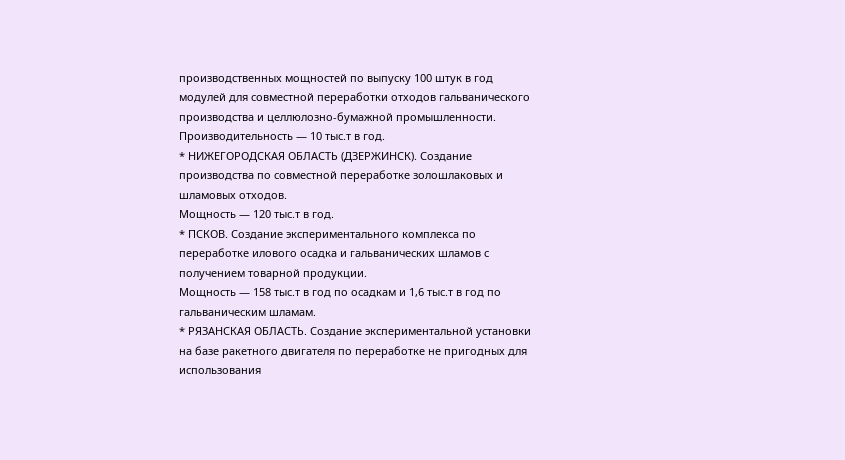производственных мощностей по выпуску 100 штук в год модулей для совместной переработки отходов гальванического производства и целлюлозно-бумажной промышленности. Производительность — 10 тыс.т в год.
* НИЖЕГОРОДСКАЯ ОБЛАСТЬ (ДЗЕРЖИНСК). Создание производства по совместной переработке золошлаковых и шламовых отходов.
Мощность — 120 тыс.т в год.
* ПСКОВ. Создание экспериментального комплекса по переработке илового осадка и гальванических шламов с получением товарной продукции.
Мощность — 158 тыс.т в год по осадкам и 1,6 тыс.т в год по гальваническим шламам.
* РЯЗАНСКАЯ ОБЛАСТЬ. Создание экспериментальной установки на базе ракетного двигателя по переработке не пригодных для использования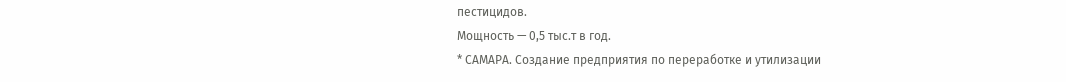пестицидов.
Мощность — 0,5 тыс.т в год.
* САМАРА. Создание предприятия по переработке и утилизации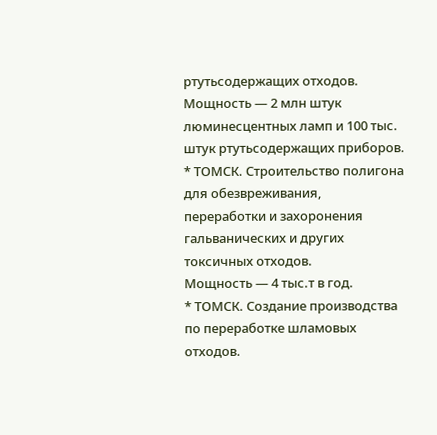ртутьсодержащих отходов.
Мощность — 2 млн штук люминесцентных ламп и 100 тыс. штук ртутьсодержащих приборов.
* ТОМСК. Строительство полигона для обезвреживания, переработки и захоронения гальванических и других токсичных отходов.
Мощность — 4 тыс.т в год.
* ТОМСК. Создание производства по переработке шламовых отходов.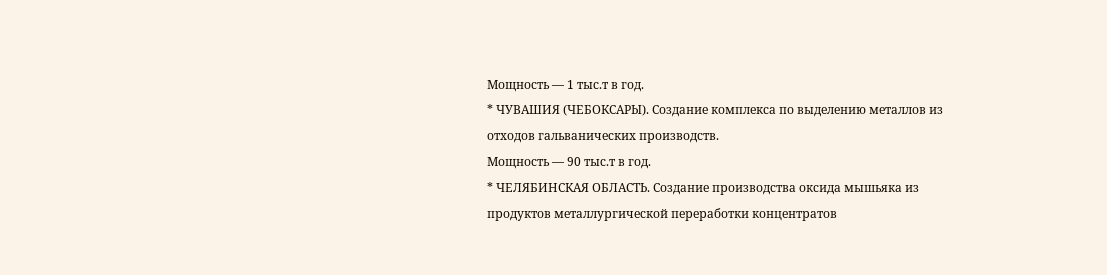Мощность — 1 тыс.т в год.
* ЧУВАШИЯ (ЧЕБОКСАРЫ). Создание комплекса по выделению металлов из отходов гальванических производств.
Мощность — 90 тыс.т в год.
* ЧЕЛЯБИНСКАЯ ОБЛАСТЬ. Создание производства оксида мышьяка из продуктов металлургической переработки концентратов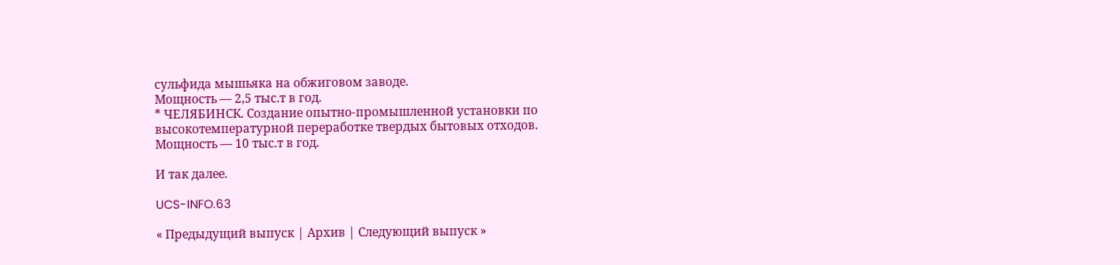сульфида мышьяка на обжиговом заводе.
Мощность — 2,5 тыс.т в год.
* ЧЕЛЯБИНСК. Создание опытно-промышленной установки по высокотемпературной переработке твердых бытовых отходов.
Мощность — 10 тыс.т в год.

И так далее.

UCS-INFO.63

« Предыдущий выпуск | Архив | Следующий выпуск »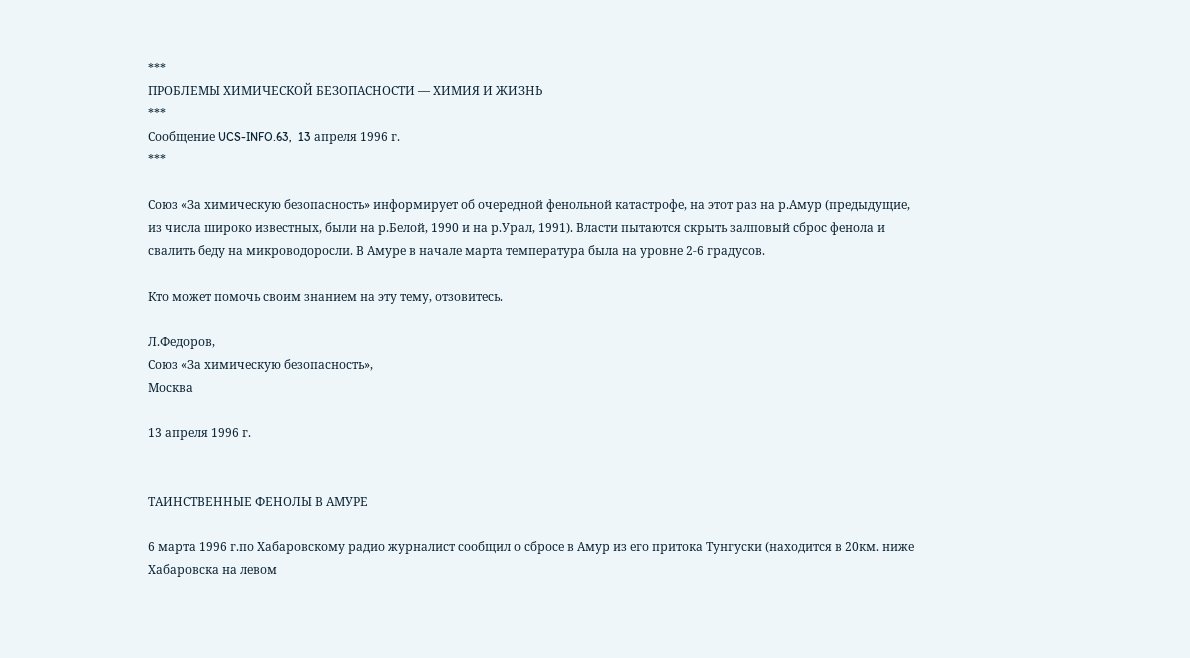***
ПРОБЛЕМЫ ХИМИЧЕСКОЙ БЕЗОПАСНОСТИ — ХИМИЯ И ЖИЗНЬ
***
Сообщение UCS-INFO.63,  13 апреля 1996 г.
***

Союз «За химическую безопасность» информирует об очередной фенольной катастрофе, на этот раз на р.Амур (предыдущие, из числа широко известных, были на р.Белой, 1990 и на р.Урал, 1991). Власти пытаются скрыть залповый сброс фенола и свалить беду на микроводоросли. В Амуре в начале марта температура была на уровне 2-6 градусов.

Кто может помочь своим знанием на эту тему, отзовитесь.

Л.Федоров,
Союз «За химическую безопасность»,
Москва

13 апреля 1996 г.


ТАИНСТВЕННЫЕ ФЕНОЛЫ В АМУРЕ

6 марта 1996 г.по Хабаровскому радио журналист сообщил о сбросе в Амур из его притока Тунгуски (находится в 20км. ниже Хабаровска на левом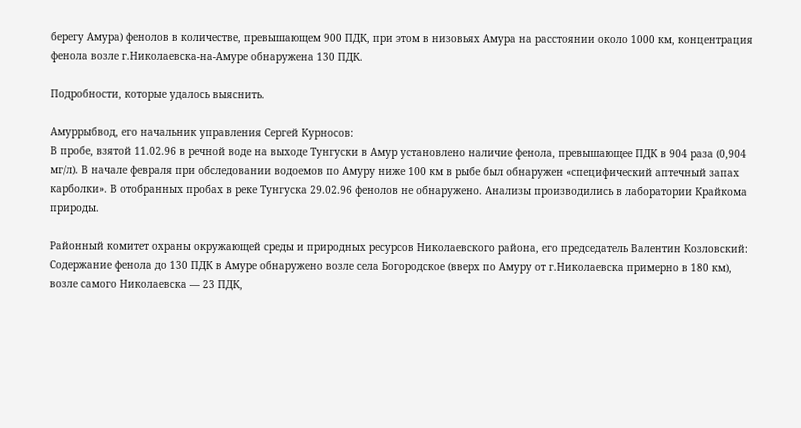берегу Амура) фенолов в количестве, превышающем 900 ПДК, при этом в низовьях Амура на расстоянии около 1000 км, концентрация фенола возле г.Николаевска-на-Амуре обнаружена 130 ПДК.

Подробности, которые удалось выяснить.

Амуррыбвод, его начальник управления Сергей Курносов:
В пробе, взятой 11.02.96 в речной воде на выходе Тунгуски в Амур установлено наличие фенола, превышающее ПДК в 904 раза (0,904 мг/л). В начале февраля при обследовании водоемов по Амуру ниже 100 км в рыбе был обнаружен «специфический аптечный запах карболки». В отобранных пробах в реке Тунгуска 29.02.96 фенолов не обнаружено. Анализы производились в лаборатории Крайкома природы.

Районный комитет охраны окружающей среды и природных ресурсов Николаевского района, его председатель Валентин Козловский:
Содержание фенола до 130 ПДК в Амуре обнаружено возле села Богородское (вверх по Амуру от г.Николаевска примерно в 180 км), возле самого Николаевска — 23 ПДК,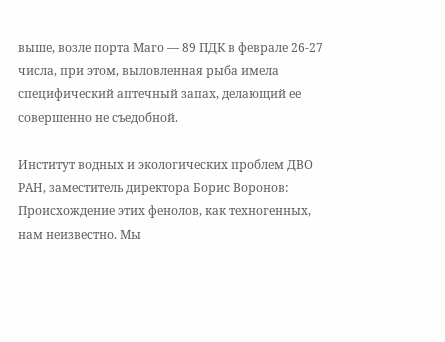выше, возле порта Маго — 89 ПДК в феврале 26-27 числа, при этом, выловленная рыба имела специфический аптечный запах, делающий ее совершенно не съедобной.

Институт водных и экологических проблем ДВО РАН, заместитель директора Борис Воронов:
Происхождение этих фенолов, как техногенных, нам неизвестно. Мы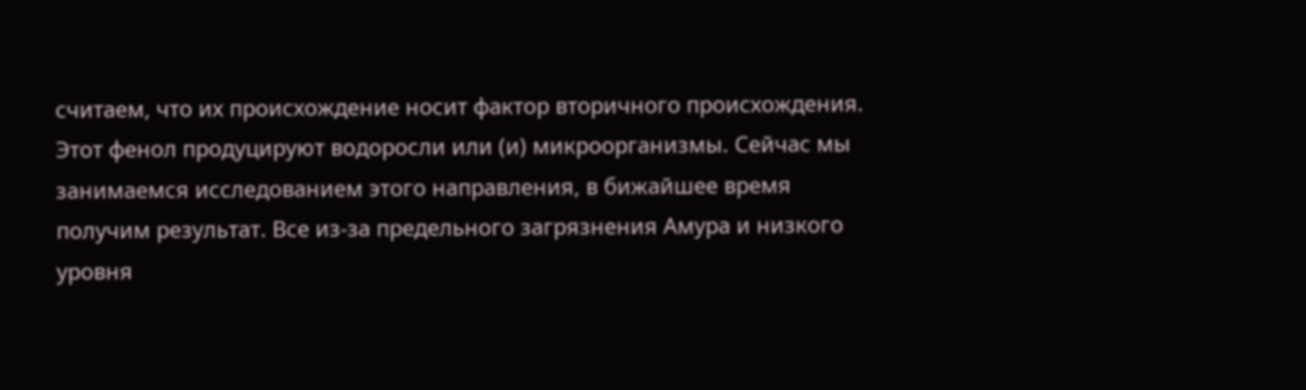считаем, что их происхождение носит фактор вторичного происхождения. Этот фенол продуцируют водоросли или (и) микроорганизмы. Сейчас мы занимаемся исследованием этого направления, в бижайшее время получим результат. Все из-за предельного загрязнения Амура и низкого уровня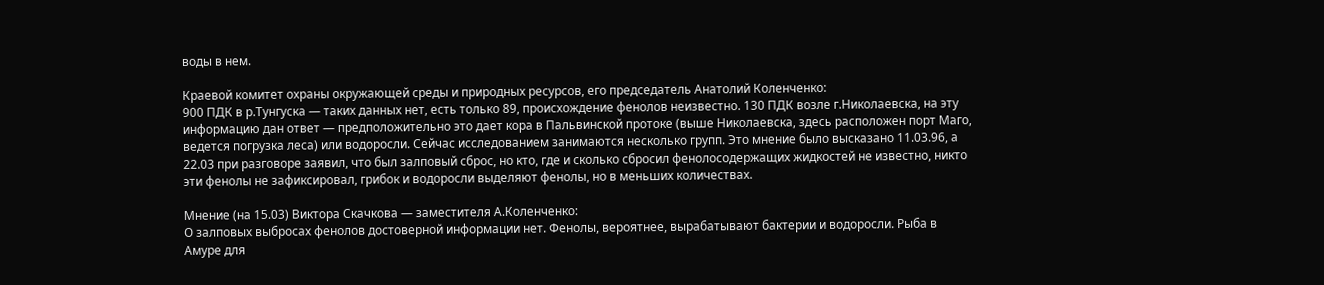воды в нем.

Краевой комитет охраны окружающей среды и природных ресурсов, его председатель Анатолий Коленченко:
900 ПДК в р.Тунгуска — таких данных нет, есть только 89, происхождение фенолов неизвестно. 130 ПДК возле г.Николаевска, на эту информацию дан ответ — предположительно это дает кора в Пальвинской протоке (выше Николаевска, здесь расположен порт Маго, ведется погрузка леса) или водоросли. Cейчас исследованием занимаются несколько групп. Это мнение было высказано 11.03.96, а 22.03 при разговоре заявил, что был залповый сброс, но кто, где и сколько сбросил фенолосодержащих жидкостей не известно, никто эти фенолы не зафиксировал, грибок и водоросли выделяют фенолы, но в меньших количествах.

Мнение (на 15.03) Виктора Скачкова — заместителя А.Коленченко:
О залповых выбросах фенолов достоверной информации нет. Фенолы, вероятнее, вырабатывают бактерии и водоросли. Рыба в Амуре для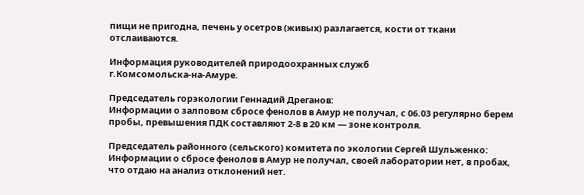пищи не пригодна, печень у осетров (живых) разлагается, кости от ткани отслаиваются.

Информация руководителей природоохранных служб
г.Комсомольска-на-Амуре.

Председатель горэкологии Геннадий Дреганов:
Информации о залповом сбросе фенолов в Амур не получал, с 06.03 регулярно берем пробы, превышения ПДК составляют 2-8 в 20 км — зоне контроля.

Председатель районного (сельского) комитета по экологии Сергей Шульженко:
Информации о сбросе фенолов в Амур не получал, своей лаборатории нет, в пробах, что отдаю на анализ отклонений нет.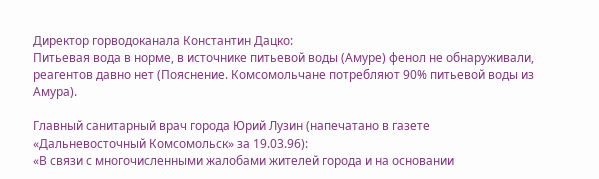Директор горводоканала Константин Дацко:
Питьевая вода в норме, в источнике питьевой воды (Амуре) фенол не обнаруживали, реагентов давно нет (Пояснение. Комсомольчане потребляют 90% питьевой воды из Амура).

Главный санитарный врач города Юрий Лузин (напечатано в газете
«Дальневосточный Комсомольск» за 19.03.96):
«В связи с многочисленными жалобами жителей города и на основании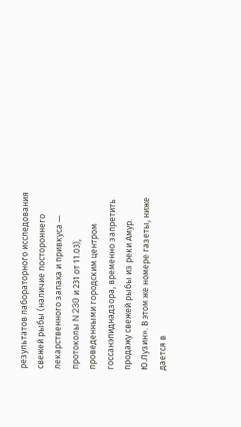результатов лабораторного исследования свежей рыбы (наличие постороннего лекарственного запаха и привкуса — протоколы N 230 и 231 от 11.03), проведенными городским центром госсанэпиднадзора, временно запретить продажу свежей рыбы из реки Амур. Ю.Лузин». В этом же номере газеты, ниже дается в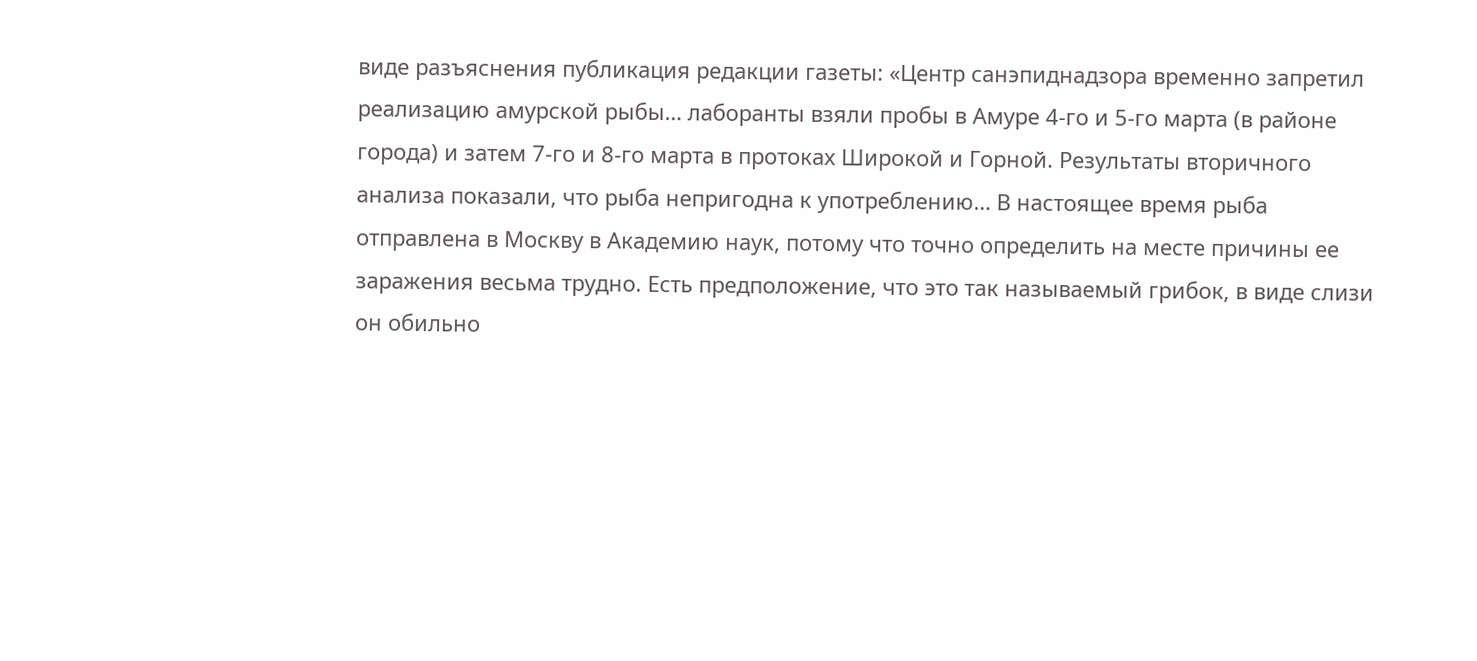виде разъяснения публикация редакции газеты: «Центр санэпиднадзора временно запретил реализацию амурской рыбы… лаборанты взяли пробы в Амуре 4-го и 5-го марта (в районе города) и затем 7-го и 8-го марта в протоках Широкой и Горной. Результаты вторичного анализа показали, что рыба непригодна к употреблению… В настоящее время рыба отправлена в Москву в Академию наук, потому что точно определить на месте причины ее заражения весьма трудно. Есть предположение, что это так называемый грибок, в виде слизи он обильно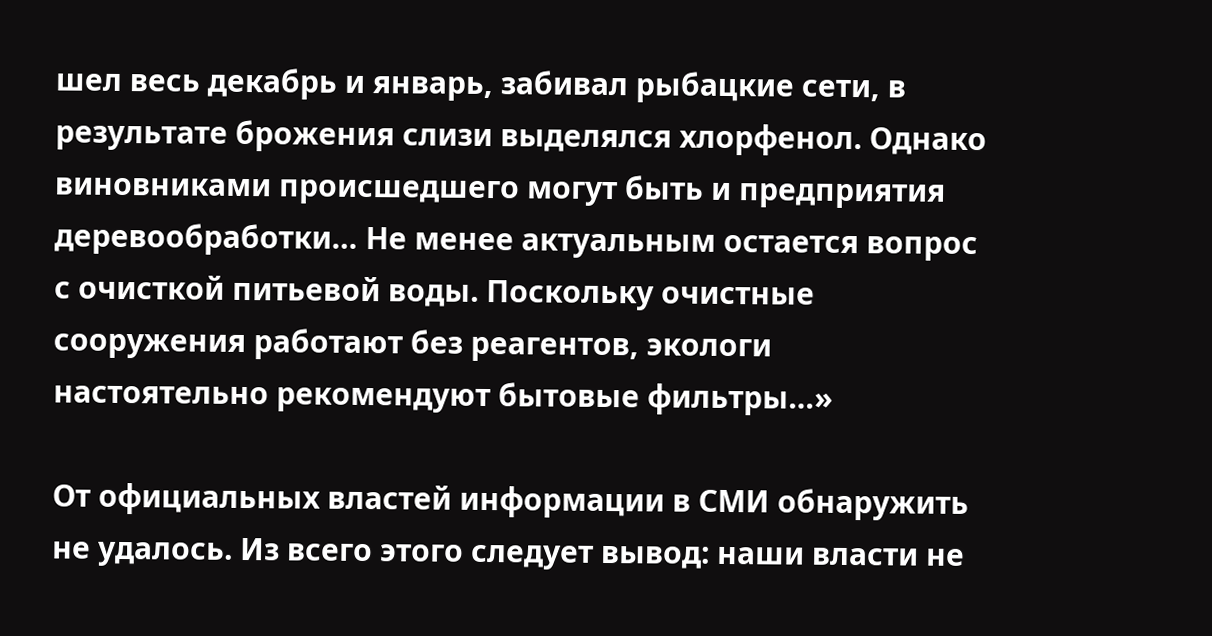шел весь декабрь и январь, забивал рыбацкие сети, в результате брожения слизи выделялся хлорфенол. Однако виновниками происшедшего могут быть и предприятия деревообработки… Не менее актуальным остается вопрос с очисткой питьевой воды. Поскольку очистные сооружения работают без реагентов, экологи настоятельно рекомендуют бытовые фильтры…»

От официальных властей информации в СМИ обнаружить не удалось. Из всего этого следует вывод: наши власти не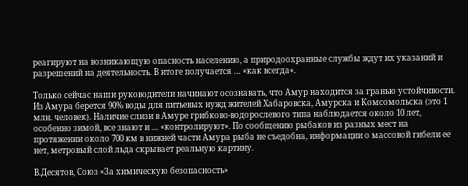реагируют на возникающую опасность населению, а природоохранные службы ждут их указаний и разрешений на деятельность. В итоге получается … «как всегда».

Только сейчас наши руководители начинают осознавать, что Амур находится за гранью устойчивости. Из Амура берется 90% воды для питьевых нужд жителей Хабаровска, Амурска и Комсомольска (это 1 млн. человек). Наличие слизи в Амуре грибково-водорослевого типа наблюдается около 10 лет, особенно зимой, все знают и … «контролируют». По сообщению рыбаков из разных мест на протяжении около 700 км в нижней части Амура рыба не съедобна, информации о массовой гибели ее нет, метровый слой льда скрывает реальную картину.

В.Десятов, Союз «За химическую безопасность»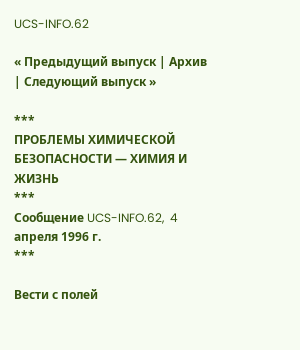UCS-INFO.62

« Предыдущий выпуск | Архив | Следующий выпуск »

***
ПРОБЛЕМЫ ХИМИЧЕСКОЙ БЕЗОПАСНОСТИ — ХИМИЯ И ЖИЗНЬ
***
Сообщение UCS-INFO.62,  4 апреля 1996 г.
***

Вести с полей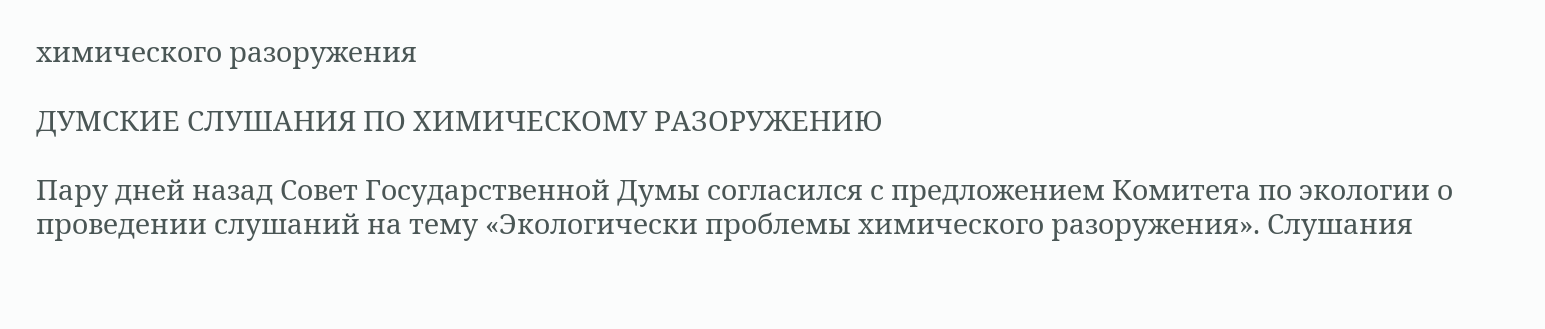химического разоружения

ДУМСКИЕ СЛУШАНИЯ ПО ХИМИЧЕСКОМУ РАЗОРУЖЕНИЮ

Пару дней назад Совет Государственной Думы согласился с предложением Комитета по экологии о проведении слушаний на тему «Экологически проблемы химического разоружения». Слушания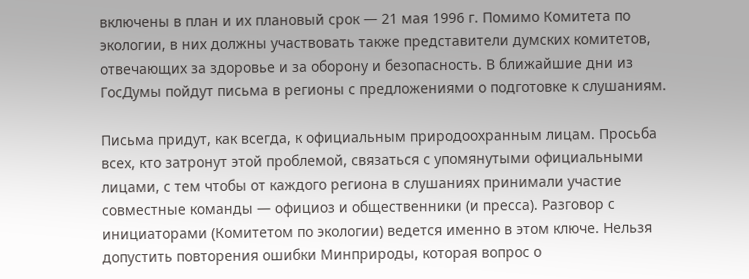включены в план и их плановый срок — 21 мая 1996 г. Помимо Комитета по экологии, в них должны участвовать также представители думских комитетов, отвечающих за здоровье и за оборону и безопасность. В ближайшие дни из ГосДумы пойдут письма в регионы с предложениями о подготовке к слушаниям.

Письма придут, как всегда, к официальным природоохранным лицам. Просьба всех, кто затронут этой проблемой, связаться с упомянутыми официальными лицами, с тем чтобы от каждого региона в слушаниях принимали участие совместные команды — официоз и общественники (и пресса). Разговор с инициаторами (Комитетом по экологии) ведется именно в этом ключе. Нельзя допустить повторения ошибки Минприроды, которая вопрос о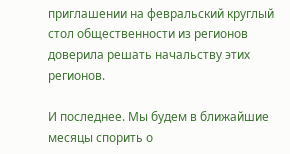приглашении на февральский круглый стол общественности из регионов доверила решать начальству этих регионов.

И последнее. Мы будем в ближайшие месяцы спорить о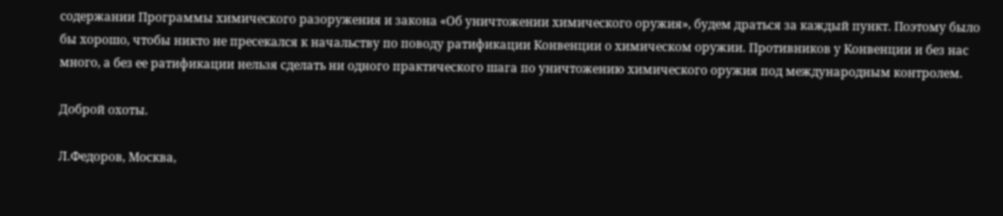содержании Программы химического разоружения и закона «Об уничтожении химического оружия», будем драться за каждый пункт. Поэтому было бы хорошо, чтобы никто не пресекался к начальству по поводу ратификации Конвенции о химическом оружии. Противников у Конвенции и без нас много, а без ее ратификации нельзя сделать ни одного практического шага по уничтожению химического оружия под международным контролем.

Доброй охоты.

Л.Федоров, Москва,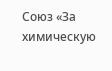Союз «За химическую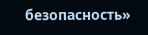безопасность»